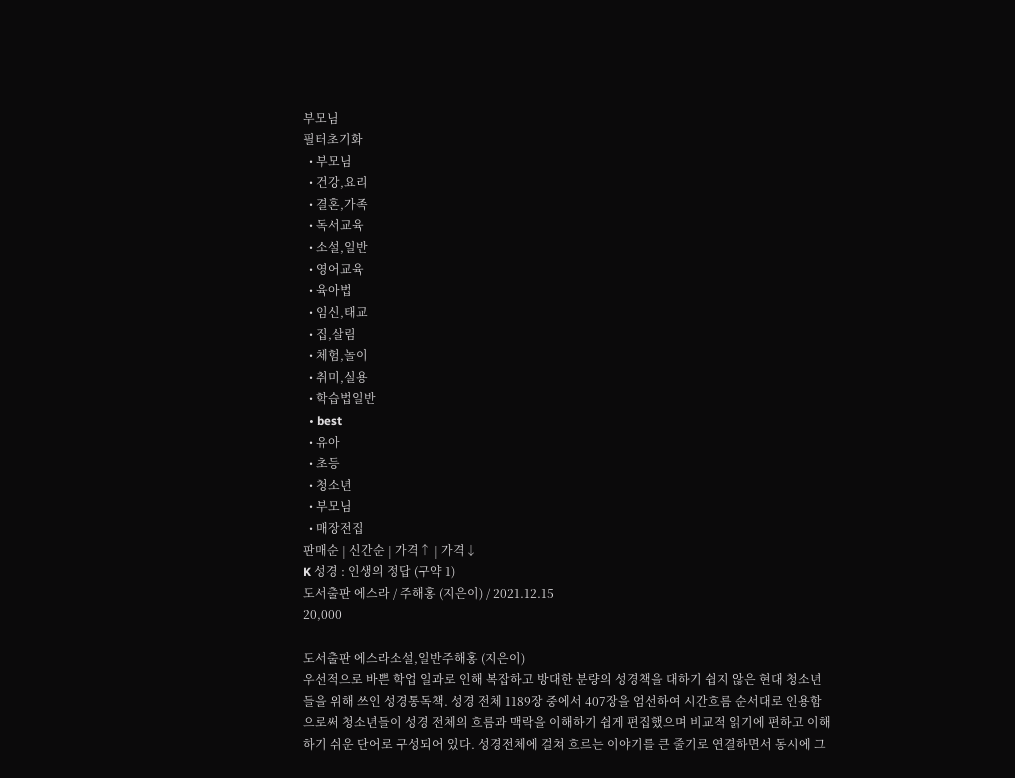부모님
필터초기화
  • 부모님
  • 건강,요리
  • 결혼,가족
  • 독서교육
  • 소설,일반
  • 영어교육
  • 육아법
  • 임신,태교
  • 집,살림
  • 체험,놀이
  • 취미,실용
  • 학습법일반
  • best
  • 유아
  • 초등
  • 청소년
  • 부모님
  • 매장전집
판매순 | 신간순 | 가격↑ | 가격↓
K 성경 : 인생의 정답 (구약 1)
도서출판 에스라 / 주해홍 (지은이) / 2021.12.15
20,000

도서출판 에스라소설,일반주해홍 (지은이)
우선적으로 바쁜 학업 일과로 인해 복잡하고 방대한 분량의 성경책을 대하기 쉽지 않은 현대 청소년들을 위해 쓰인 성경통독책. 성경 전체 1189장 중에서 407장을 엄선하여 시간흐름 순서대로 인용함으로써 청소년들이 성경 전체의 흐름과 맥락을 이해하기 쉽게 편집했으며 비교적 읽기에 편하고 이해하기 쉬운 단어로 구성되어 있다. 성경전체에 걸쳐 흐르는 이야기를 큰 줄기로 연결하면서 동시에 그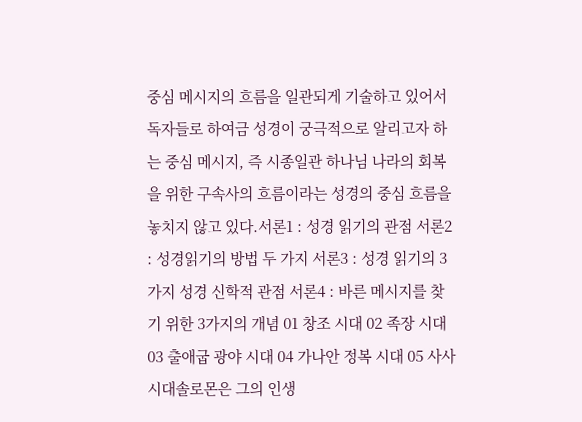중심 메시지의 흐름을 일관되게 기술하고 있어서 독자들로 하여금 성경이 궁극적으로 알리고자 하는 중심 메시지, 즉 시종일관 하나님 나라의 회복을 위한 구속사의 흐름이라는 성경의 중심 흐름을 놓치지 않고 있다.서론1 : 성경 읽기의 관점 서론2 : 성경읽기의 방법 두 가지 서론3 : 성경 읽기의 3가지 성경 신학적 관점 서론4 : 바른 메시지를 찾기 위한 3가지의 개념 01 창조 시대 02 족장 시대 03 출애굽 광야 시대 04 가나안 정복 시대 05 사사 시대솔로몬은 그의 인생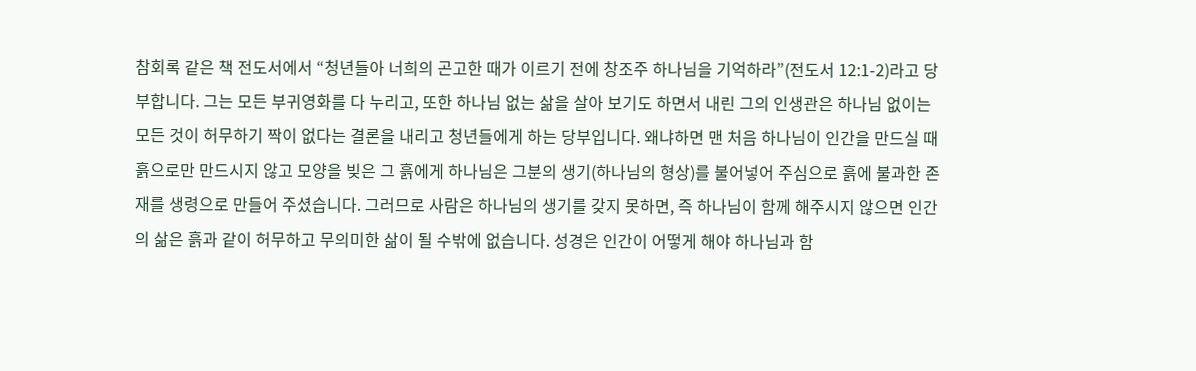참회록 같은 책 전도서에서 “청년들아 너희의 곤고한 때가 이르기 전에 창조주 하나님을 기억하라”(전도서 12:1-2)라고 당부합니다. 그는 모든 부귀영화를 다 누리고, 또한 하나님 없는 삶을 살아 보기도 하면서 내린 그의 인생관은 하나님 없이는 모든 것이 허무하기 짝이 없다는 결론을 내리고 청년들에게 하는 당부입니다. 왜냐하면 맨 처음 하나님이 인간을 만드실 때 흙으로만 만드시지 않고 모양을 빚은 그 흙에게 하나님은 그분의 생기(하나님의 형상)를 불어넣어 주심으로 흙에 불과한 존재를 생령으로 만들어 주셨습니다. 그러므로 사람은 하나님의 생기를 갖지 못하면, 즉 하나님이 함께 해주시지 않으면 인간의 삶은 흙과 같이 허무하고 무의미한 삶이 될 수밖에 없습니다. 성경은 인간이 어떻게 해야 하나님과 함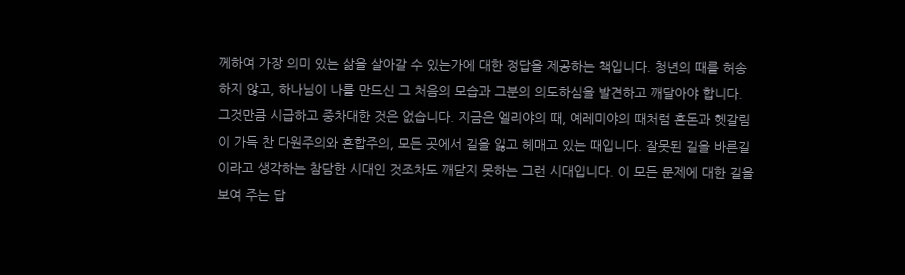께하여 가장 의미 있는 삶을 살아갈 수 있는가에 대한 정답을 제공하는 책입니다. 청년의 때를 허송하지 않고, 하나님이 나를 만드신 그 처음의 모습과 그분의 의도하심을 발견하고 깨달아야 합니다. 그것만큼 시급하고 중차대한 것은 없습니다. 지금은 엘리야의 때, 예레미야의 때처럼 혼돈과 헷갈림이 가득 찬 다원주의와 혼합주의, 모든 곳에서 길을 잃고 헤매고 있는 때입니다. 잘못된 길을 바른길이라고 생각하는 참담한 시대인 것조차도 깨닫지 못하는 그런 시대입니다. 이 모든 문제에 대한 길을 보여 주는 답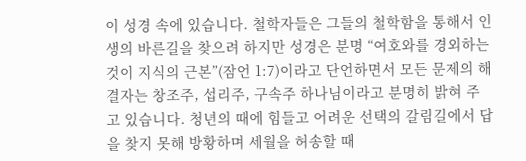이 성경 속에 있습니다. 철학자들은 그들의 철학함을 통해서 인생의 바른길을 찾으려 하지만 성경은 분명 “여호와를 경외하는 것이 지식의 근본”(잠언 1:7)이라고 단언하면서 모든 문제의 해결자는 창조주, 섭리주, 구속주 하나님이라고 분명히 밝혀 주고 있습니다. 청년의 때에 힘들고 어려운 선택의 갈림길에서 답을 찾지 못해 방황하며 세월을 허송할 때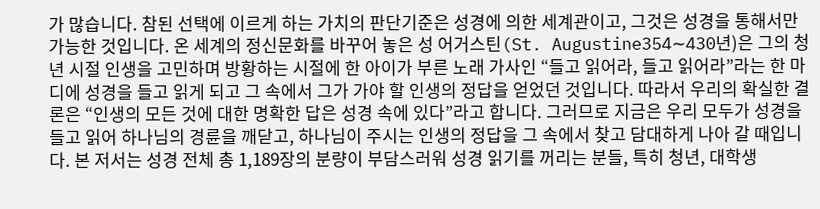가 많습니다. 참된 선택에 이르게 하는 가치의 판단기준은 성경에 의한 세계관이고, 그것은 성경을 통해서만 가능한 것입니다. 온 세계의 정신문화를 바꾸어 놓은 성 어거스틴(St. Augustine354∼430년)은 그의 청년 시절 인생을 고민하며 방황하는 시절에 한 아이가 부른 노래 가사인 “들고 읽어라, 들고 읽어라”라는 한 마디에 성경을 들고 읽게 되고 그 속에서 그가 가야 할 인생의 정답을 얻었던 것입니다. 따라서 우리의 확실한 결론은 “인생의 모든 것에 대한 명확한 답은 성경 속에 있다”라고 합니다. 그러므로 지금은 우리 모두가 성경을 들고 읽어 하나님의 경륜을 깨닫고, 하나님이 주시는 인생의 정답을 그 속에서 찾고 담대하게 나아 갈 때입니다. 본 저서는 성경 전체 총 1,189장의 분량이 부담스러워 성경 읽기를 꺼리는 분들, 특히 청년, 대학생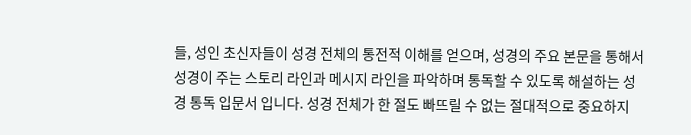들, 성인 초신자들이 성경 전체의 통전적 이해를 얻으며, 성경의 주요 본문을 통해서 성경이 주는 스토리 라인과 메시지 라인을 파악하며 통독할 수 있도록 해설하는 성경 통독 입문서 입니다. 성경 전체가 한 절도 빠뜨릴 수 없는 절대적으로 중요하지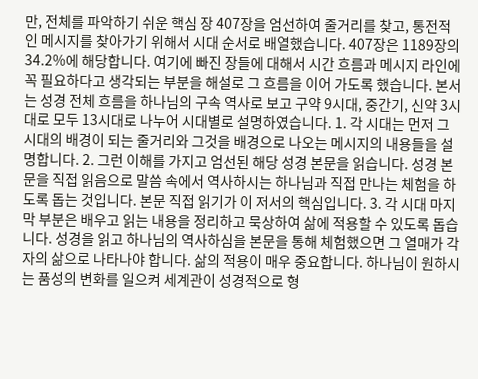만, 전체를 파악하기 쉬운 핵심 장 407장을 엄선하여 줄거리를 찾고, 통전적인 메시지를 찾아가기 위해서 시대 순서로 배열했습니다. 407장은 1189장의 34.2%에 해당합니다. 여기에 빠진 장들에 대해서 시간 흐름과 메시지 라인에 꼭 필요하다고 생각되는 부분을 해설로 그 흐름을 이어 가도록 했습니다. 본서는 성경 전체 흐름을 하나님의 구속 역사로 보고 구약 9시대, 중간기, 신약 3시대로 모두 13시대로 나누어 시대별로 설명하였습니다. 1. 각 시대는 먼저 그 시대의 배경이 되는 줄거리와 그것을 배경으로 나오는 메시지의 내용들을 설명합니다. 2. 그런 이해를 가지고 엄선된 해당 성경 본문을 읽습니다. 성경 본문을 직접 읽음으로 말씀 속에서 역사하시는 하나님과 직접 만나는 체험을 하도록 돕는 것입니다. 본문 직접 읽기가 이 저서의 핵심입니다. 3. 각 시대 마지막 부분은 배우고 읽는 내용을 정리하고 묵상하여 삶에 적용할 수 있도록 돕습니다. 성경을 읽고 하나님의 역사하심을 본문을 통해 체험했으면 그 열매가 각자의 삶으로 나타나야 합니다. 삶의 적용이 매우 중요합니다. 하나님이 원하시는 품성의 변화를 일으켜 세계관이 성경적으로 형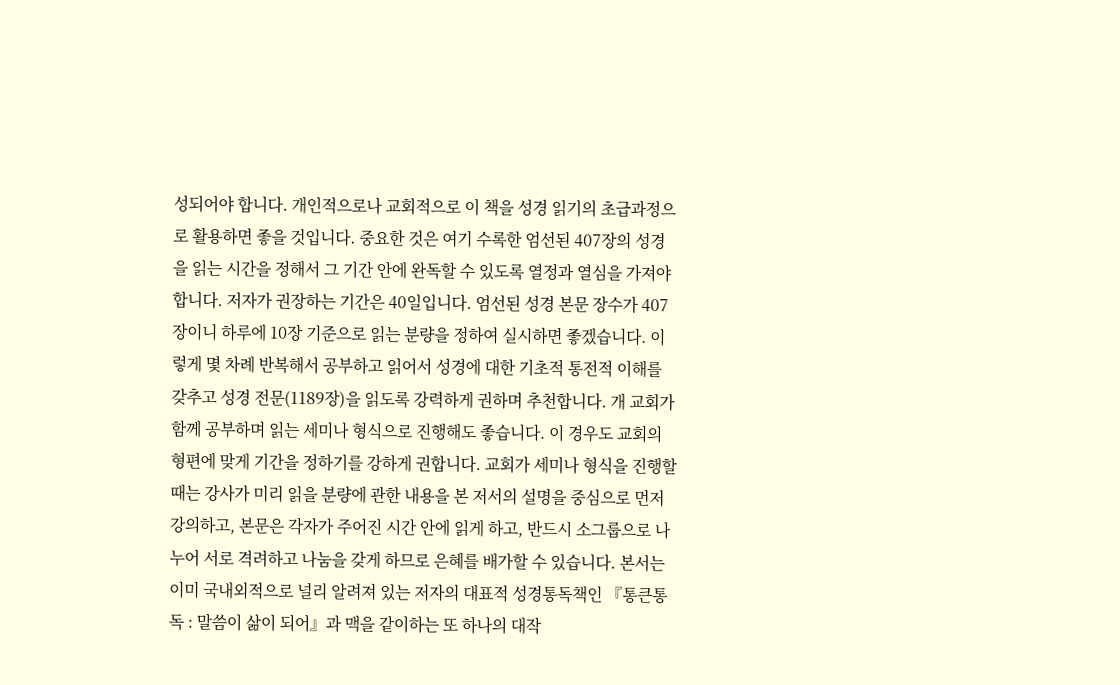성되어야 합니다. 개인적으로나 교회적으로 이 책을 성경 읽기의 초급과정으로 활용하면 좋을 것입니다. 중요한 것은 여기 수록한 엄선된 407장의 성경을 읽는 시간을 정해서 그 기간 안에 완독할 수 있도록 열정과 열심을 가져야 합니다. 저자가 권장하는 기간은 40일입니다. 엄선된 성경 본문 장수가 407장이니 하루에 10장 기준으로 읽는 분량을 정하여 실시하면 좋겠습니다. 이렇게 몇 차례 반복해서 공부하고 읽어서 성경에 대한 기초적 통전적 이해를 갖추고 성경 전문(1189장)을 읽도록 강력하게 권하며 추천합니다. 개 교회가 함께 공부하며 읽는 세미나 형식으로 진행해도 좋습니다. 이 경우도 교회의 형편에 맞게 기간을 정하기를 강하게 권합니다. 교회가 세미나 형식을 진행할 때는 강사가 미리 읽을 분량에 관한 내용을 본 저서의 설명을 중심으로 먼저 강의하고, 본문은 각자가 주어진 시간 안에 읽게 하고, 반드시 소그룹으로 나누어 서로 격려하고 나눔을 갖게 하므로 은혜를 배가할 수 있습니다. 본서는 이미 국내외적으로 널리 알려져 있는 저자의 대표적 성경통독책인 『통큰통독 : 말씀이 삶이 되어』과 맥을 같이하는 또 하나의 대작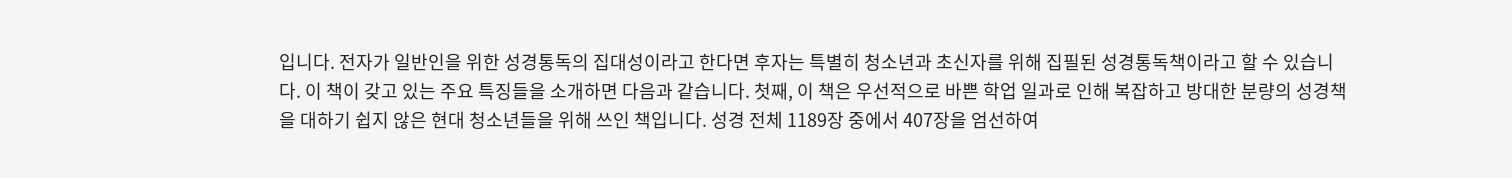입니다. 전자가 일반인을 위한 성경통독의 집대성이라고 한다면 후자는 특별히 청소년과 초신자를 위해 집필된 성경통독책이라고 할 수 있습니다. 이 책이 갖고 있는 주요 특징들을 소개하면 다음과 같습니다. 첫째, 이 책은 우선적으로 바쁜 학업 일과로 인해 복잡하고 방대한 분량의 성경책을 대하기 쉽지 않은 현대 청소년들을 위해 쓰인 책입니다. 성경 전체 1189장 중에서 407장을 엄선하여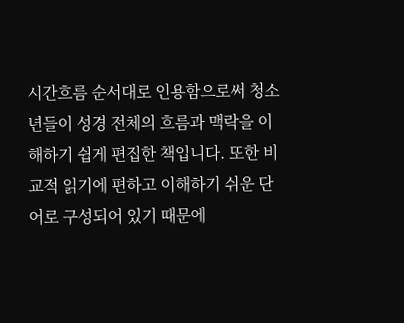시간흐름 순서대로 인용함으로써 청소년들이 성경 전체의 흐름과 맥락을 이해하기 쉽게 편집한 책입니다. 또한 비교적 읽기에 편하고 이해하기 쉬운 단어로 구성되어 있기 때문에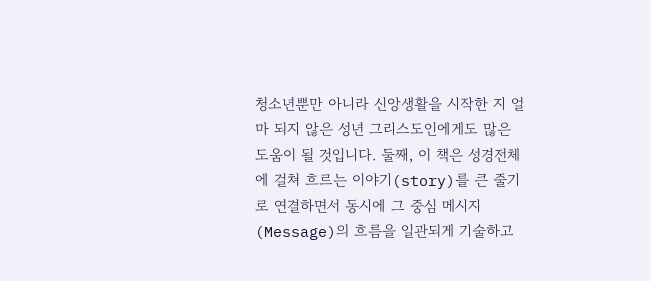청소년뿐만 아니라 신앙생활을 시작한 지 얼마 되지 않은 성년 그리스도인에게도 많은 도움이 될 것입니다. 둘째, 이 책은 성경전체에 걸쳐 흐르는 이야기(story)를 큰 줄기로 연결하면서 동시에 그 중심 메시지(Message)의 흐름을 일관되게 기술하고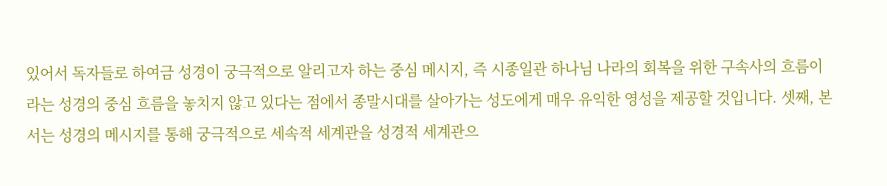있어서 독자들로 하여금 성경이 궁극적으로 알리고자 하는 중심 메시지, 즉 시종일관 하나님 나라의 회복을 위한 구속사의 흐름이라는 성경의 중심 흐름을 놓치지 않고 있다는 점에서 종말시대를 살아가는 성도에게 매우 유익한 영성을 제공할 것입니다. 셋째, 본서는 성경의 메시지를 통해 궁극적으로 세속적 세계관을 성경적 세계관으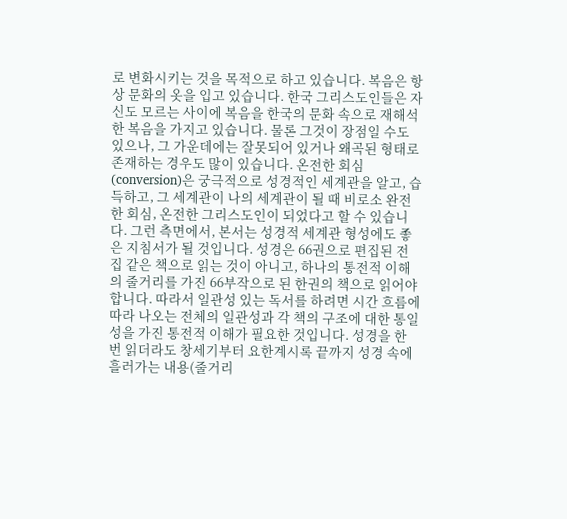로 변화시키는 것을 목적으로 하고 있습니다. 복음은 항상 문화의 옷을 입고 있습니다. 한국 그리스도인들은 자신도 모르는 사이에 복음을 한국의 문화 속으로 재해석한 복음을 가지고 있습니다. 물론 그것이 장점일 수도 있으나, 그 가운데에는 잘못되어 있거나 왜곡된 형태로 존재하는 경우도 많이 있습니다. 온전한 회심(conversion)은 궁극적으로 성경적인 세계관을 알고, 습득하고, 그 세계관이 나의 세계관이 될 때 비로소 완전한 회심, 온전한 그리스도인이 되었다고 할 수 있습니다. 그런 측면에서, 본서는 성경적 세계관 형성에도 좋은 지침서가 될 것입니다. 성경은 66권으로 편집된 전집 같은 책으로 읽는 것이 아니고, 하나의 통전적 이해의 줄거리를 가진 66부작으로 된 한권의 책으로 읽어야 합니다. 따라서 일관성 있는 독서를 하려면 시간 흐름에 따라 나오는 전체의 일관성과 각 책의 구조에 대한 통일성을 가진 통전적 이해가 필요한 것입니다. 성경을 한 번 읽더라도 창세기부터 요한계시록 끝까지 성경 속에 흘러가는 내용(줄거리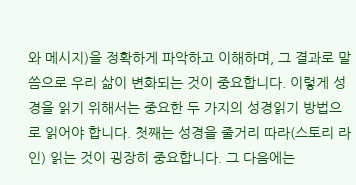와 메시지)을 정확하게 파악하고 이해하며, 그 결과로 말씀으로 우리 삶이 변화되는 것이 중요합니다. 이렇게 성경을 읽기 위해서는 중요한 두 가지의 성경읽기 방법으로 읽어야 합니다. 첫째는 성경을 줄거리 따라(스토리 라인) 읽는 것이 굉장히 중요합니다. 그 다음에는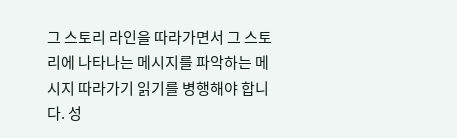그 스토리 라인을 따라가면서 그 스토리에 나타나는 메시지를 파악하는 메시지 따라가기 읽기를 병행해야 합니다. 성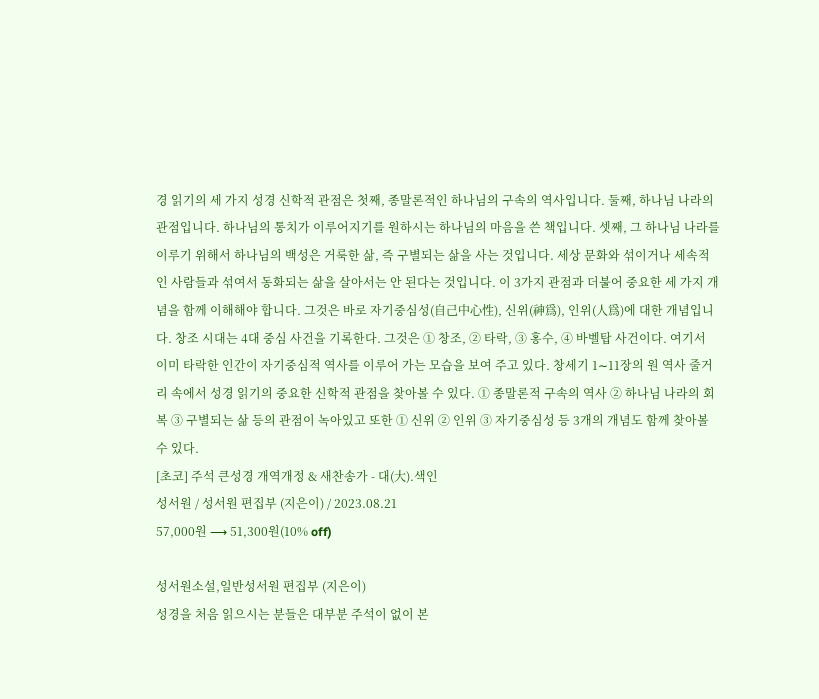경 읽기의 세 가지 성경 신학적 관점은 첫째, 종말론적인 하나님의 구속의 역사입니다. 둘째, 하나님 나라의 관점입니다. 하나님의 통치가 이루어지기를 원하시는 하나님의 마음을 쓴 책입니다. 셋째, 그 하나님 나라를 이루기 위해서 하나님의 백성은 거룩한 삶, 즉 구별되는 삶을 사는 것입니다. 세상 문화와 섞이거나 세속적인 사람들과 섞여서 동화되는 삶을 살아서는 안 된다는 것입니다. 이 3가지 관점과 더불어 중요한 세 가지 개념을 함께 이해해야 합니다. 그것은 바로 자기중심성(自己中心性), 신위(神爲), 인위(人爲)에 대한 개념입니다. 창조 시대는 4대 중심 사건을 기록한다. 그것은 ① 창조, ② 타락, ③ 홍수, ④ 바벨탑 사건이다. 여기서 이미 타락한 인간이 자기중심적 역사를 이루어 가는 모습을 보여 주고 있다. 창세기 1∼11장의 원 역사 줄거리 속에서 성경 읽기의 중요한 신학적 관점을 찾아볼 수 있다. ① 종말론적 구속의 역사 ② 하나님 나라의 회복 ③ 구별되는 삶 등의 관점이 녹아있고 또한 ① 신위 ② 인위 ③ 자기중심성 등 3개의 개념도 함께 찾아볼 수 있다.
[초코] 주석 큰성경 개역개정 & 새찬송가 - 대(大).색인
성서원 / 성서원 편집부 (지은이) / 2023.08.21
57,000원 ⟶ 51,300원(10% off)

성서원소설,일반성서원 편집부 (지은이)
성경을 처음 읽으시는 분들은 대부분 주석이 없이 본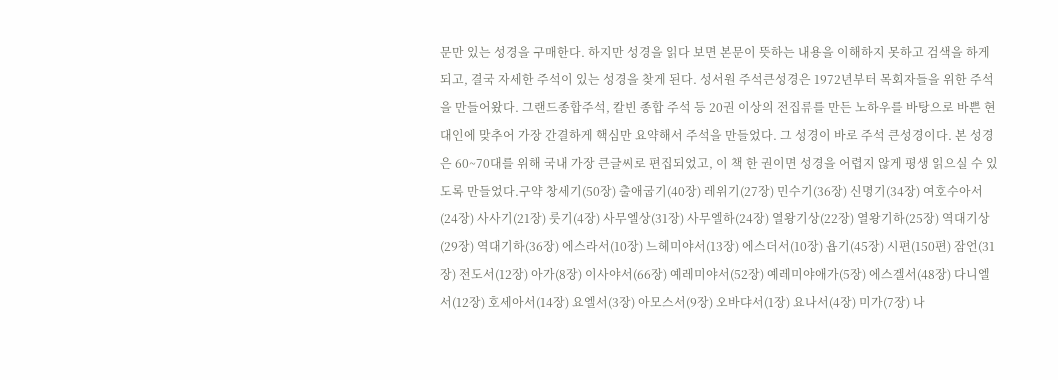문만 있는 성경을 구매한다. 하지만 성경을 읽다 보면 본문이 뜻하는 내용을 이해하지 못하고 검색을 하게 되고, 결국 자세한 주석이 있는 성경을 찾게 된다. 성서원 주석큰성경은 1972년부터 목회자들을 위한 주석을 만들어왔다. 그랜드종합주석, 칼빈 종합 주석 등 20권 이상의 전집류를 만든 노하우를 바탕으로 바쁜 현대인에 맞추어 가장 간결하게 핵심만 요약해서 주석을 만들었다. 그 성경이 바로 주석 큰성경이다. 본 성경은 60~70대를 위해 국내 가장 큰글씨로 편집되었고, 이 책 한 권이면 성경을 어렵지 않게 평생 읽으실 수 있도록 만들었다.구약 창세기(50장) 출애굽기(40장) 레위기(27장) 민수기(36장) 신명기(34장) 여호수아서(24장) 사사기(21장) 룻기(4장) 사무엘상(31장) 사무엘하(24장) 열왕기상(22장) 열왕기하(25장) 역대기상(29장) 역대기하(36장) 에스라서(10장) 느헤미야서(13장) 에스더서(10장) 욥기(45장) 시편(150편) 잠언(31장) 전도서(12장) 아가(8장) 이사야서(66장) 예레미야서(52장) 예레미야애가(5장) 에스겔서(48장) 다니엘서(12장) 호세아서(14장) 요엘서(3장) 아모스서(9장) 오바댜서(1장) 요나서(4장) 미가(7장) 나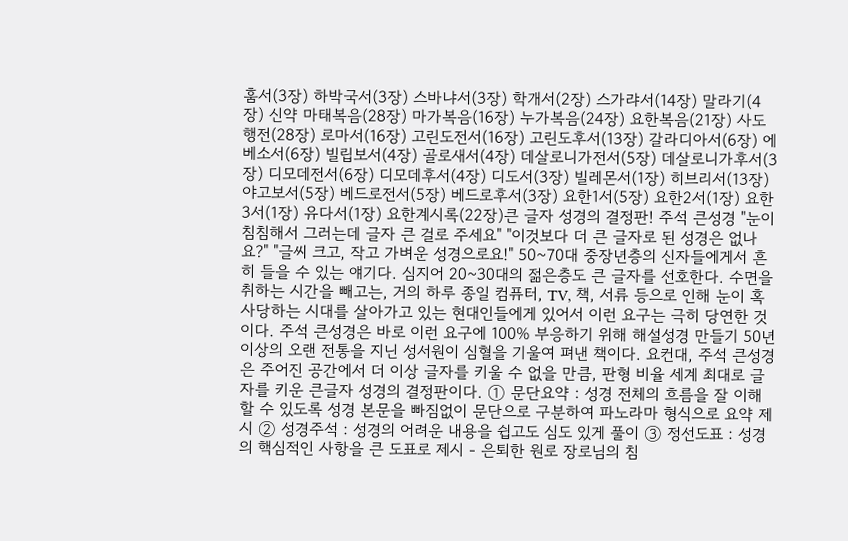훔서(3장) 하박국서(3장) 스바냐서(3장) 학개서(2장) 스가랴서(14장) 말라기(4장) 신약 마태복음(28장) 마가복음(16장) 누가복음(24장) 요한복음(21장) 사도행전(28장) 로마서(16장) 고린도전서(16장) 고린도후서(13장) 갈라디아서(6장) 에베소서(6장) 빌립보서(4장) 골로새서(4장) 데살로니가전서(5장) 데살로니가후서(3장) 디모데전서(6장) 디모데후서(4장) 디도서(3장) 빌레몬서(1장) 히브리서(13장) 야고보서(5장) 베드로전서(5장) 베드로후서(3장) 요한1서(5장) 요한2서(1장) 요한3서(1장) 유다서(1장) 요한계시록(22장)큰 글자 성경의 결정판! 주석 큰성경 "눈이 침침해서 그러는데 글자 큰 걸로 주세요" "이것보다 더 큰 글자로 된 성경은 없나요?" "글씨 크고, 작고 가벼운 성경으로요!" 50~70대 중장년층의 신자들에게서 흔히 들을 수 있는 얘기다. 심지어 20~30대의 젊은층도 큰 글자를 선호한다. 수면을 취하는 시간을 빼고는, 거의 하루 종일 컴퓨터, TV, 책, 서류 등으로 인해 눈이 혹사당하는 시대를 살아가고 있는 현대인들에게 있어서 이런 요구는 극히 당연한 것이다. 주석 큰성경은 바로 이런 요구에 100% 부응하기 위해 해설성경 만들기 50년 이상의 오랜 전통을 지닌 성서원이 심혈을 기울여 펴낸 책이다. 요컨대, 주석 큰성경은 주어진 공간에서 더 이상 글자를 키울 수 없을 만큼, 판형 비율 세계 최대로 글자를 키운 큰글자 성경의 결정판이다. ① 문단요약 : 성경 전체의 흐름을 잘 이해할 수 있도록 성경 본문을 빠짐없이 문단으로 구분하여 파노라마 형식으로 요약 제시 ② 성경주석 : 성경의 어려운 내용을 쉽고도 심도 있게 풀이 ③ 정선도표 : 성경의 핵심적인 사항을 큰 도표로 제시 - 은퇴한 원로 장로님의 침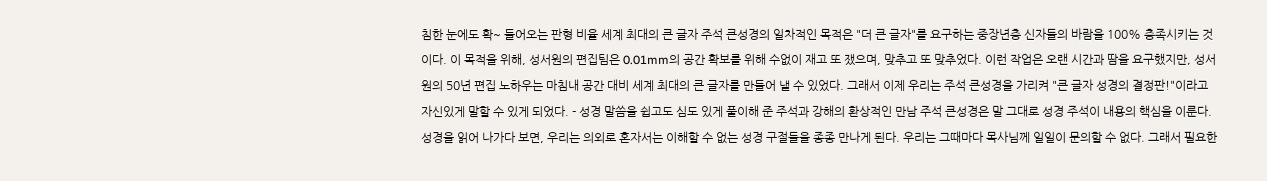침한 눈에도 확~ 들어오는 판형 비율 세계 최대의 큰 글자 주석 큰성경의 일차적인 목적은 "더 큰 글자"를 요구하는 중장년층 신자들의 바람을 100% 충족시키는 것이다. 이 목적을 위해, 성서원의 편집팀은 0.01mm의 공간 확보를 위해 수없이 재고 또 쟀으며, 맞추고 또 맞추었다. 이런 작업은 오랜 시간과 땀을 요구했지만, 성서원의 50년 편집 노하우는 마침내 공간 대비 세계 최대의 큰 글자를 만들어 낼 수 있었다. 그래서 이제 우리는 주석 큰성경을 가리켜 "큰 글자 성경의 결정판!"이라고 자신있게 말할 수 있게 되었다. - 성경 말씀을 쉽고도 심도 있게 풀이해 준 주석과 강해의 환상적인 만남 주석 큰성경은 말 그대로 성경 주석이 내용의 핵심을 이룬다. 성경을 읽어 나가다 보면, 우리는 의외로 혼자서는 이해할 수 없는 성경 구절들을 종종 만나게 된다. 우리는 그때마다 목사님께 일일이 문의할 수 없다. 그래서 필요한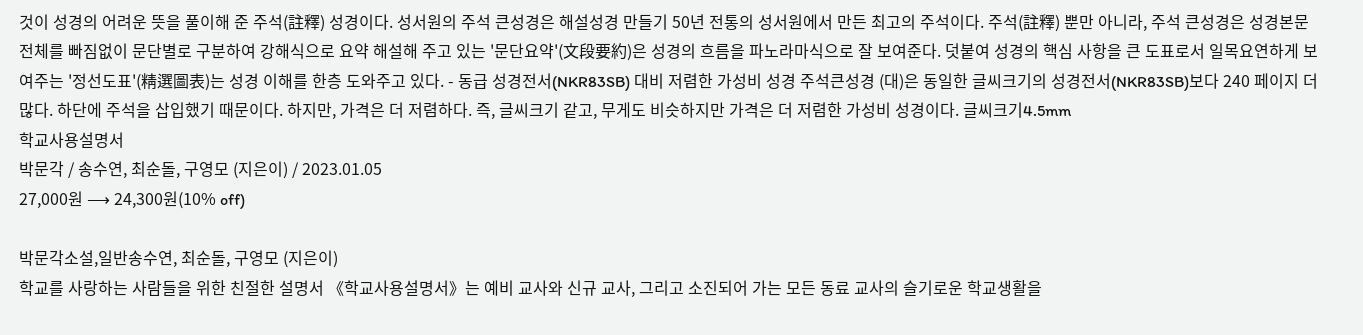것이 성경의 어려운 뜻을 풀이해 준 주석(註釋) 성경이다. 성서원의 주석 큰성경은 해설성경 만들기 50년 전통의 성서원에서 만든 최고의 주석이다. 주석(註釋) 뿐만 아니라, 주석 큰성경은 성경본문 전체를 빠짐없이 문단별로 구분하여 강해식으로 요약 해설해 주고 있는 '문단요약'(文段要約)은 성경의 흐름을 파노라마식으로 잘 보여준다. 덧붙여 성경의 핵심 사항을 큰 도표로서 일목요연하게 보여주는 '정선도표'(精選圖表)는 성경 이해를 한층 도와주고 있다. - 동급 성경전서(NKR83SB) 대비 저렴한 가성비 성경 주석큰성경 (대)은 동일한 글씨크기의 성경전서(NKR83SB)보다 240 페이지 더 많다. 하단에 주석을 삽입했기 때문이다. 하지만, 가격은 더 저렴하다. 즉, 글씨크기 같고, 무게도 비슷하지만 가격은 더 저렴한 가성비 성경이다. 글씨크기4.5mm
학교사용설명서
박문각 / 송수연, 최순돌, 구영모 (지은이) / 2023.01.05
27,000원 ⟶ 24,300원(10% off)

박문각소설,일반송수연, 최순돌, 구영모 (지은이)
학교를 사랑하는 사람들을 위한 친절한 설명서 《학교사용설명서》는 예비 교사와 신규 교사, 그리고 소진되어 가는 모든 동료 교사의 슬기로운 학교생활을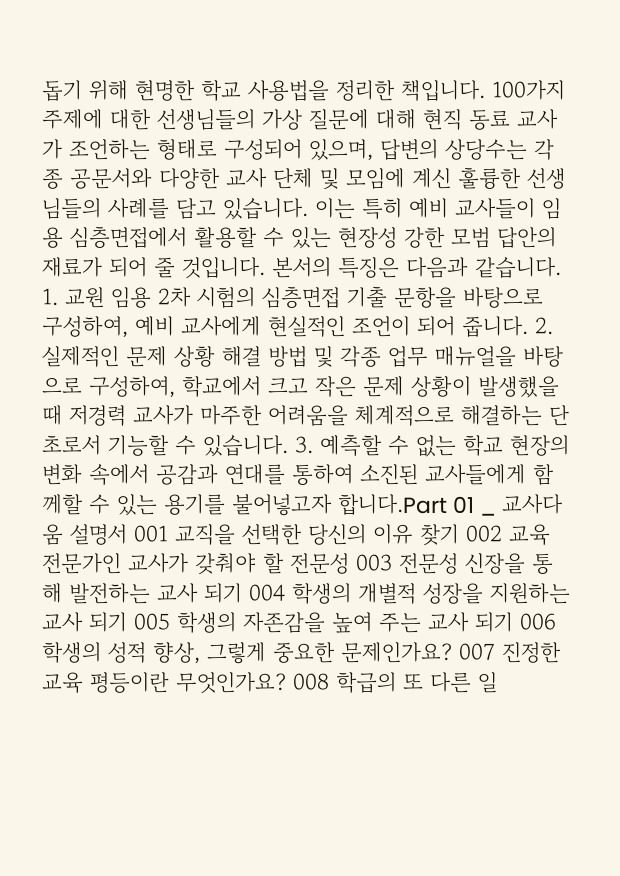돕기 위해 현명한 학교 사용법을 정리한 책입니다. 100가지 주제에 대한 선생님들의 가상 질문에 대해 현직 동료 교사가 조언하는 형태로 구성되어 있으며, 답변의 상당수는 각종 공문서와 다양한 교사 단체 및 모임에 계신 훌륭한 선생님들의 사례를 담고 있습니다. 이는 특히 예비 교사들이 임용 심층면접에서 활용할 수 있는 현장성 강한 모범 답안의 재료가 되어 줄 것입니다. 본서의 특징은 다음과 같습니다. 1. 교원 임용 2차 시험의 심층면접 기출 문항을 바탕으로 구성하여, 예비 교사에게 현실적인 조언이 되어 줍니다. 2. 실제적인 문제 상황 해결 방법 및 각종 업무 매뉴얼을 바탕으로 구성하여, 학교에서 크고 작은 문제 상황이 발생했을 때 저경력 교사가 마주한 어려움을 체계적으로 해결하는 단초로서 기능할 수 있습니다. 3. 예측할 수 없는 학교 현장의 변화 속에서 공감과 연대를 통하여 소진된 교사들에게 함께할 수 있는 용기를 불어넣고자 합니다.Part 01 _ 교사다움 설명서 001 교직을 선택한 당신의 이유 찾기 002 교육 전문가인 교사가 갖춰야 할 전문성 003 전문성 신장을 통해 발전하는 교사 되기 004 학생의 개별적 성장을 지원하는 교사 되기 005 학생의 자존감을 높여 주는 교사 되기 006 학생의 성적 향상, 그렇게 중요한 문제인가요? 007 진정한 교육 평등이란 무엇인가요? 008 학급의 또 다른 일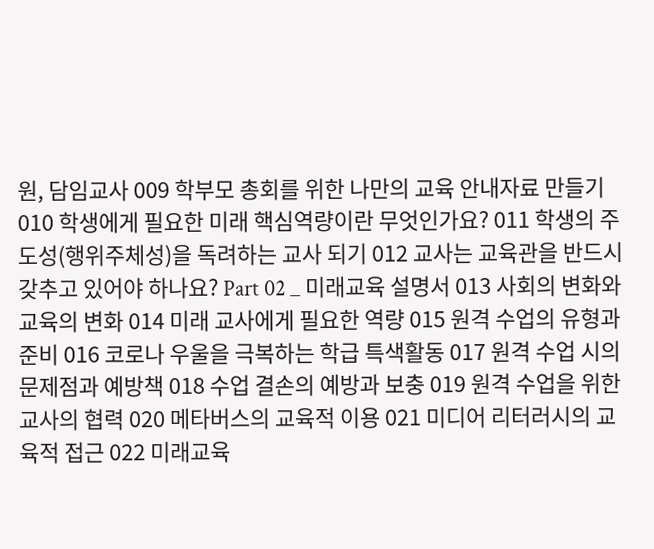원, 담임교사 009 학부모 총회를 위한 나만의 교육 안내자료 만들기 010 학생에게 필요한 미래 핵심역량이란 무엇인가요? 011 학생의 주도성(행위주체성)을 독려하는 교사 되기 012 교사는 교육관을 반드시 갖추고 있어야 하나요? Part 02 _ 미래교육 설명서 013 사회의 변화와 교육의 변화 014 미래 교사에게 필요한 역량 015 원격 수업의 유형과 준비 016 코로나 우울을 극복하는 학급 특색활동 017 원격 수업 시의 문제점과 예방책 018 수업 결손의 예방과 보충 019 원격 수업을 위한 교사의 협력 020 메타버스의 교육적 이용 021 미디어 리터러시의 교육적 접근 022 미래교육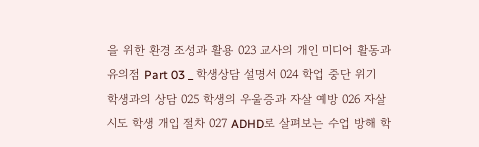을 위한 환경 조성과 활용 023 교사의 개인 미디어 활동과 유의점 Part 03 _ 학생상담 설명서 024 학업 중단 위기 학생과의 상담 025 학생의 우울증과 자살 예방 026 자살 시도 학생 개입 절차 027 ADHD로 살펴보는 수업 방해 학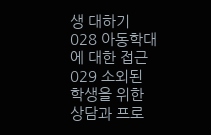생 대하기 028 아동학대에 대한 접근 029 소외된 학생을 위한 상담과 프로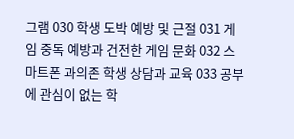그램 030 학생 도박 예방 및 근절 031 게임 중독 예방과 건전한 게임 문화 032 스마트폰 과의존 학생 상담과 교육 033 공부에 관심이 없는 학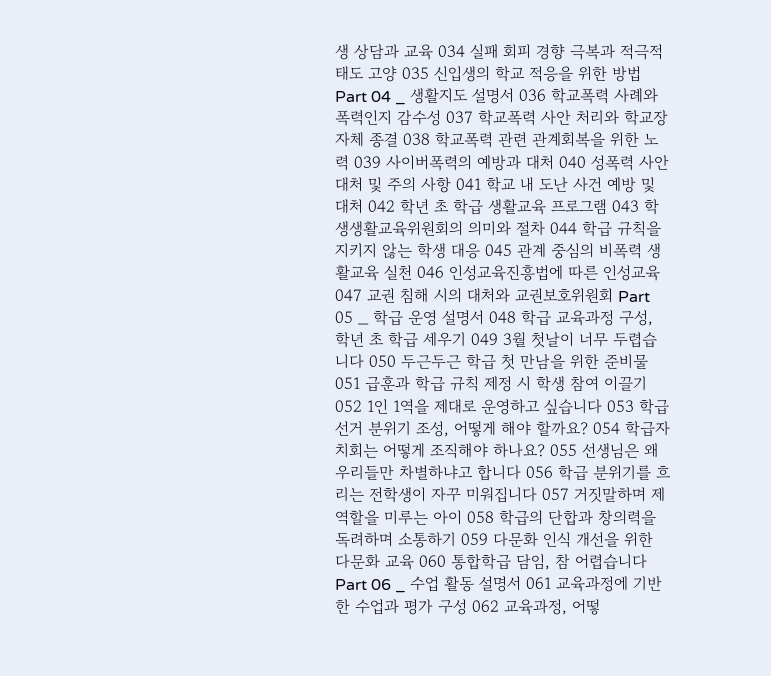생 상담과 교육 034 실패 회피 경향 극복과 적극적 태도 고양 035 신입생의 학교 적응을 위한 방법 Part 04 _ 생활지도 설명서 036 학교폭력 사례와 폭력인지 감수성 037 학교폭력 사안 처리와 학교장 자체 종결 038 학교폭력 관련 관계회복을 위한 노력 039 사이버폭력의 예방과 대처 040 성폭력 사안 대처 및 주의 사항 041 학교 내 도난 사건 예방 및 대처 042 학년 초 학급 생활교육 프로그램 043 학생생활교육위원회의 의미와 절차 044 학급 규칙을 지키지 않는 학생 대응 045 관계 중심의 비폭력 생활교육 실천 046 인성교육진흥법에 따른 인성교육 047 교권 침해 시의 대처와 교권보호위원회 Part 05 _ 학급 운영 설명서 048 학급 교육과정 구성, 학년 초 학급 세우기 049 3월 첫날이 너무 두렵습니다 050 두근두근 학급 첫 만남을 위한 준비물 051 급훈과 학급 규칙 제정 시 학생 참여 이끌기 052 1인 1역을 제대로 운영하고 싶습니다 053 학급 선거 분위기 조성, 어떻게 해야 할까요? 054 학급자치회는 어떻게 조직해야 하나요? 055 선생님은 왜 우리들만 차별하냐고 합니다 056 학급 분위기를 흐리는 전학생이 자꾸 미워집니다 057 거짓말하며 제 역할을 미루는 아이 058 학급의 단합과 창의력을 독려하며 소통하기 059 다문화 인식 개선을 위한 다문화 교육 060 통합학급 담임, 참 어렵습니다 Part 06 _ 수업 활동 설명서 061 교육과정에 기반한 수업과 평가 구성 062 교육과정, 어떻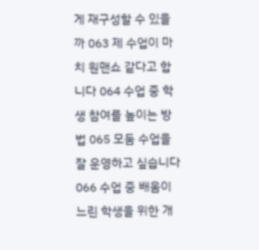게 재구성할 수 있을까 063 제 수업이 마치 원맨쇼 같다고 합니다 064 수업 중 학생 참여를 높이는 방법 065 모둠 수업을 잘 운영하고 싶습니다 066 수업 중 배움이 느린 학생을 위한 개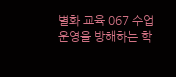별화 교육 067 수업 운영을 방해하는 학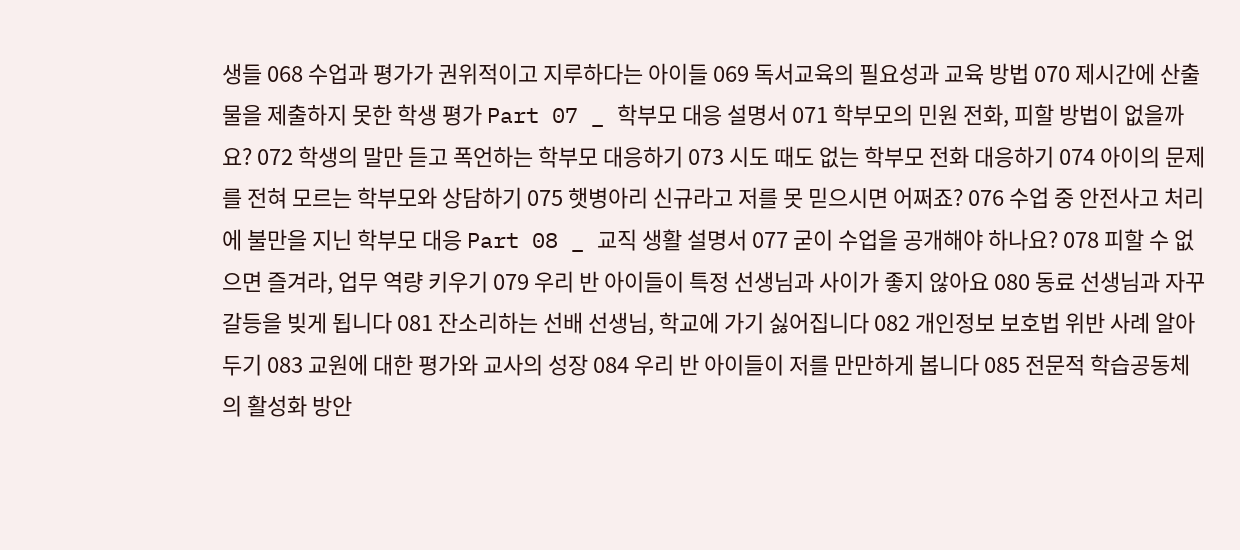생들 068 수업과 평가가 권위적이고 지루하다는 아이들 069 독서교육의 필요성과 교육 방법 070 제시간에 산출물을 제출하지 못한 학생 평가 Part 07 _ 학부모 대응 설명서 071 학부모의 민원 전화, 피할 방법이 없을까요? 072 학생의 말만 듣고 폭언하는 학부모 대응하기 073 시도 때도 없는 학부모 전화 대응하기 074 아이의 문제를 전혀 모르는 학부모와 상담하기 075 햇병아리 신규라고 저를 못 믿으시면 어쩌죠? 076 수업 중 안전사고 처리에 불만을 지닌 학부모 대응 Part 08 _ 교직 생활 설명서 077 굳이 수업을 공개해야 하나요? 078 피할 수 없으면 즐겨라, 업무 역량 키우기 079 우리 반 아이들이 특정 선생님과 사이가 좋지 않아요 080 동료 선생님과 자꾸 갈등을 빚게 됩니다 081 잔소리하는 선배 선생님, 학교에 가기 싫어집니다 082 개인정보 보호법 위반 사례 알아 두기 083 교원에 대한 평가와 교사의 성장 084 우리 반 아이들이 저를 만만하게 봅니다 085 전문적 학습공동체의 활성화 방안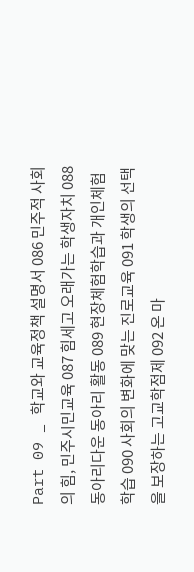Part 09 _ 학교와 교육정책 설명서 086 민주적 사회의 힘, 민주시민교육 087 힘세고 오래가는 학생자치 088 동아리다운 동아리 활동 089 현장체험학습과 개인체험학습 090 사회의 변화에 맞는 진로교육 091 학생의 선택을 보장하는 고교학점제 092 온 마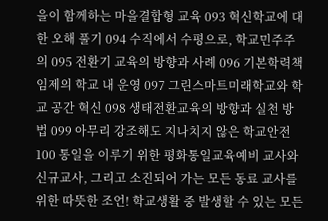을이 함께하는 마을결합형 교육 093 혁신학교에 대한 오해 풀기 094 수직에서 수평으로, 학교민주주의 095 전환기 교육의 방향과 사례 096 기본학력책임제의 학교 내 운영 097 그린스마트미래학교와 학교 공간 혁신 098 생태전환교육의 방향과 실천 방법 099 아무리 강조해도 지나치지 않은 학교안전 100 통일을 이루기 위한 평화통일교육예비 교사와 신규교사, 그리고 소진되어 가는 모든 동료 교사를 위한 따뜻한 조언! 학교생활 중 발생할 수 있는 모든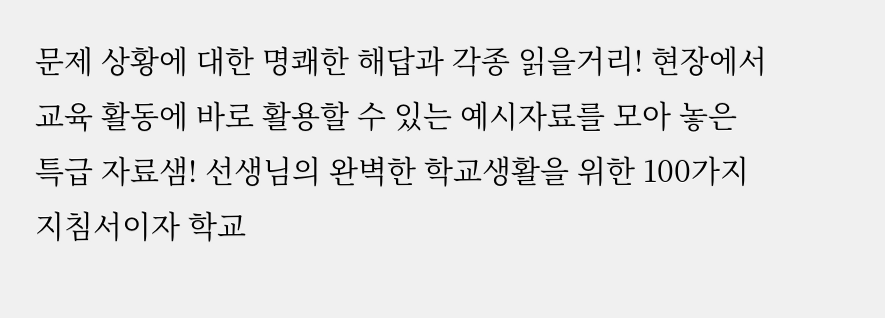문제 상황에 대한 명쾌한 해답과 각종 읽을거리! 현장에서 교육 활동에 바로 활용할 수 있는 예시자료를 모아 놓은 특급 자료샘! 선생님의 완벽한 학교생활을 위한 100가지 지침서이자 학교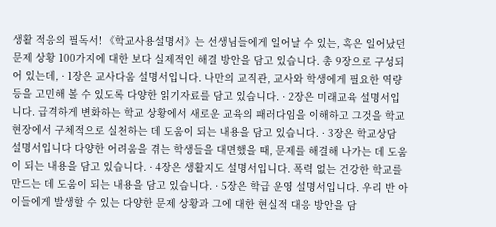생활 적응의 필독서! 《학교사용설명서》는 선생님들에게 일어날 수 있는, 혹은 일어났던 문제 상황 100가지에 대한 보다 실제적인 해결 방안을 담고 있습니다. 총 9장으로 구성되어 있는데, · 1장은 교사다움 설명서입니다. 나만의 교직관, 교사와 학생에게 필요한 역량 등을 고민해 볼 수 있도록 다양한 읽기자료를 담고 있습니다. · 2장은 미래교육 설명서입니다. 급격하게 변화하는 학교 상황에서 새로운 교육의 패러다임을 이해하고 그것을 학교 현장에서 구체적으로 실천하는 데 도움이 되는 내용을 담고 있습니다. · 3장은 학교상담 설명서입니다 다양한 어려움을 겪는 학생들을 대면했을 때, 문제를 해결해 나가는 데 도움이 되는 내용을 담고 있습니다. · 4장은 생활지도 설명서입니다. 폭력 없는 건강한 학교를 만드는 데 도움이 되는 내용을 담고 있습니다. · 5장은 학급 운영 설명서입니다. 우리 반 아이들에게 발생할 수 있는 다양한 문제 상황과 그에 대한 현실적 대응 방안을 담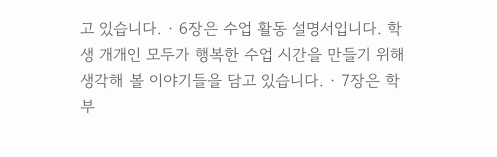고 있습니다. · 6장은 수업 활동 설명서입니다. 학생 개개인 모두가 행복한 수업 시간을 만들기 위해 생각해 볼 이야기들을 담고 있습니다. · 7장은 학부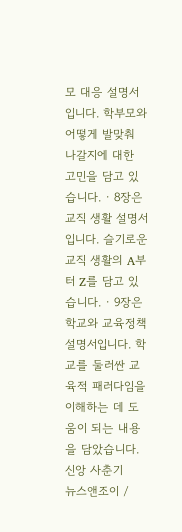모 대응 설명서입니다. 학부모와 어떻게 발맞춰 나갈지에 대한 고민을 담고 있습니다. · 8장은 교직 생활 설명서입니다. 슬기로운 교직 생활의 A부터 Z를 담고 있습니다. · 9장은 학교와 교육정책 설명서입니다. 학교를 둘러싼 교육적 패러다임을 이해하는 데 도움이 되는 내용을 담았습니다.
신앙 사춘기
뉴스앤조이 /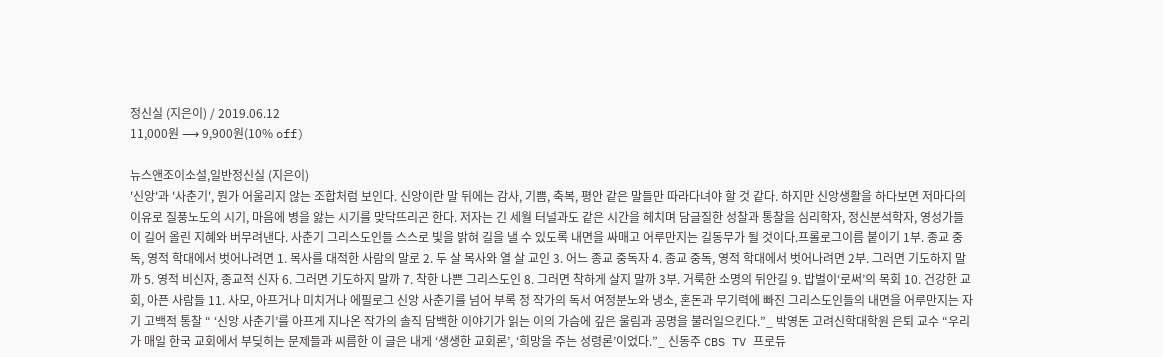정신실 (지은이) / 2019.06.12
11,000원 ⟶ 9,900원(10% off)

뉴스앤조이소설,일반정신실 (지은이)
'신앙'과 '사춘기', 뭔가 어울리지 않는 조합처럼 보인다. 신앙이란 말 뒤에는 감사, 기쁨, 축복, 평안 같은 말들만 따라다녀야 할 것 같다. 하지만 신앙생활을 하다보면 저마다의 이유로 질풍노도의 시기, 마음에 병을 앓는 시기를 맞닥뜨리곤 한다. 저자는 긴 세월 터널과도 같은 시간을 헤치며 담글질한 성찰과 통찰을 심리학자, 정신분석학자, 영성가들이 길어 올린 지혜와 버무려낸다. 사춘기 그리스도인들 스스로 빛을 밝혀 길을 낼 수 있도록 내면을 싸매고 어루만지는 길동무가 될 것이다.프롤로그이름 붙이기 1부. 종교 중독, 영적 학대에서 벗어나려면 1. 목사를 대적한 사람의 말로 2. 두 살 목사와 열 살 교인 3. 어느 종교 중독자 4. 종교 중독, 영적 학대에서 벗어나려면 2부. 그러면 기도하지 말까 5. 영적 비신자, 종교적 신자 6. 그러면 기도하지 말까 7. 착한 나쁜 그리스도인 8. 그러면 착하게 살지 말까 3부. 거룩한 소명의 뒤안길 9. 밥벌이‘로써’의 목회 10. 건강한 교회, 아픈 사람들 11. 사모, 아프거나 미치거나 에필로그 신앙 사춘기를 넘어 부록 정 작가의 독서 여정분노와 냉소, 혼돈과 무기력에 빠진 그리스도인들의 내면을 어루만지는 자기 고백적 통찰 “ ‘신앙 사춘기’를 아프게 지나온 작가의 솔직 담백한 이야기가 읽는 이의 가슴에 깊은 울림과 공명을 불러일으킨다.”_ 박영돈 고려신학대학원 은퇴 교수 “우리가 매일 한국 교회에서 부딪히는 문제들과 씨름한 이 글은 내게 ‘생생한 교회론’, ‘희망을 주는 성령론’이었다.”_ 신동주 CBS TV 프로듀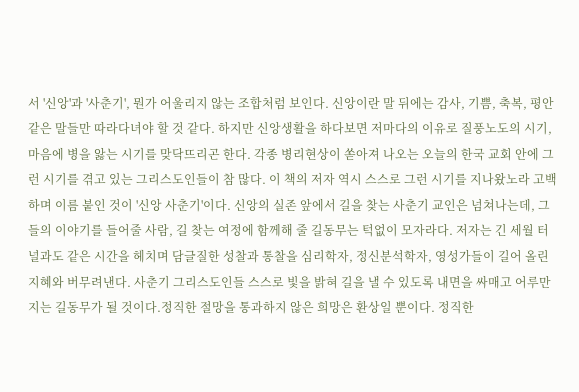서 '신앙'과 '사춘기', 뭔가 어울리지 않는 조합처럼 보인다. 신앙이란 말 뒤에는 감사, 기쁨, 축복, 평안 같은 말들만 따라다녀야 할 것 같다. 하지만 신앙생활을 하다보면 저마다의 이유로 질풍노도의 시기, 마음에 병을 앓는 시기를 맞닥뜨리곤 한다. 각종 병리현상이 쏟아져 나오는 오늘의 한국 교회 안에 그런 시기를 겪고 있는 그리스도인들이 참 많다. 이 책의 저자 역시 스스로 그런 시기를 지나왔노라 고백하며 이름 붙인 것이 '신앙 사춘기'이다. 신앙의 실존 앞에서 길을 찾는 사춘기 교인은 넘쳐나는데, 그들의 이야기를 들어줄 사람, 길 찾는 여정에 함께해 줄 길동무는 턱없이 모자라다. 저자는 긴 세월 터널과도 같은 시간을 헤치며 담글질한 성찰과 통찰을 심리학자, 정신분석학자, 영성가들이 길어 올린 지혜와 버무려낸다. 사춘기 그리스도인들 스스로 빛을 밝혀 길을 낼 수 있도록 내면을 싸매고 어루만지는 길동무가 될 것이다.정직한 절망을 통과하지 않은 희망은 환상일 뿐이다. 정직한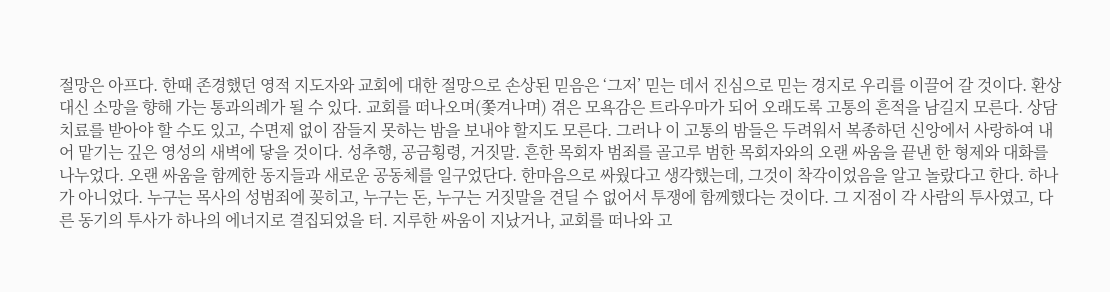절망은 아프다. 한때 존경했던 영적 지도자와 교회에 대한 절망으로 손상된 믿음은 ‘그저’ 믿는 데서 진심으로 믿는 경지로 우리를 이끌어 갈 것이다. 환상 대신 소망을 향해 가는 통과의례가 될 수 있다. 교회를 떠나오며(쫓겨나며) 겪은 모욕감은 트라우마가 되어 오래도록 고통의 흔적을 남길지 모른다. 상담 치료를 받아야 할 수도 있고, 수면제 없이 잠들지 못하는 밤을 보내야 할지도 모른다. 그러나 이 고통의 밤들은 두려워서 복종하던 신앙에서 사랑하여 내어 맡기는 깊은 영성의 새벽에 닿을 것이다. 성추행, 공금횡령, 거짓말. 흔한 목회자 범죄를 골고루 범한 목회자와의 오랜 싸움을 끝낸 한 형제와 대화를 나누었다. 오랜 싸움을 함께한 동지들과 새로운 공동체를 일구었단다. 한마음으로 싸웠다고 생각했는데, 그것이 착각이었음을 알고 놀랐다고 한다. 하나가 아니었다. 누구는 목사의 성범죄에 꽂히고, 누구는 돈, 누구는 거짓말을 견딜 수 없어서 투쟁에 함께했다는 것이다. 그 지점이 각 사람의 투사였고, 다른 동기의 투사가 하나의 에너지로 결집되었을 터. 지루한 싸움이 지났거나, 교회를 떠나와 고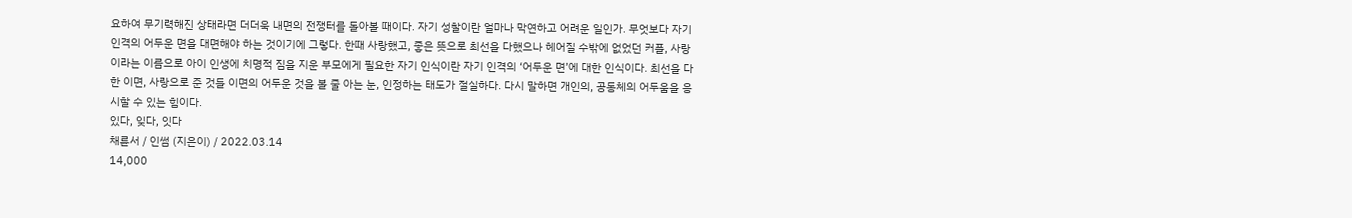요하여 무기력해진 상태라면 더더욱 내면의 전쟁터를 돌아볼 때이다. 자기 성찰이란 얼마나 막연하고 어려운 일인가. 무엇보다 자기 인격의 어두운 면을 대면해야 하는 것이기에 그렇다. 한때 사랑했고, 좋은 뜻으로 최선을 다했으나 헤어질 수밖에 없었던 커플, 사랑이라는 이름으로 아이 인생에 치명적 짐을 지운 부모에게 필요한 자기 인식이란 자기 인격의 ‘어두운 면’에 대한 인식이다. 최선을 다한 이면, 사랑으로 준 것들 이면의 어두운 것을 볼 줄 아는 눈, 인정하는 태도가 절실하다. 다시 말하면 개인의, 공동체의 어두움을 응시할 수 있는 힘이다.
있다, 잊다, 잇다
채륜서 / 인썸 (지은이) / 2022.03.14
14,000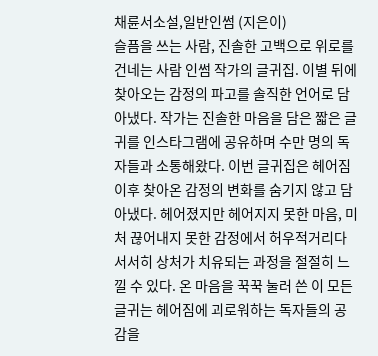채륜서소설,일반인썸 (지은이)
슬픔을 쓰는 사람, 진솔한 고백으로 위로를 건네는 사람 인썸 작가의 글귀집. 이별 뒤에 찾아오는 감정의 파고를 솔직한 언어로 담아냈다. 작가는 진솔한 마음을 담은 짧은 글귀를 인스타그램에 공유하며 수만 명의 독자들과 소통해왔다. 이번 글귀집은 헤어짐 이후 찾아온 감정의 변화를 숨기지 않고 담아냈다. 헤어졌지만 헤어지지 못한 마음, 미처 끊어내지 못한 감정에서 허우적거리다 서서히 상처가 치유되는 과정을 절절히 느낄 수 있다. 온 마음을 꾹꾹 눌러 쓴 이 모든 글귀는 헤어짐에 괴로워하는 독자들의 공감을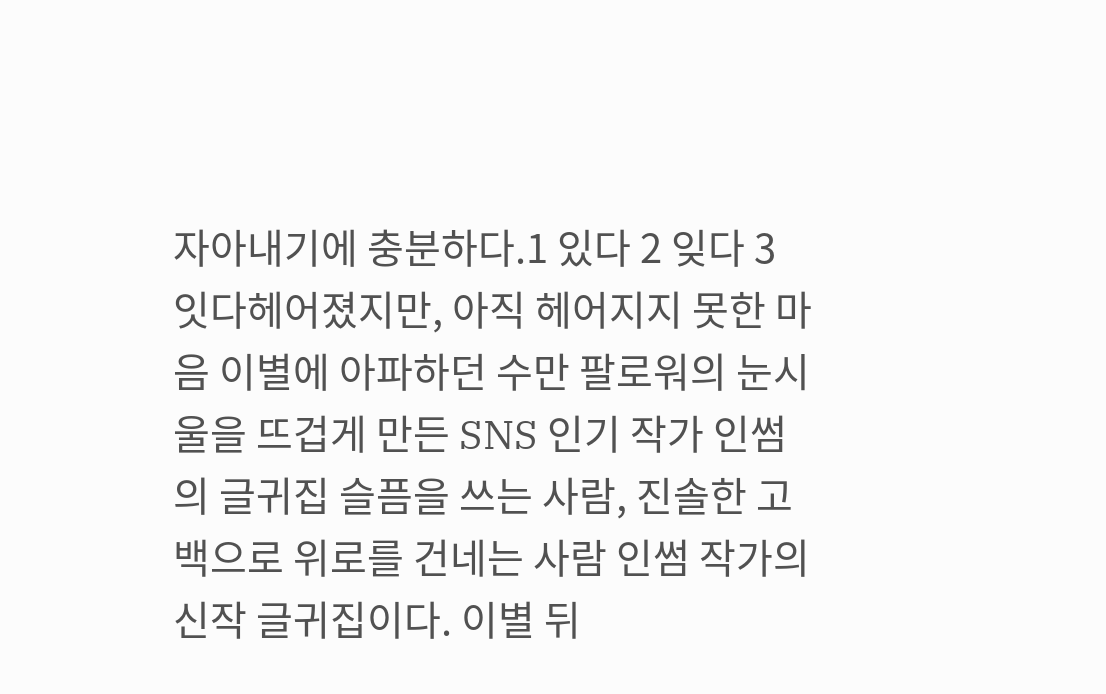자아내기에 충분하다.1 있다 2 잊다 3 잇다헤어졌지만, 아직 헤어지지 못한 마음 이별에 아파하던 수만 팔로워의 눈시울을 뜨겁게 만든 SNS 인기 작가 인썸의 글귀집 슬픔을 쓰는 사람, 진솔한 고백으로 위로를 건네는 사람 인썸 작가의 신작 글귀집이다. 이별 뒤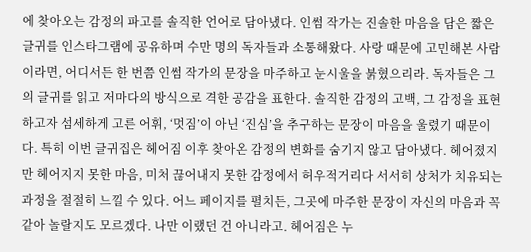에 찾아오는 감정의 파고를 솔직한 언어로 담아냈다. 인썸 작가는 진솔한 마음을 담은 짧은 글귀를 인스타그램에 공유하며 수만 명의 독자들과 소통해왔다. 사랑 때문에 고민해본 사람이라면, 어디서든 한 번쯤 인썸 작가의 문장을 마주하고 눈시울을 붉혔으리라. 독자들은 그의 글귀를 읽고 저마다의 방식으로 격한 공감을 표한다. 솔직한 감정의 고백, 그 감정을 표현하고자 섬세하게 고른 어휘, ‘멋짐’이 아닌 ‘진심’을 추구하는 문장이 마음을 울렸기 때문이다. 특히 이번 글귀집은 헤어짐 이후 찾아온 감정의 변화를 숨기지 않고 담아냈다. 헤어졌지만 헤어지지 못한 마음, 미처 끊어내지 못한 감정에서 허우적거리다 서서히 상처가 치유되는 과정을 절절히 느낄 수 있다. 어느 페이지를 펼치든, 그곳에 마주한 문장이 자신의 마음과 꼭 같아 놀랄지도 모르겠다. 나만 이랬던 건 아니라고. 헤어짐은 누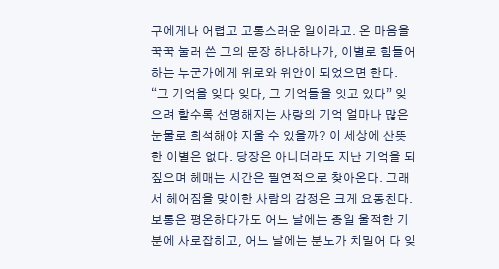구에게나 어렵고 고통스러운 일이라고. 온 마음을 꾹꾹 눌러 쓴 그의 문장 하나하나가, 이별로 힘들어하는 누군가에게 위로와 위안이 되었으면 한다. “그 기억을 잊다 잊다, 그 기억들을 잇고 있다” 잊으려 할수록 선명해지는 사랑의 기억 얼마나 많은 눈물로 희석해야 지울 수 있을까? 이 세상에 산뜻한 이별은 없다. 당장은 아니더라도 지난 기억을 되짚으며 헤매는 시간은 필연적으로 찾아온다. 그래서 헤어짐을 맞이한 사람의 감정은 크게 요동친다. 보통은 평온하다가도 어느 날에는 종일 울적한 기분에 사로잡히고, 어느 날에는 분노가 치밀어 다 잊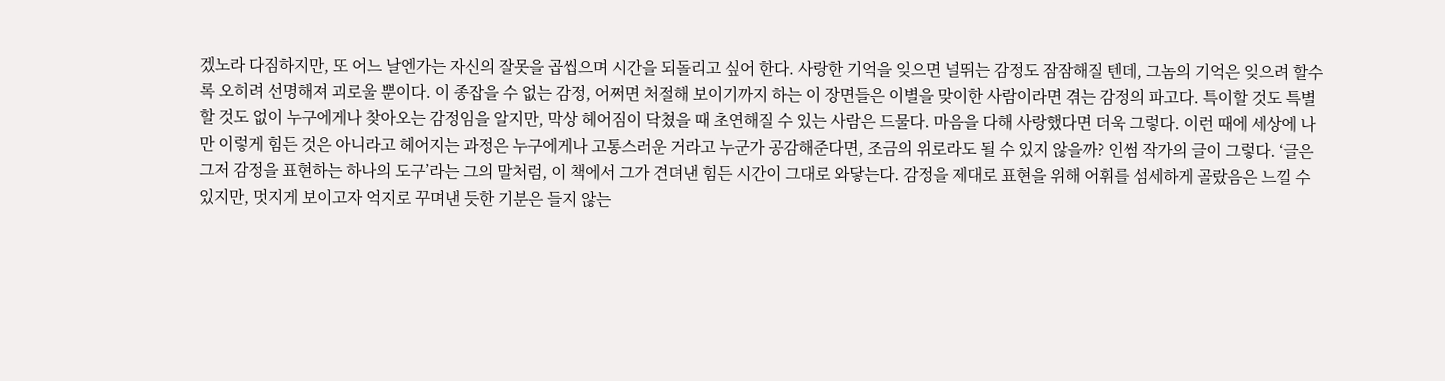겠노라 다짐하지만, 또 어느 날엔가는 자신의 잘못을 곱씹으며 시간을 되돌리고 싶어 한다. 사랑한 기억을 잊으면 널뛰는 감정도 잠잠해질 텐데, 그놈의 기억은 잊으려 할수록 오히려 선명해져 괴로울 뿐이다. 이 종잡을 수 없는 감정, 어쩌면 처절해 보이기까지 하는 이 장면들은 이별을 맞이한 사람이라면 겪는 감정의 파고다. 특이할 것도 특별할 것도 없이 누구에게나 찾아오는 감정임을 알지만, 막상 헤어짐이 닥쳤을 때 초연해질 수 있는 사람은 드물다. 마음을 다해 사랑했다면 더욱 그렇다. 이런 때에 세상에 나만 이렇게 힘든 것은 아니라고 헤어지는 과정은 누구에게나 고통스러운 거라고 누군가 공감해준다면, 조금의 위로라도 될 수 있지 않을까? 인썸 작가의 글이 그렇다. ‘글은 그저 감정을 표현하는 하나의 도구’라는 그의 말처럼, 이 책에서 그가 견뎌낸 힘든 시간이 그대로 와닿는다. 감정을 제대로 표현을 위해 어휘를 섬세하게 골랐음은 느낄 수 있지만, 멋지게 보이고자 억지로 꾸며낸 듯한 기분은 들지 않는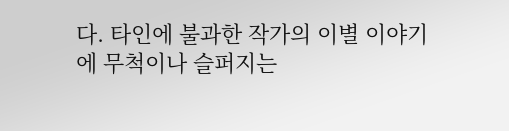다. 타인에 불과한 작가의 이별 이야기에 무척이나 슬퍼지는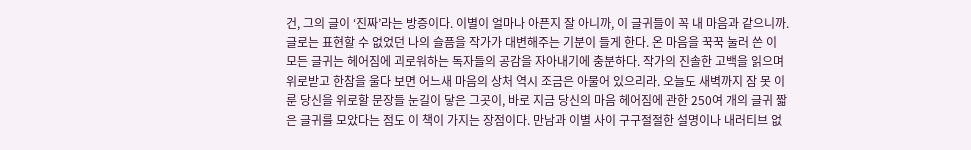건, 그의 글이 ‘진짜’라는 방증이다. 이별이 얼마나 아픈지 잘 아니까, 이 글귀들이 꼭 내 마음과 같으니까. 글로는 표현할 수 없었던 나의 슬픔을 작가가 대변해주는 기분이 들게 한다. 온 마음을 꾹꾹 눌러 쓴 이 모든 글귀는 헤어짐에 괴로워하는 독자들의 공감을 자아내기에 충분하다. 작가의 진솔한 고백을 읽으며 위로받고 한참을 울다 보면 어느새 마음의 상처 역시 조금은 아물어 있으리라. 오늘도 새벽까지 잠 못 이룬 당신을 위로할 문장들 눈길이 닿은 그곳이, 바로 지금 당신의 마음 헤어짐에 관한 250여 개의 글귀 짧은 글귀를 모았다는 점도 이 책이 가지는 장점이다. 만남과 이별 사이 구구절절한 설명이나 내러티브 없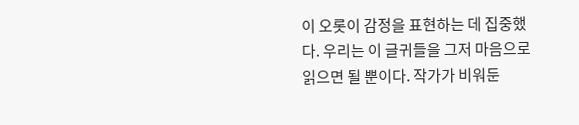이 오롯이 감정을 표현하는 데 집중했다. 우리는 이 글귀들을 그저 마음으로 읽으면 될 뿐이다. 작가가 비워둔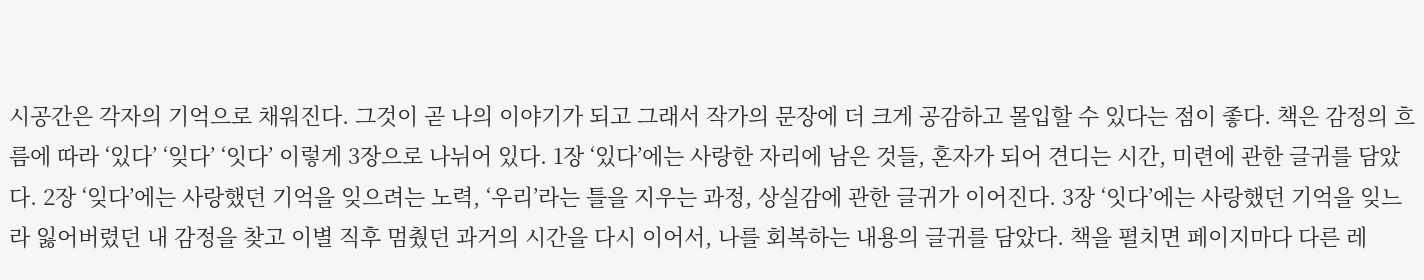시공간은 각자의 기억으로 채워진다. 그것이 곧 나의 이야기가 되고 그래서 작가의 문장에 더 크게 공감하고 몰입할 수 있다는 점이 좋다. 책은 감정의 흐름에 따라 ‘있다’ ‘잊다’ ‘잇다’ 이렇게 3장으로 나뉘어 있다. 1장 ‘있다’에는 사랑한 자리에 남은 것들, 혼자가 되어 견디는 시간, 미련에 관한 글귀를 담았다. 2장 ‘잊다’에는 사랑했던 기억을 잊으려는 노력, ‘우리’라는 틀을 지우는 과정, 상실감에 관한 글귀가 이어진다. 3장 ‘잇다’에는 사랑했던 기억을 잊느라 잃어버렸던 내 감정을 찾고 이별 직후 멈췄던 과거의 시간을 다시 이어서, 나를 회복하는 내용의 글귀를 담았다. 책을 펼치면 페이지마다 다른 레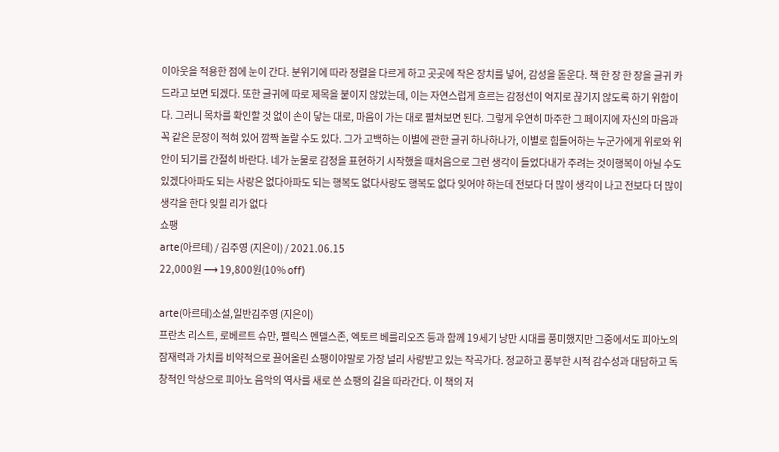이아웃을 적용한 점에 눈이 간다. 분위기에 따라 정렬을 다르게 하고 곳곳에 작은 장치를 넣어, 감성을 돋운다. 책 한 장 한 장을 글귀 카드라고 보면 되겠다. 또한 글귀에 따로 제목을 붙이지 않았는데, 이는 자연스럽게 흐르는 감정선이 억지로 끊기지 않도록 하기 위함이다. 그러니 목차를 확인할 것 없이 손이 닿는 대로, 마음이 가는 대로 펼쳐보면 된다. 그렇게 우연히 마주한 그 페이지에 자신의 마음과 꼭 같은 문장이 적혀 있어 깜짝 놀랄 수도 있다. 그가 고백하는 이별에 관한 글귀 하나하나가, 이별로 힘들어하는 누군가에게 위로와 위안이 되기를 간절히 바란다. 네가 눈물로 감정을 표현하기 시작했을 때처음으로 그런 생각이 들었다내가 주려는 것이행복이 아닐 수도 있겠다아파도 되는 사랑은 없다아파도 되는 행복도 없다사랑도 행복도 없다 잊어야 하는데 전보다 더 많이 생각이 나고 전보다 더 많이 생각을 한다 잊힐 리가 없다
쇼팽
arte(아르테) / 김주영 (지은이) / 2021.06.15
22,000원 ⟶ 19,800원(10% off)

arte(아르테)소설,일반김주영 (지은이)
프란츠 리스트, 로베르트 슈만, 펠릭스 멘델스존, 엑토르 베를리오즈 등과 함께 19세기 낭만 시대를 풍미했지만 그중에서도 피아노의 잠재력과 가치를 비약적으로 끌어올린 쇼팽이야말로 가장 널리 사랑받고 있는 작곡가다. 정교하고 풍부한 시적 감수성과 대담하고 독창적인 악상으로 피아노 음악의 역사를 새로 쓴 쇼팽의 길을 따라간다. 이 책의 저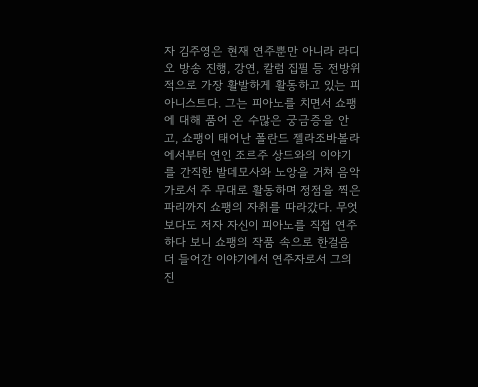자 김주영은 현재 연주뿐만 아니라 라디오 방송 진행, 강연, 칼럼 집필 등 전방위적으로 가장 활발하게 활동하고 있는 피아니스트다. 그는 피아노를 치면서 쇼팽에 대해 품어 온 수많은 궁금증을 안고, 쇼팽이 태어난 폴란드 젤라조바볼라에서부터 연인 조르주 상드와의 이야기를 간직한 발데모사와 노앙을 거쳐 음악가로서 주 무대로 활동하며 정점을 찍은 파리까지 쇼팽의 자취를 따라갔다. 무엇보다도 저자 자신이 피아노를 직접 연주하다 보니 쇼팽의 작품 속으로 한걸음 더 들어간 이야기에서 연주자로서 그의 진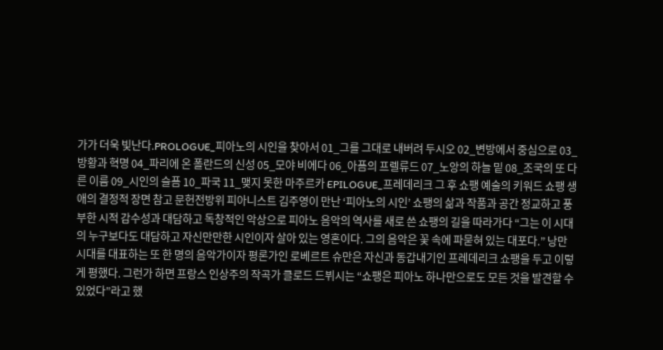가가 더욱 빛난다.PROLOGUE_피아노의 시인을 찾아서 01_그를 그대로 내버려 두시오 02_변방에서 중심으로 03_방황과 혁명 04_파리에 온 폴란드의 신성 05_모야 비에다 06_아픔의 프렐류드 07_노앙의 하늘 밑 08_조국의 또 다른 이름 09_시인의 슬픔 10_파국 11_맺지 못한 마주르카 EPILOGUE_프레데리크 그 후 쇼팽 예술의 키워드 쇼팽 생애의 결정적 장면 참고 문헌전방위 피아니스트 김주영이 만난 ‘피아노의 시인’ 쇼팽의 삶과 작품과 공간 정교하고 풍부한 시적 감수성과 대담하고 독창적인 악상으로 피아노 음악의 역사를 새로 쓴 쇼팽의 길을 따라가다 “그는 이 시대의 누구보다도 대담하고 자신만만한 시인이자 살아 있는 영혼이다. 그의 음악은 꽃 속에 파묻혀 있는 대포다.” 낭만 시대를 대표하는 또 한 명의 음악가이자 평론가인 로베르트 슈만은 자신과 동갑내기인 프레데리크 쇼팽을 두고 이렇게 평했다. 그런가 하면 프랑스 인상주의 작곡가 클로드 드뷔시는 “쇼팽은 피아노 하나만으로도 모든 것을 발견할 수 있었다”라고 했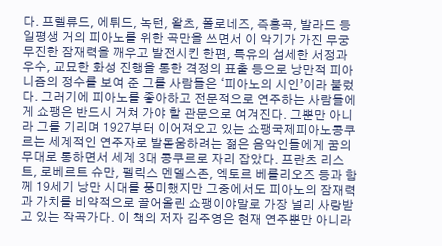다. 프렐류드, 에튀드, 녹턴, 왈츠, 폴로네즈, 즉흥곡, 발라드 등 일평생 거의 피아노를 위한 곡만을 쓰면서 이 악기가 가진 무궁무진한 잠재력을 깨우고 발전시킨 한편, 특유의 섬세한 서정과 우수, 교묘한 화성 진행을 통한 격정의 표출 등으로 낭만적 피아니즘의 정수를 보여 준 그를 사람들은 ‘피아노의 시인’이라 불렀다. 그러기에 피아노를 좋아하고 전문적으로 연주하는 사람들에게 쇼팽은 반드시 거쳐 가야 할 관문으로 여겨진다. 그뿐만 아니라 그를 기리며 1927부터 이어져오고 있는 쇼팽국제피아노콩쿠르는 세계적인 연주자로 발돋움하려는 젊은 음악인들에게 꿈의 무대로 통하면서 세계 3대 콩쿠르로 자리 잡았다. 프란츠 리스트, 로베르트 슈만, 펠릭스 멘델스존, 엑토르 베를리오즈 등과 함께 19세기 낭만 시대를 풍미했지만 그중에서도 피아노의 잠재력과 가치를 비약적으로 끌어올린 쇼팽이야말로 가장 널리 사랑받고 있는 작곡가다. 이 책의 저자 김주영은 현재 연주뿐만 아니라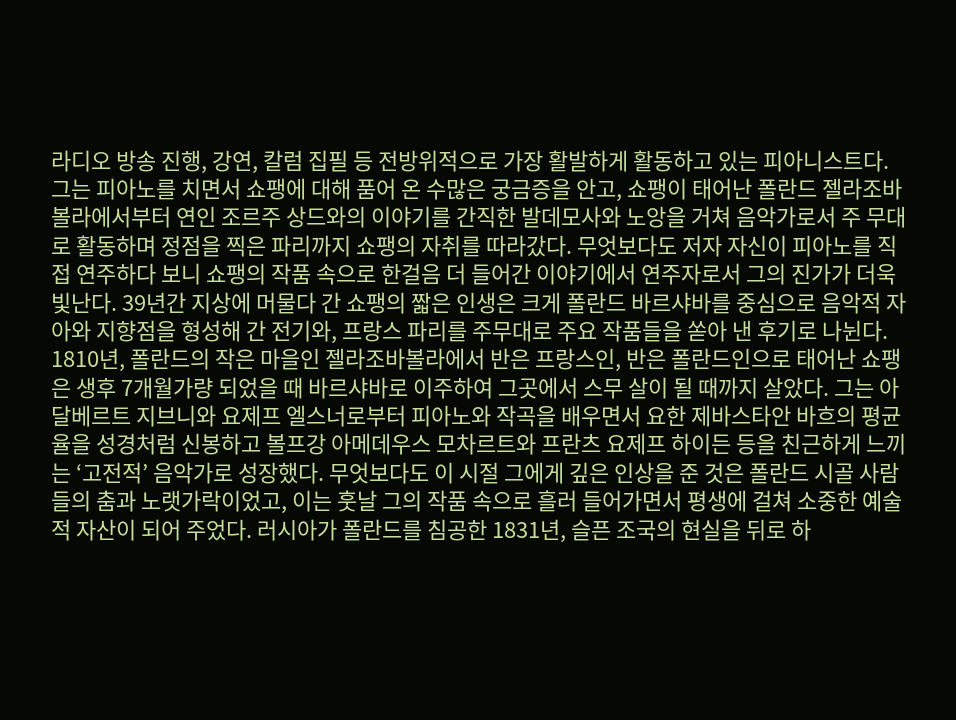라디오 방송 진행, 강연, 칼럼 집필 등 전방위적으로 가장 활발하게 활동하고 있는 피아니스트다. 그는 피아노를 치면서 쇼팽에 대해 품어 온 수많은 궁금증을 안고, 쇼팽이 태어난 폴란드 젤라조바볼라에서부터 연인 조르주 상드와의 이야기를 간직한 발데모사와 노앙을 거쳐 음악가로서 주 무대로 활동하며 정점을 찍은 파리까지 쇼팽의 자취를 따라갔다. 무엇보다도 저자 자신이 피아노를 직접 연주하다 보니 쇼팽의 작품 속으로 한걸음 더 들어간 이야기에서 연주자로서 그의 진가가 더욱 빛난다. 39년간 지상에 머물다 간 쇼팽의 짧은 인생은 크게 폴란드 바르샤바를 중심으로 음악적 자아와 지향점을 형성해 간 전기와, 프랑스 파리를 주무대로 주요 작품들을 쏟아 낸 후기로 나뉜다. 1810년, 폴란드의 작은 마을인 젤라조바볼라에서 반은 프랑스인, 반은 폴란드인으로 태어난 쇼팽은 생후 7개월가량 되었을 때 바르샤바로 이주하여 그곳에서 스무 살이 될 때까지 살았다. 그는 아달베르트 지브니와 요제프 엘스너로부터 피아노와 작곡을 배우면서 요한 제바스타안 바흐의 평균율을 성경처럼 신봉하고 볼프강 아메데우스 모차르트와 프란츠 요제프 하이든 등을 친근하게 느끼는 ‘고전적’ 음악가로 성장했다. 무엇보다도 이 시절 그에게 깊은 인상을 준 것은 폴란드 시골 사람들의 춤과 노랫가락이었고, 이는 훗날 그의 작품 속으로 흘러 들어가면서 평생에 걸쳐 소중한 예술적 자산이 되어 주었다. 러시아가 폴란드를 침공한 1831년, 슬픈 조국의 현실을 뒤로 하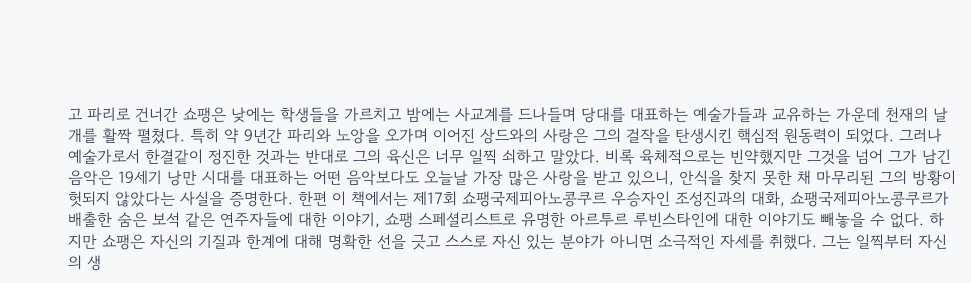고 파리로 건너간 쇼팽은 낮에는 학생들을 가르치고 밤에는 사교계를 드나들며 당대를 대표하는 예술가들과 교유하는 가운데 천재의 날개를 활짝 펼쳤다. 특히 약 9년간 파리와 노앙을 오가며 이어진 상드와의 사랑은 그의 걸작을 탄생시킨 핵심적 원동력이 되었다. 그러나 예술가로서 한결같이 정진한 것과는 반대로 그의 육신은 너무 일찍 쇠하고 말았다. 비록 육체적으로는 빈약했지만 그것을 넘어 그가 남긴 음악은 19세기 낭만 시대를 대표하는 어떤 음악보다도 오늘날 가장 많은 사랑을 받고 있으니, 안식을 찾지 못한 채 마무리된 그의 방황이 헛되지 않았다는 사실을 증명한다. 한편 이 책에서는 제17회 쇼팽국제피아노콩쿠르 우승자인 조성진과의 대화, 쇼팽국제피아노콩쿠르가 배출한 숨은 보석 같은 연주자들에 대한 이야기, 쇼팽 스페셜리스트로 유명한 아르투르 루빈스타인에 대한 이야기도 빼놓을 수 없다. 하지만 쇼팽은 자신의 기질과 한계에 대해 명확한 선을 긋고 스스로 자신 있는 분야가 아니면 소극적인 자세를 취했다. 그는 일찍부터 자신의 생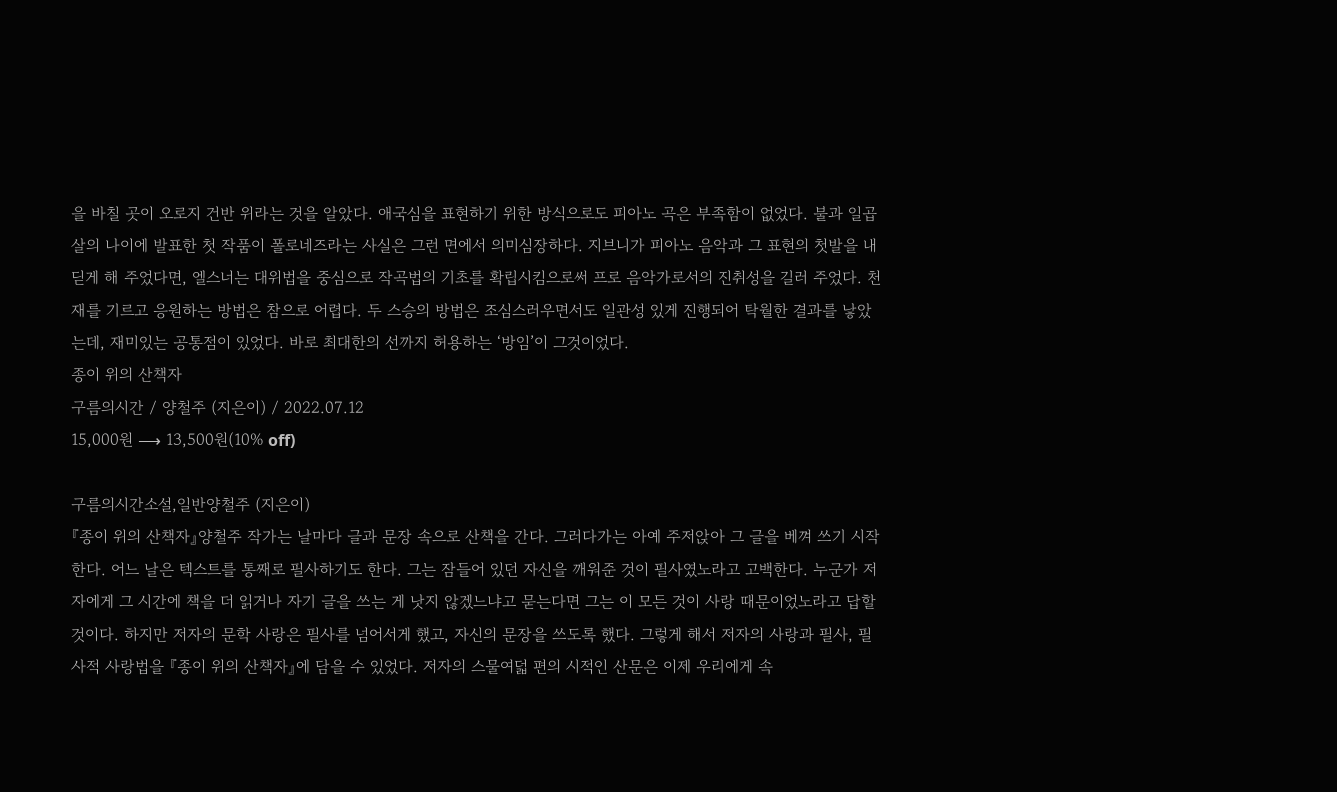을 바칠 곳이 오로지 건반 위라는 것을 알았다. 애국심을 표현하기 위한 방식으로도 피아노 곡은 부족함이 없었다. 불과 일곱 살의 나이에 발표한 첫 작품이 폴로네즈라는 사실은 그런 면에서 의미심장하다. 지브니가 피아노 음악과 그 표현의 첫발을 내딛게 해 주었다면, 엘스너는 대위법을 중심으로 작곡법의 기초를 확립시킴으로써 프로 음악가로서의 진취성을 길러 주었다. 천재를 기르고 응원하는 방법은 참으로 어렵다. 두 스승의 방법은 조심스러우면서도 일관성 있게 진행되어 탁월한 결과를 낳았는데, 재미있는 공통점이 있었다. 바로 최대한의 선까지 허용하는 ‘방임’이 그것이었다.
종이 위의 산책자
구름의시간 / 양철주 (지은이) / 2022.07.12
15,000원 ⟶ 13,500원(10% off)

구름의시간소설,일반양철주 (지은이)
『종이 위의 산책자』양철주 작가는 날마다 글과 문장 속으로 산책을 간다. 그러다가는 아예 주저앉아 그 글을 베껴 쓰기 시작한다. 어느 날은 텍스트를 통째로 필사하기도 한다. 그는 잠들어 있던 자신을 깨워준 것이 필사였노라고 고백한다. 누군가 저자에게 그 시간에 책을 더 읽거나 자기 글을 쓰는 게 낫지 않겠느냐고 묻는다면 그는 이 모든 것이 사랑 때문이었노라고 답할 것이다. 하지만 저자의 문학 사랑은 필사를 넘어서게 했고, 자신의 문장을 쓰도록 했다. 그렇게 해서 저자의 사랑과 필사, 필사적 사랑법을 『종이 위의 산책자』에 담을 수 있었다. 저자의 스물여덟 편의 시적인 산문은 이제 우리에게 속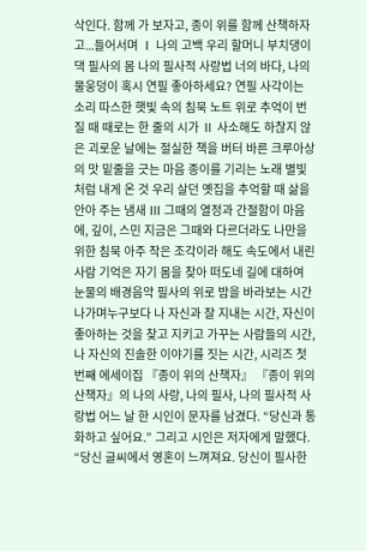삭인다. 함께 가 보자고, 종이 위를 함께 산책하자고...들어서며 Ⅰ 나의 고백 우리 할머니 부치댕이댁 필사의 몸 나의 필사적 사랑법 너의 바다, 나의 물웅덩이 혹시 연필 좋아하세요? 연필 사각이는 소리 따스한 햇빛 속의 침묵 노트 위로 추억이 번질 때 때로는 한 줄의 시가 Ⅱ 사소해도 하찮지 않은 괴로운 날에는 절실한 책을 버터 바른 크루아상의 맛 밑줄을 긋는 마음 종이를 기리는 노래 별빛처럼 내게 온 것 우리 살던 옛집을 추억할 때 삶을 안아 주는 냄새 Ⅲ 그때의 열정과 간절함이 마음에, 깊이, 스민 지금은 그때와 다르더라도 나만을 위한 침묵 아주 작은 조각이라 해도 속도에서 내린 사람 기억은 자기 몸을 찾아 떠도네 길에 대하여 눈물의 배경음악 필사의 위로 밤을 바라보는 시간 나가며누구보다 나 자신과 잘 지내는 시간, 자신이 좋아하는 것을 찾고 지키고 가꾸는 사람들의 시간, 나 자신의 진솔한 이야기를 짓는 시간, 시리즈 첫 번째 에세이집 『종이 위의 산책자』 『종이 위의 산책자』의 나의 사랑, 나의 필사, 나의 필사적 사랑법 어느 날 한 시인이 문자를 남겼다. “당신과 통화하고 싶어요.” 그리고 시인은 저자에게 말했다. “당신 글씨에서 영혼이 느껴져요. 당신이 필사한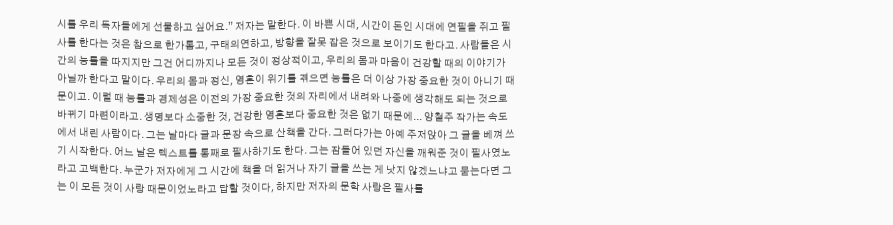시를 우리 독자들에게 선물하고 싶어요.” 저자는 말한다. 이 바쁜 시대, 시간이 돈인 시대에 연필을 쥐고 필사를 한다는 것은 참으로 한가롭고, 구태의연하고, 방향을 잘못 잡은 것으로 보이기도 한다고. 사람들은 시간의 능률을 따지지만 그건 어디까지나 모든 것이 정상적이고, 우리의 몸과 마음이 건강할 때의 이야기가 아닐까 한다고 말이다. 우리의 몸과 정신, 영혼이 위기를 겪으면 능률은 더 이상 가장 중요한 것이 아니기 때문이고. 이럴 때 능률과 경제성은 이전의 가장 중요한 것의 자리에서 내려와 나중에 생각해도 되는 것으로 바뀌기 마련이라고. 생명보다 소중한 것, 건강한 영혼보다 중요한 것은 없기 때문에... 양철주 작가는 속도에서 내린 사람이다. 그는 날마다 글과 문장 속으로 산책을 간다. 그러다가는 아예 주저앉아 그 글을 베껴 쓰기 시작한다. 어느 날은 텍스트를 통째로 필사하기도 한다. 그는 잠들어 있던 자신을 깨워준 것이 필사였노라고 고백한다. 누군가 저자에게 그 시간에 책을 더 읽거나 자기 글을 쓰는 게 낫지 않겠느냐고 묻는다면 그는 이 모든 것이 사랑 때문이었노라고 답할 것이다, 하지만 저자의 문학 사랑은 필사를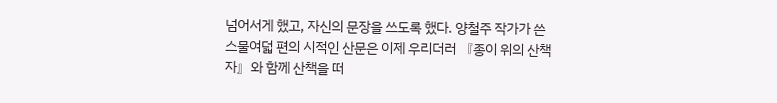넘어서게 했고, 자신의 문장을 쓰도록 했다. 양철주 작가가 쓴 스물여덟 편의 시적인 산문은 이제 우리더러 『종이 위의 산책자』와 함께 산책을 떠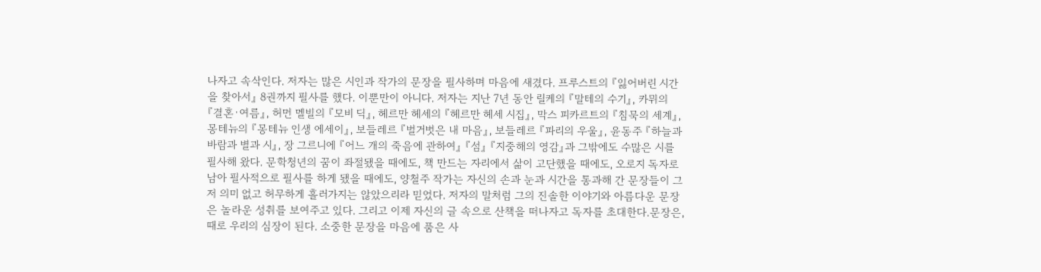나자고 속삭인다. 저자는 많은 시인과 작가의 문장을 필사하며 마음에 새겼다. 프루스트의 『잃어버린 시간을 찾아서』 8권까지 필사를 했다. 이뿐만이 아니다. 저자는 지난 7년 동안 릴케의 『말테의 수기』, 카뮈의 『결혼·여름』, 허먼 멜빌의 『모비 딕』, 헤르만 헤세의 『헤르만 헤세 시집』, 막스 피카르트의 『침묵의 세계』, 몽테뉴의 『몽테뉴 인생 에세이』, 보들레르 『벌거벗은 내 마음』, 보들레르 『파리의 우울』, 윤동주 『하늘과 바람과 별과 시』, 장 그르니에 『어느 개의 죽음에 관하여』 『섬』 『지중해의 영감』과 그밖에도 수많은 시를 필사해 왔다. 문학청년의 꿈이 좌절됐을 때에도, 책 만드는 자리에서 삶이 고단했을 때에도, 오로지 독자로 남아 필사적으로 필사를 하게 됐을 때에도, 양철주 작가는 자신의 손과 눈과 시간을 통과해 간 문장들이 그저 의미 없고 허무하게 흘러가지는 않았으리라 믿었다. 저자의 말처럼 그의 진솔한 이야기와 아름다운 문장은 놀라운 성취를 보여주고 있다. 그리고 이제 자신의 글 속으로 산책을 떠나자고 독자를 초대한다.문장은, 때로 우리의 심장이 된다. 소중한 문장을 마음에 품은 사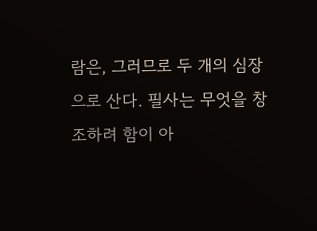람은, 그러므로 두 개의 심장으로 산다. 필사는 무엇을 창조하려 함이 아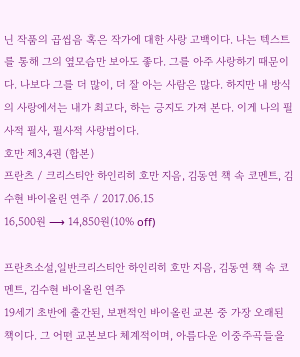닌 작품의 곱씹음 혹은 작가에 대한 사랑 고백이다. 나는 텍스트를 통해 그의 옆모습만 보아도 좋다. 그를 아주 사랑하기 때문이다. 나보다 그를 더 많이, 더 잘 아는 사람은 많다. 하지만 내 방식의 사랑에서는 내가 최고다, 하는 긍지도 가져 본다. 이게 나의 필사적 필사, 필사적 사랑법이다.
호만 제3,4권 (합본)
프란츠 / 크리스티안 하인리히 호만 지음, 김동연 책 속 코멘트, 김수현 바이올린 연주 / 2017.06.15
16,500원 ⟶ 14,850원(10% off)

프란츠소설,일반크리스티안 하인리히 호만 지음, 김동연 책 속 코멘트, 김수현 바이올린 연주
19세기 초반에 출간된, 보편적인 바이올린 교본 중 가장 오래된 책이다. 그 어떤 교본보다 체계적이며, 아름다운 이중주곡들을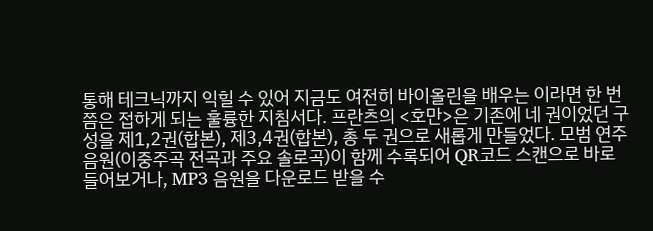통해 테크닉까지 익힐 수 있어 지금도 여전히 바이올린을 배우는 이라면 한 번쯤은 접하게 되는 훌륭한 지침서다. 프란츠의 <호만>은 기존에 네 권이었던 구성을 제1,2권(합본), 제3,4권(합본), 총 두 권으로 새롭게 만들었다. 모범 연주 음원(이중주곡 전곡과 주요 솔로곡)이 함께 수록되어 QR코드 스캔으로 바로 들어보거나, MP3 음원을 다운로드 받을 수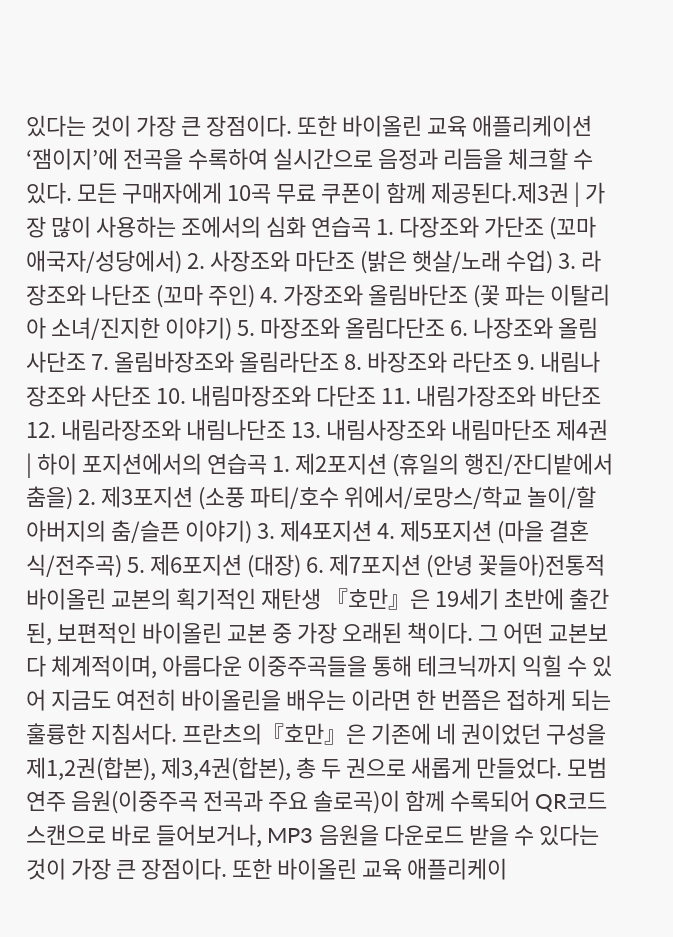있다는 것이 가장 큰 장점이다. 또한 바이올린 교육 애플리케이션 ‘잼이지’에 전곡을 수록하여 실시간으로 음정과 리듬을 체크할 수 있다. 모든 구매자에게 10곡 무료 쿠폰이 함께 제공된다.제3권 | 가장 많이 사용하는 조에서의 심화 연습곡 1. 다장조와 가단조 (꼬마 애국자/성당에서) 2. 사장조와 마단조 (밝은 햇살/노래 수업) 3. 라장조와 나단조 (꼬마 주인) 4. 가장조와 올림바단조 (꽃 파는 이탈리아 소녀/진지한 이야기) 5. 마장조와 올림다단조 6. 나장조와 올림사단조 7. 올림바장조와 올림라단조 8. 바장조와 라단조 9. 내림나장조와 사단조 10. 내림마장조와 다단조 11. 내림가장조와 바단조 12. 내림라장조와 내림나단조 13. 내림사장조와 내림마단조 제4권 | 하이 포지션에서의 연습곡 1. 제2포지션 (휴일의 행진/잔디밭에서 춤을) 2. 제3포지션 (소풍 파티/호수 위에서/로망스/학교 놀이/할아버지의 춤/슬픈 이야기) 3. 제4포지션 4. 제5포지션 (마을 결혼식/전주곡) 5. 제6포지션 (대장) 6. 제7포지션 (안녕 꽃들아)전통적 바이올린 교본의 획기적인 재탄생 『호만』은 19세기 초반에 출간된, 보편적인 바이올린 교본 중 가장 오래된 책이다. 그 어떤 교본보다 체계적이며, 아름다운 이중주곡들을 통해 테크닉까지 익힐 수 있어 지금도 여전히 바이올린을 배우는 이라면 한 번쯤은 접하게 되는 훌륭한 지침서다. 프란츠의『호만』은 기존에 네 권이었던 구성을 제1,2권(합본), 제3,4권(합본), 총 두 권으로 새롭게 만들었다. 모범 연주 음원(이중주곡 전곡과 주요 솔로곡)이 함께 수록되어 QR코드 스캔으로 바로 들어보거나, MP3 음원을 다운로드 받을 수 있다는 것이 가장 큰 장점이다. 또한 바이올린 교육 애플리케이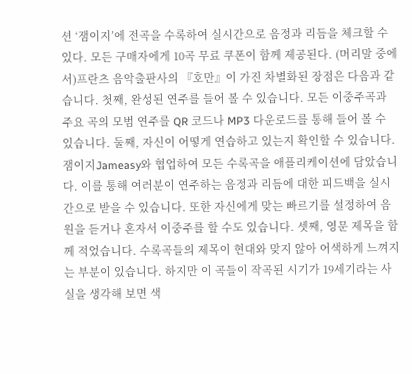션 ‘잼이지’에 전곡을 수록하여 실시간으로 음정과 리듬을 체크할 수 있다. 모든 구매자에게 10곡 무료 쿠폰이 함께 제공된다. (머리말 중에서)프란츠 음악출판사의 『호만』이 가진 차별화된 장점은 다음과 같습니다. 첫째, 완성된 연주를 들어 볼 수 있습니다. 모든 이중주곡과 주요 곡의 모범 연주를 QR 코드나 MP3 다운로드를 통해 들어 볼 수 있습니다. 둘째, 자신이 어떻게 연습하고 있는지 확인할 수 있습니다. 잼이지Jameasy와 협업하여 모든 수록곡을 애플리케이션에 담았습니다. 이를 통해 여러분이 연주하는 음정과 리듬에 대한 피드백을 실시간으로 받을 수 있습니다. 또한 자신에게 맞는 빠르기를 설정하여 음원을 듣거나 혼자서 이중주를 할 수도 있습니다. 셋째, 영문 제목을 함께 적었습니다. 수록곡들의 제목이 현대와 맞지 않아 어색하게 느껴지는 부분이 있습니다. 하지만 이 곡들이 작곡된 시기가 19세기라는 사실을 생각해 보면 색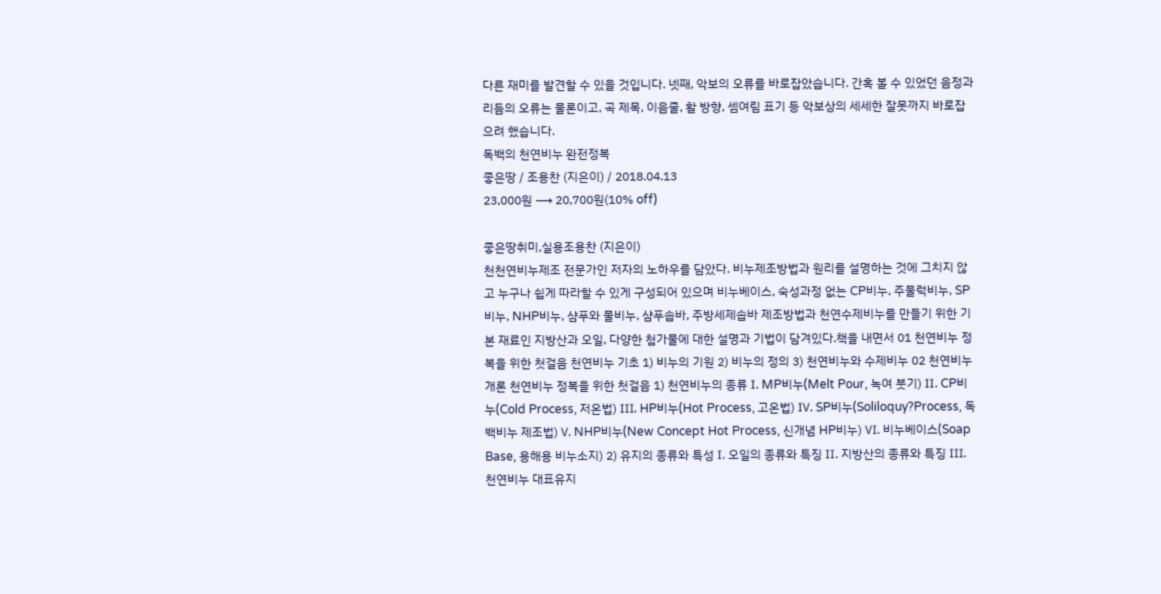다른 재미를 발견할 수 있을 것입니다. 넷째, 악보의 오류를 바로잡았습니다. 간혹 볼 수 있었던 음정과 리듬의 오류는 물론이고, 곡 제목, 이음줄, 활 방향, 셈여림 표기 등 악보상의 세세한 잘못까지 바로잡으려 했습니다.
독백의 천연비누 완전정복
좋은땅 / 조용찬 (지은이) / 2018.04.13
23,000원 ⟶ 20,700원(10% off)

좋은땅취미,실용조용찬 (지은이)
천천연비누제조 전문가인 저자의 노하우를 담았다. 비누제조방법과 원리를 설명하는 것에 그치지 않고 누구나 쉽게 따라할 수 있게 구성되어 있으며 비누베이스, 숙성과정 없는 CP비누, 주물럭비누, SP비누, NHP비누, 샴푸와 물비누, 샴푸솝바, 주방세제솝바 제조방법과 천연수제비누를 만들기 위한 기본 재료인 지방산과 오일, 다양한 첨가물에 대한 설명과 기법이 담겨있다.책을 내면서 01 천연비누 정복을 위한 첫걸음 천연비누 기초 1) 비누의 기원 2) 비누의 정의 3) 천연비누와 수제비누 02 천연비누 개론 천연비누 정복을 위한 첫걸음 1) 천연비누의 종류 Ⅰ. MP비누(Melt Pour, 녹여 붓기) Ⅱ. CP비누(Cold Process, 저온법) Ⅲ. HP비누(Hot Process, 고온법) Ⅳ. SP비누(Soliloquy?Process, 독백비누 제조법) Ⅴ. NHP비누(New Concept Hot Process, 신개념 HP비누) Ⅵ. 비누베이스(Soap Base, 용해용 비누소지) 2) 유지의 종류와 특성 Ⅰ. 오일의 종류와 특징 Ⅱ. 지방산의 종류와 특징 Ⅲ. 천연비누 대표유지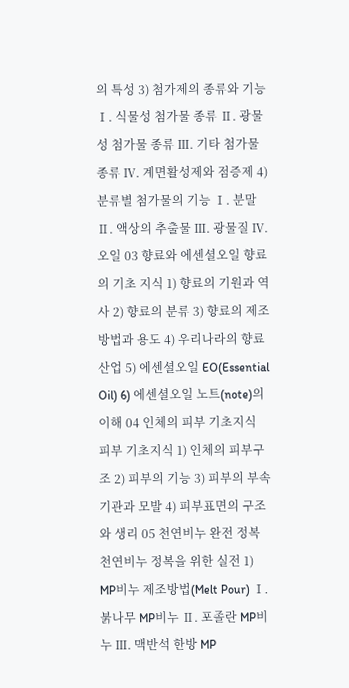의 특성 3) 첨가제의 종류와 기능 Ⅰ. 식물성 첨가물 종류 Ⅱ. 광물성 첨가물 종류 Ⅲ. 기타 첨가물 종류 Ⅳ. 계면활성제와 점증제 4) 분류별 첨가물의 기능 Ⅰ. 분말 Ⅱ. 액상의 추출물 Ⅲ. 광물질 Ⅳ. 오일 03 향료와 에센셜오일 향료의 기초 지식 1) 향료의 기원과 역사 2) 향료의 분류 3) 향료의 제조 방법과 용도 4) 우리나라의 향료 산업 5) 에센셜오일 EO(Essential Oil) 6) 에센셜오일 노트(note)의 이해 04 인체의 피부 기초지식 피부 기초지식 1) 인체의 피부구조 2) 피부의 기능 3) 피부의 부속기관과 모발 4) 피부표면의 구조와 생리 05 천연비누 완전 정복 천연비누 정복을 위한 실전 1) MP비누 제조방법(Melt Pour) Ⅰ. 붉나무 MP비누 Ⅱ. 포졸란 MP비누 Ⅲ. 맥반석 한방 MP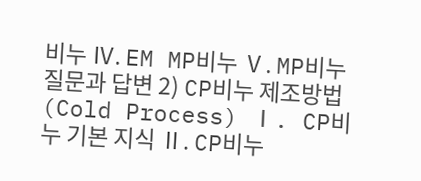비누 Ⅳ. EM MP비누 Ⅴ. MP비누 질문과 답변 2) CP비누 제조방법(Cold Process) Ⅰ. CP비누 기본 지식 Ⅱ. CP비누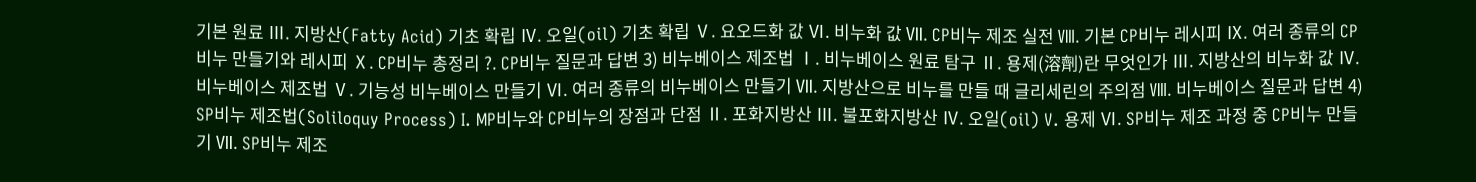기본 원료 Ⅲ. 지방산(Fatty Acid) 기초 확립 Ⅳ. 오일(oil) 기초 확립 Ⅴ. 요오드화 값 Ⅵ. 비누화 값 Ⅶ. CP비누 제조 실전 Ⅷ. 기본 CP비누 레시피 Ⅸ. 여러 종류의 CP비누 만들기와 레시피 Ⅹ. CP비누 총정리 ?. CP비누 질문과 답변 3) 비누베이스 제조법 Ⅰ. 비누베이스 원료 탐구 Ⅱ. 용제(溶劑)란 무엇인가 Ⅲ. 지방산의 비누화 값 Ⅳ. 비누베이스 제조법 Ⅴ. 기능성 비누베이스 만들기 Ⅵ. 여러 종류의 비누베이스 만들기 Ⅶ. 지방산으로 비누를 만들 때 글리세린의 주의점 Ⅷ. 비누베이스 질문과 답변 4) SP비누 제조법(Soliloquy Process) Ⅰ. MP비누와 CP비누의 장점과 단점 Ⅱ. 포화지방산 Ⅲ. 불포화지방산 Ⅳ. 오일(oil) Ⅴ. 용제 Ⅵ. SP비누 제조 과정 중 CP비누 만들기 Ⅶ. SP비누 제조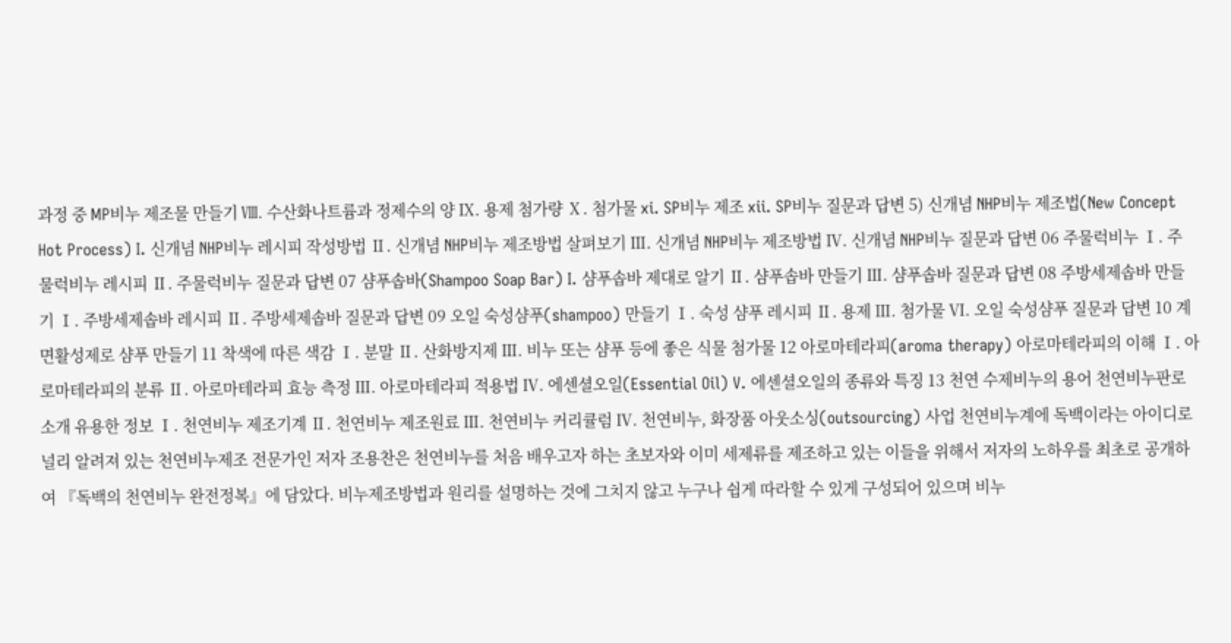과정 중 MP비누 제조물 만들기 Ⅷ. 수산화나트륨과 정제수의 양 Ⅸ. 용제 첨가량 Ⅹ. 첨가물 xi. SP비누 제조 xii. SP비누 질문과 답변 5) 신개념 NHP비누 제조법(New Concept Hot Process) Ⅰ. 신개념 NHP비누 레시피 작성방법 Ⅱ. 신개념 NHP비누 제조방법 살펴보기 Ⅲ. 신개념 NHP비누 제조방법 Ⅳ. 신개념 NHP비누 질문과 답변 06 주물럭비누 Ⅰ. 주물럭비누 레시피 Ⅱ. 주물럭비누 질문과 답변 07 샴푸솝바(Shampoo Soap Bar) Ⅰ. 샴푸솝바 제대로 알기 Ⅱ. 샴푸솝바 만들기 Ⅲ. 샴푸솝바 질문과 답변 08 주방세제솝바 만들기 Ⅰ. 주방세제솝바 레시피 Ⅱ. 주방세제솝바 질문과 답변 09 오일 숙성샴푸(shampoo) 만들기 Ⅰ. 숙성 샴푸 레시피 Ⅱ. 용제 Ⅲ. 첨가물 Ⅵ. 오일 숙성샴푸 질문과 답변 10 계면활성제로 샴푸 만들기 11 착색에 따른 색감 Ⅰ. 분말 Ⅱ. 산화방지제 Ⅲ. 비누 또는 샴푸 등에 좋은 식물 첨가물 12 아로마테라피(aroma therapy) 아로마테라피의 이해 Ⅰ. 아로마테라피의 분류 Ⅱ. 아로마테라피 효능 측정 Ⅲ. 아로마테라피 적용법 Ⅳ. 에센셜오일(Essential Oil) Ⅴ. 에센셜오일의 종류와 특징 13 천연 수제비누의 용어 천연비누판로 소개 유용한 정보 Ⅰ. 천연비누 제조기계 Ⅱ. 천연비누 제조원료 Ⅲ. 천연비누 커리큘럼 Ⅳ. 천연비누, 화장품 아웃소싱(outsourcing) 사업 천연비누계에 독백이라는 아이디로 널리 알려져 있는 천연비누제조 전문가인 저자 조용찬은 천연비누를 처음 배우고자 하는 초보자와 이미 세제류를 제조하고 있는 이들을 위해서 저자의 노하우를 최초로 공개하여 『독백의 천연비누 완전정복』에 담았다. 비누제조방법과 원리를 설명하는 것에 그치지 않고 누구나 쉽게 따라할 수 있게 구성되어 있으며 비누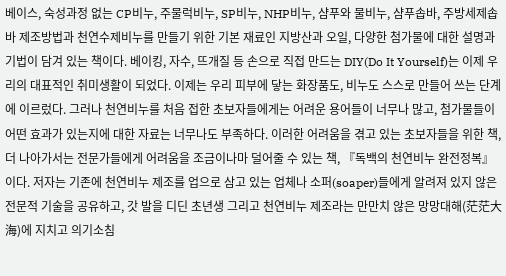베이스, 숙성과정 없는 CP비누, 주물럭비누, SP비누, NHP비누, 샴푸와 물비누, 샴푸솝바, 주방세제솝바 제조방법과 천연수제비누를 만들기 위한 기본 재료인 지방산과 오일, 다양한 첨가물에 대한 설명과 기법이 담겨 있는 책이다. 베이킹, 자수, 뜨개질 등 손으로 직접 만드는 DIY(Do It Yourself)는 이제 우리의 대표적인 취미생활이 되었다. 이제는 우리 피부에 닿는 화장품도, 비누도 스스로 만들어 쓰는 단계에 이르렀다. 그러나 천연비누를 처음 접한 초보자들에게는 어려운 용어들이 너무나 많고, 첨가물들이 어떤 효과가 있는지에 대한 자료는 너무나도 부족하다. 이러한 어려움을 겪고 있는 초보자들을 위한 책, 더 나아가서는 전문가들에게 어려움을 조금이나마 덜어줄 수 있는 책, 『독백의 천연비누 완전정복』이다. 저자는 기존에 천연비누 제조를 업으로 삼고 있는 업체나 소퍼(soaper)들에게 알려져 있지 않은 전문적 기술을 공유하고, 갓 발을 디딘 초년생 그리고 천연비누 제조라는 만만치 않은 망망대해(茫茫大海)에 지치고 의기소침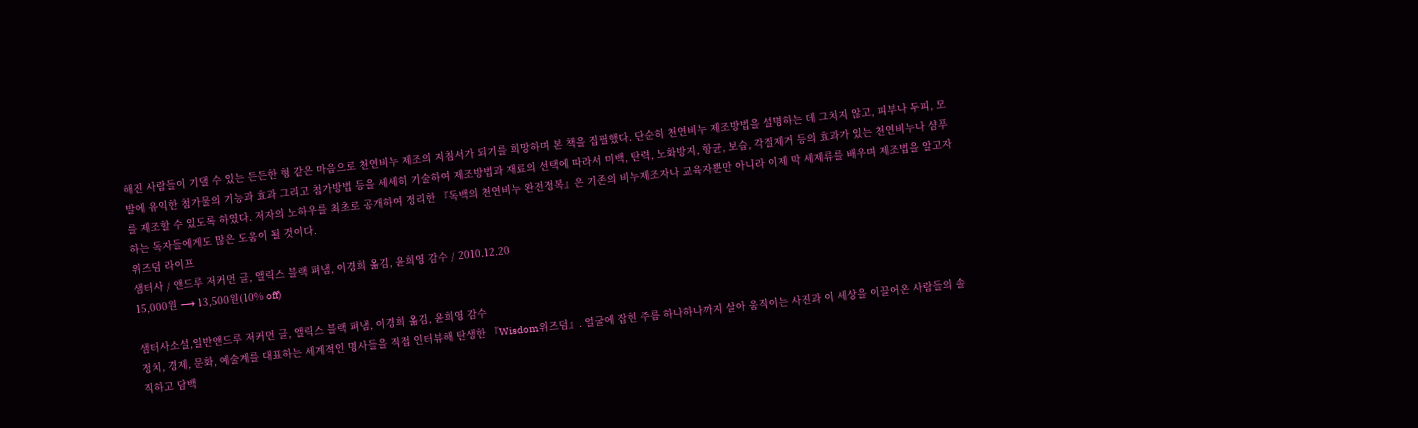해진 사람들이 기댈 수 있는 든든한 형 같은 마음으로 천연비누 제조의 지침서가 되기를 희망하며 본 책을 집필했다. 단순히 천연비누 제조방법을 설명하는 데 그치지 않고, 피부나 두피, 모발에 유익한 첨가물의 기능과 효과 그리고 첨가방법 등을 세세히 기술하여 제조방법과 재료의 선택에 따라서 미백, 탄력, 노화방지, 항균, 보습, 각질제거 등의 효과가 있는 천연비누나 샴푸를 제조할 수 있도록 하였다. 저자의 노하우를 최초로 공개하여 정리한 『독백의 천연비누 완전정복』은 기존의 비누제조자나 교육자뿐만 아니라 이제 막 세제류를 배우며 제조법을 알고자 하는 독자들에게도 많은 도움이 될 것이다.
위즈덤 라이프
샘터사 / 앤드루 저커먼 글, 앨릭스 블랙 펴냄, 이경희 옮김, 윤희영 감수 / 2010.12.20
15,000원 ⟶ 13,500원(10% off)

샘터사소설,일반앤드루 저커먼 글, 앨릭스 블랙 펴냄, 이경희 옮김, 윤희영 감수
정치, 경제, 문화, 예술계를 대표하는 세계적인 명사들을 직접 인터뷰해 탄생한 『Wisdom위즈덤』. 얼굴에 잡힌 주름 하나하나까지 살아 움직이는 사진과 이 세상을 이끌어온 사람들의 솔직하고 담백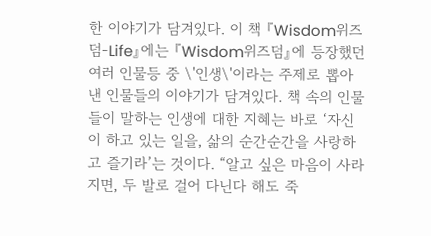한 이야기가 담겨있다. 이 책 『Wisdom위즈덤-Life』에는 『Wisdom위즈덤』에 등장했던 여러 인물등 중 \'인생\'이라는 주제로 뽑아낸 인물들의 이야기가 담겨있다. 책 속의 인물들이 말하는 인생에 대한 지혜는 바로 ‘자신이 하고 있는 일을, 삶의 순간순간을 사랑하고 즐기라’는 것이다. “알고 싶은 마음이 사라지면, 두 발로 걸어 다닌다 해도 죽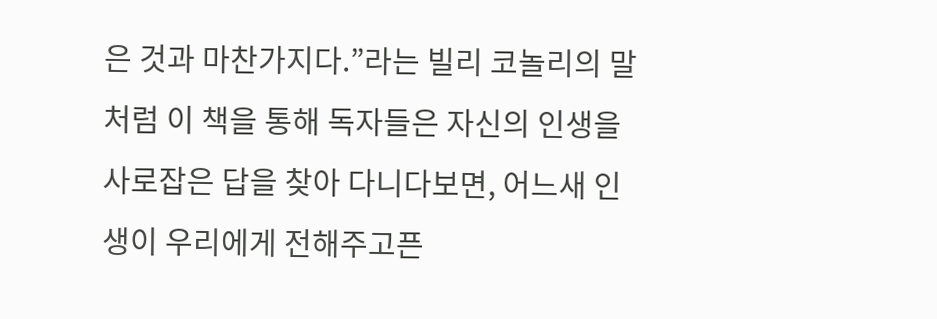은 것과 마찬가지다.”라는 빌리 코놀리의 말처럼 이 책을 통해 독자들은 자신의 인생을 사로잡은 답을 찾아 다니다보면, 어느새 인생이 우리에게 전해주고픈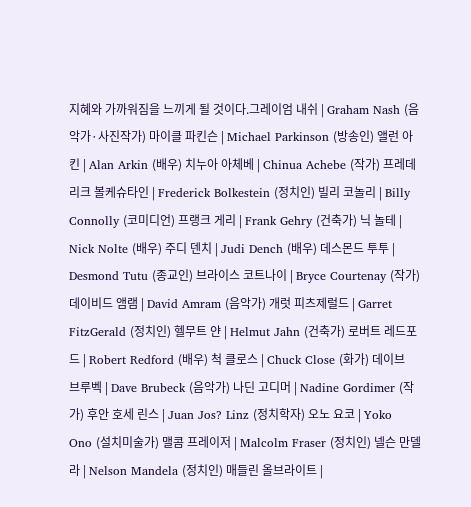지혜와 가까워짐을 느끼게 될 것이다.그레이엄 내쉬 | Graham Nash (음악가·사진작가) 마이클 파킨슨 | Michael Parkinson (방송인) 앨런 아킨 | Alan Arkin (배우) 치누아 아체베 | Chinua Achebe (작가) 프레데리크 볼케슈타인 | Frederick Bolkestein (정치인) 빌리 코놀리 | Billy Connolly (코미디언) 프랭크 게리 | Frank Gehry (건축가) 닉 놀테 | Nick Nolte (배우) 주디 덴치 | Judi Dench (배우) 데스몬드 투투 | Desmond Tutu (종교인) 브라이스 코트나이 | Bryce Courtenay (작가) 데이비드 앰램 | David Amram (음악가) 개럿 피츠제럴드 | Garret FitzGerald (정치인) 헬무트 얀 | Helmut Jahn (건축가) 로버트 레드포드 | Robert Redford (배우) 척 클로스 | Chuck Close (화가) 데이브 브루벡 | Dave Brubeck (음악가) 나딘 고디머 | Nadine Gordimer (작가) 후안 호세 린스 | Juan Jos? Linz (정치학자) 오노 요코 | Yoko Ono (설치미술가) 맬콤 프레이저 | Malcolm Fraser (정치인) 넬슨 만델라 | Nelson Mandela (정치인) 매들린 올브라이트 |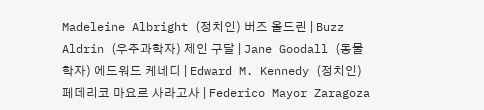Madeleine Albright (정치인) 버즈 올드린 | Buzz Aldrin (우주과학자) 제인 구달 | Jane Goodall (동물학자) 에드워드 케네디 | Edward M. Kennedy (정치인) 페데리코 마요르 사라고사 | Federico Mayor Zaragoza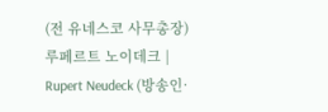(전 유네스코 사무총장) 루페르트 노이데크 | Rupert Neudeck (방송인·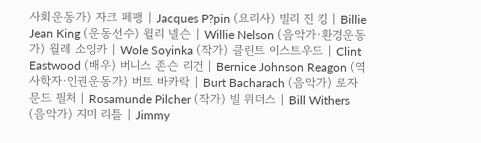사회운동가) 자크 페팽 | Jacques P?pin (요리사) 빌리 진 킹 | Billie Jean King (운동선수) 윌리 넬슨 | Willie Nelson (음악가·환경운동가) 월레 소잉카 | Wole Soyinka (작가) 클린트 이스트우드 | Clint Eastwood (배우) 버니스 존슨 리건 | Bernice Johnson Reagon (역사학자·인권운동가) 버트 바카락 | Burt Bacharach (음악가) 로자문드 필처 | Rosamunde Pilcher (작가) 빌 위더스 | Bill Withers (음악가) 지미 리틀 | Jimmy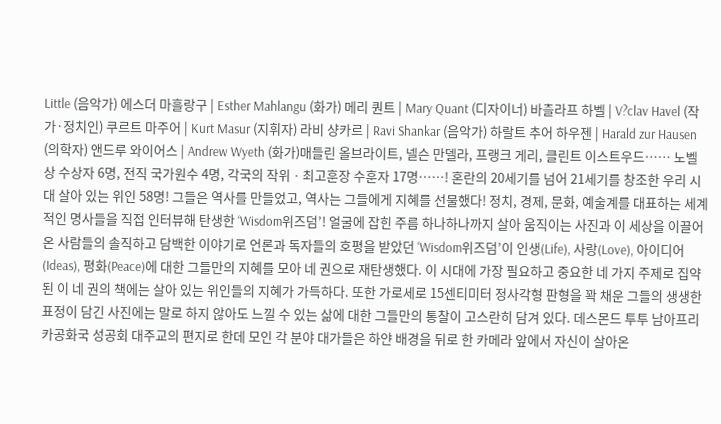Little (음악가) 에스더 마흘랑구 | Esther Mahlangu (화가) 메리 퀀트 | Mary Quant (디자이너) 바츨라프 하벨 | V?clav Havel (작가·정치인) 쿠르트 마주어 | Kurt Masur (지휘자) 라비 샹카르 | Ravi Shankar (음악가) 하랄트 추어 하우젠 | Harald zur Hausen (의학자) 앤드루 와이어스 | Andrew Wyeth (화가)매들린 올브라이트, 넬슨 만델라, 프랭크 게리, 클린트 이스트우드…… 노벨상 수상자 6명, 전직 국가원수 4명, 각국의 작위ㆍ최고훈장 수훈자 17명……! 혼란의 20세기를 넘어 21세기를 창조한 우리 시대 살아 있는 위인 58명! 그들은 역사를 만들었고, 역사는 그들에게 지혜를 선물했다! 정치, 경제, 문화, 예술계를 대표하는 세계적인 명사들을 직접 인터뷰해 탄생한 ‘Wisdom위즈덤’! 얼굴에 잡힌 주름 하나하나까지 살아 움직이는 사진과 이 세상을 이끌어온 사람들의 솔직하고 담백한 이야기로 언론과 독자들의 호평을 받았던 ‘Wisdom위즈덤’이 인생(Life), 사랑(Love), 아이디어(Ideas), 평화(Peace)에 대한 그들만의 지혜를 모아 네 권으로 재탄생했다. 이 시대에 가장 필요하고 중요한 네 가지 주제로 집약된 이 네 권의 책에는 살아 있는 위인들의 지혜가 가득하다. 또한 가로세로 15센티미터 정사각형 판형을 꽉 채운 그들의 생생한 표정이 담긴 사진에는 말로 하지 않아도 느낄 수 있는 삶에 대한 그들만의 통찰이 고스란히 담겨 있다. 데스몬드 투투 남아프리카공화국 성공회 대주교의 편지로 한데 모인 각 분야 대가들은 하얀 배경을 뒤로 한 카메라 앞에서 자신이 살아온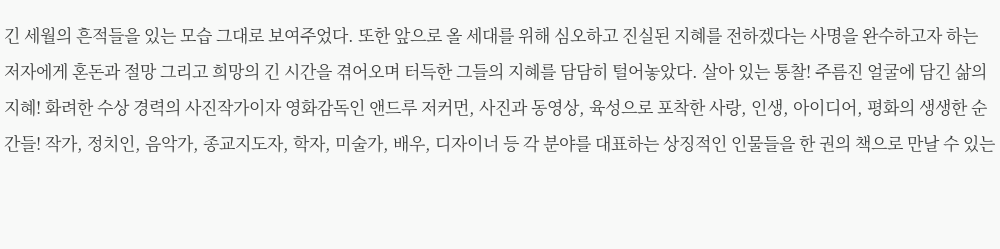긴 세월의 흔적들을 있는 모습 그대로 보여주었다. 또한 앞으로 올 세대를 위해 심오하고 진실된 지혜를 전하겠다는 사명을 완수하고자 하는 저자에게 혼돈과 절망 그리고 희망의 긴 시간을 겪어오며 터득한 그들의 지혜를 담담히 털어놓았다. 살아 있는 통찰! 주름진 얼굴에 담긴 삶의 지혜! 화려한 수상 경력의 사진작가이자 영화감독인 앤드루 저커먼, 사진과 동영상, 육성으로 포착한 사랑, 인생, 아이디어, 평화의 생생한 순간들! 작가, 정치인, 음악가, 종교지도자, 학자, 미술가, 배우, 디자이너 등 각 분야를 대표하는 상징적인 인물들을 한 권의 책으로 만날 수 있는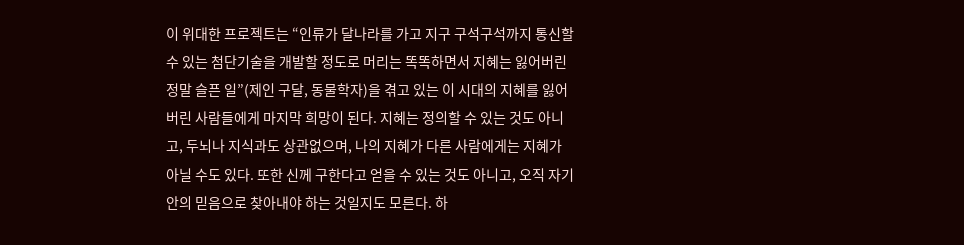이 위대한 프로젝트는 “인류가 달나라를 가고 지구 구석구석까지 통신할 수 있는 첨단기술을 개발할 정도로 머리는 똑똑하면서 지혜는 잃어버린 정말 슬픈 일”(제인 구달, 동물학자)을 겪고 있는 이 시대의 지혜를 잃어버린 사람들에게 마지막 희망이 된다. 지혜는 정의할 수 있는 것도 아니고, 두뇌나 지식과도 상관없으며, 나의 지혜가 다른 사람에게는 지혜가 아닐 수도 있다. 또한 신께 구한다고 얻을 수 있는 것도 아니고, 오직 자기 안의 믿음으로 찾아내야 하는 것일지도 모른다. 하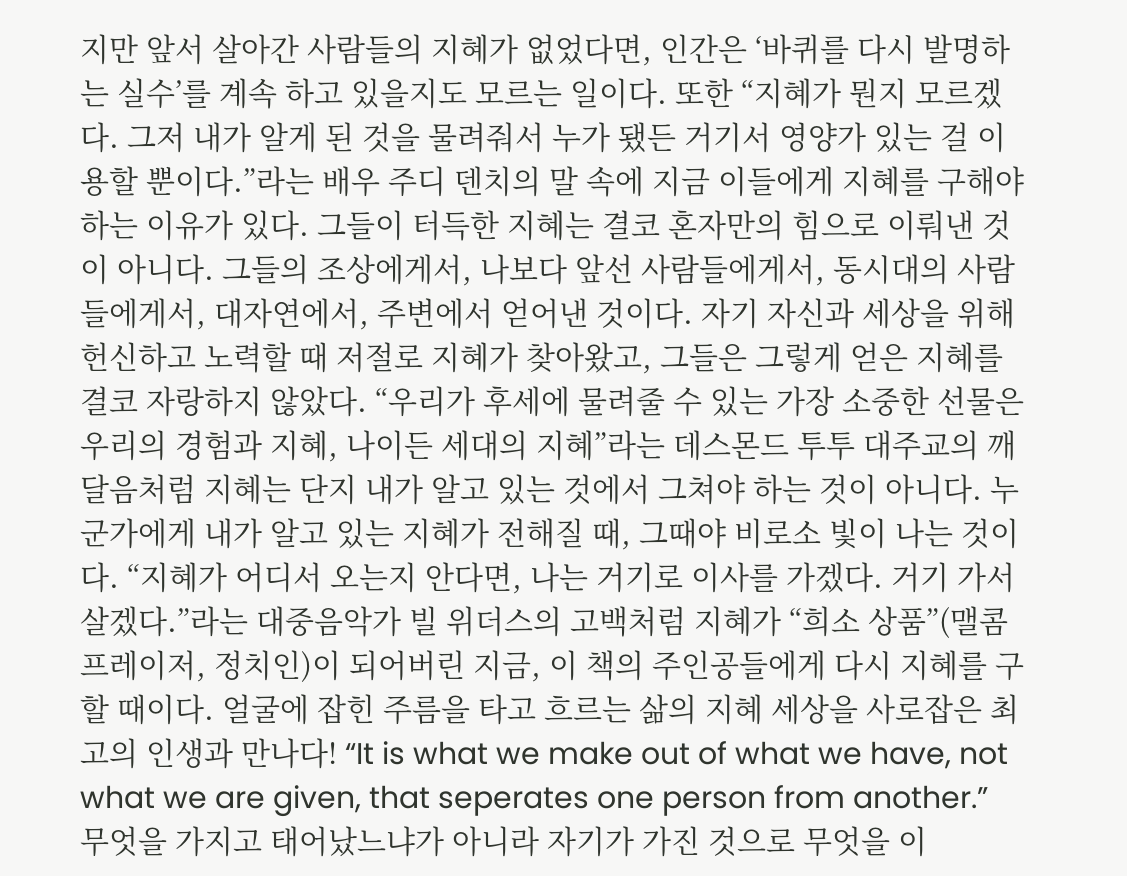지만 앞서 살아간 사람들의 지혜가 없었다면, 인간은 ‘바퀴를 다시 발명하는 실수’를 계속 하고 있을지도 모르는 일이다. 또한 “지혜가 뭔지 모르겠다. 그저 내가 알게 된 것을 물려줘서 누가 됐든 거기서 영양가 있는 걸 이용할 뿐이다.”라는 배우 주디 덴치의 말 속에 지금 이들에게 지혜를 구해야 하는 이유가 있다. 그들이 터득한 지혜는 결코 혼자만의 힘으로 이뤄낸 것이 아니다. 그들의 조상에게서, 나보다 앞선 사람들에게서, 동시대의 사람들에게서, 대자연에서, 주변에서 얻어낸 것이다. 자기 자신과 세상을 위해 헌신하고 노력할 때 저절로 지혜가 찾아왔고, 그들은 그렇게 얻은 지혜를 결코 자랑하지 않았다. “우리가 후세에 물려줄 수 있는 가장 소중한 선물은 우리의 경험과 지혜, 나이든 세대의 지혜”라는 데스몬드 투투 대주교의 깨달음처럼 지혜는 단지 내가 알고 있는 것에서 그쳐야 하는 것이 아니다. 누군가에게 내가 알고 있는 지혜가 전해질 때, 그때야 비로소 빛이 나는 것이다. “지혜가 어디서 오는지 안다면, 나는 거기로 이사를 가겠다. 거기 가서 살겠다.”라는 대중음악가 빌 위더스의 고백처럼 지혜가 “희소 상품”(맬콤 프레이저, 정치인)이 되어버린 지금, 이 책의 주인공들에게 다시 지혜를 구할 때이다. 얼굴에 잡힌 주름을 타고 흐르는 삶의 지혜 세상을 사로잡은 최고의 인생과 만나다! “It is what we make out of what we have, not what we are given, that seperates one person from another.” 무엇을 가지고 태어났느냐가 아니라 자기가 가진 것으로 무엇을 이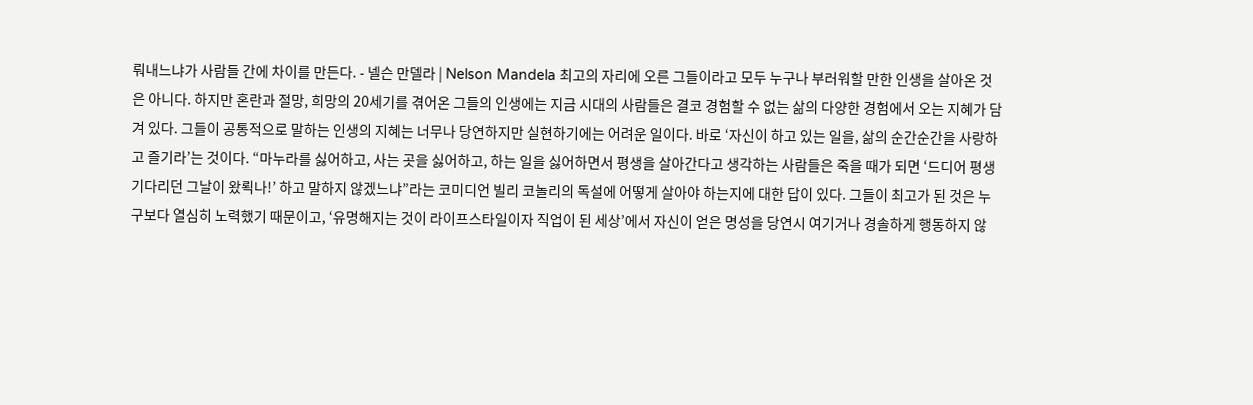뤄내느냐가 사람들 간에 차이를 만든다. - 넬슨 만델라 | Nelson Mandela 최고의 자리에 오른 그들이라고 모두 누구나 부러워할 만한 인생을 살아온 것은 아니다. 하지만 혼란과 절망, 희망의 20세기를 겪어온 그들의 인생에는 지금 시대의 사람들은 결코 경험할 수 없는 삶의 다양한 경험에서 오는 지혜가 담겨 있다. 그들이 공통적으로 말하는 인생의 지혜는 너무나 당연하지만 실현하기에는 어려운 일이다. 바로 ‘자신이 하고 있는 일을, 삶의 순간순간을 사랑하고 즐기라’는 것이다. “마누라를 싫어하고, 사는 곳을 싫어하고, 하는 일을 싫어하면서 평생을 살아간다고 생각하는 사람들은 죽을 때가 되면 ‘드디어 평생 기다리던 그날이 왔뢱나!’ 하고 말하지 않겠느냐”라는 코미디언 빌리 코놀리의 독설에 어떻게 살아야 하는지에 대한 답이 있다. 그들이 최고가 된 것은 누구보다 열심히 노력했기 때문이고, ‘유명해지는 것이 라이프스타일이자 직업이 된 세상’에서 자신이 얻은 명성을 당연시 여기거나 경솔하게 행동하지 않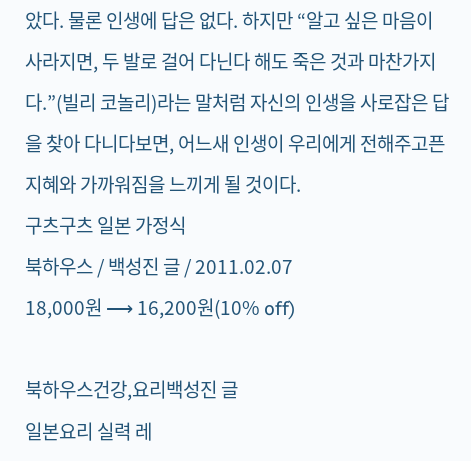았다. 물론 인생에 답은 없다. 하지만 “알고 싶은 마음이 사라지면, 두 발로 걸어 다닌다 해도 죽은 것과 마찬가지다.”(빌리 코놀리)라는 말처럼 자신의 인생을 사로잡은 답을 찾아 다니다보면, 어느새 인생이 우리에게 전해주고픈 지혜와 가까워짐을 느끼게 될 것이다.
구츠구츠 일본 가정식
북하우스 / 백성진 글 / 2011.02.07
18,000원 ⟶ 16,200원(10% off)

북하우스건강,요리백성진 글
일본요리 실력 레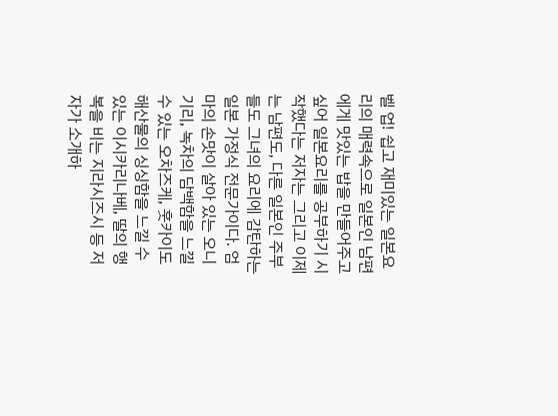벨 업! 쉽고 재미있는 일본요리의 매력속으로 일본인 남편에게 맛있는 밥을 만들어주고 싶어 일본요리를 공부하기 시작했다는 저자는 그리고 이제는 남편도, 다른 일본인 주부들도 그녀의 요리에 감탄하는 일본 가정식 전문가이다. 엄마의 손맛이 살아 있는 오니기리, 녹차의 담백함을 느낄 수 있는 오차즈케, 훗카이도 해산물의 싱싱함을 느낄 수 있는 이시카리나베, 딸의 행복을 비는 지라시즈시 등 저자가 소개하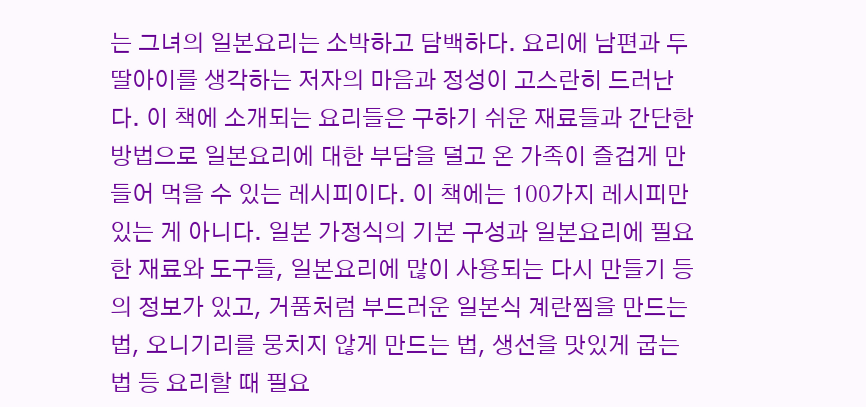는 그녀의 일본요리는 소박하고 담백하다. 요리에 남편과 두 딸아이를 생각하는 저자의 마음과 정성이 고스란히 드러난다. 이 책에 소개되는 요리들은 구하기 쉬운 재료들과 간단한 방법으로 일본요리에 대한 부담을 덜고 온 가족이 즐겁게 만들어 먹을 수 있는 레시피이다. 이 책에는 100가지 레시피만 있는 게 아니다. 일본 가정식의 기본 구성과 일본요리에 필요한 재료와 도구들, 일본요리에 많이 사용되는 다시 만들기 등의 정보가 있고, 거품처럼 부드러운 일본식 계란찜을 만드는 법, 오니기리를 뭉치지 않게 만드는 법, 생선을 맛있게 굽는 법 등 요리할 때 필요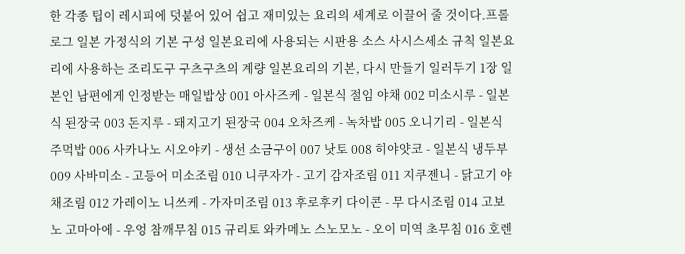한 각종 팁이 레시피에 덧붙어 있어 쉽고 재미있는 요리의 세계로 이끌어 줄 것이다.프롤로그 일본 가정식의 기본 구성 일본요리에 사용되는 시판용 소스 사시스세소 규칙 일본요리에 사용하는 조리도구 구츠구츠의 계량 일본요리의 기본, 다시 만들기 일러두기 1장 일본인 남편에게 인정받는 매일밥상 001 아사즈케 - 일본식 절임 야채 002 미소시루 - 일본식 된장국 003 돈지루 - 돼지고기 된장국 004 오차즈케 - 녹차밥 005 오니기리 - 일본식 주먹밥 006 사카나노 시오야키 - 생선 소금구이 007 낫토 008 히야얏코 - 일본식 냉두부 009 사바미소 - 고등어 미소조림 010 니쿠자가 - 고기 감자조림 011 지쿠젠니 - 닭고기 야채조림 012 가레이노 니쓰케 - 가자미조림 013 후로후키 다이콘 - 무 다시조림 014 고보노 고마아에 - 우엉 참깨무침 015 규리토 와카메노 스노모노 - 오이 미역 초무침 016 호렌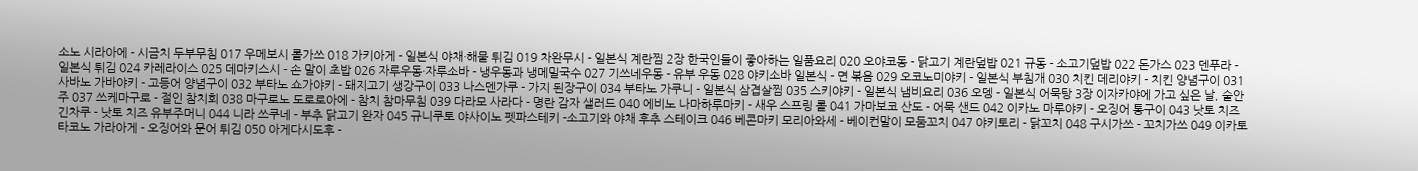소노 시라아에 - 시금치 두부무침 017 우메보시 롤가쓰 018 가키아게 - 일본식 야채·해물 튀김 019 차완무시 - 일본식 계란찜 2장 한국인들이 좋아하는 일품요리 020 오야코동 - 닭고기 계란덮밥 021 규동 - 소고기덮밥 022 돈가스 023 덴푸라 - 일본식 튀김 024 카레라이스 025 데마키스시 - 손 말이 초밥 026 자루우동·자루소바 - 냉우동과 냉메밀국수 027 기쓰네우동 - 유부 우동 028 야키소바 일본식 - 면 볶음 029 오코노미야키 - 일본식 부침개 030 치킨 데리야키 - 치킨 양념구이 031 사바노 가바야키 - 고등어 양념구이 032 부타노 쇼가야키 - 돼지고기 생강구이 033 나스덴가쿠 - 가지 된장구이 034 부타노 가쿠니 - 일본식 삼겹살찜 035 스키야키 - 일본식 냄비요리 036 오뎅 - 일본식 어묵탕 3장 이자카야에 가고 싶은 날, 술안주 037 쓰케마구로 - 절인 참치회 038 마구로노 도로로아에 - 참치 참마무침 039 다라모 사라다 - 명란 감자 샐러드 040 에비노 나마하루마키 - 새우 스프링 롤 041 가마보코 산도 - 어묵 샌드 042 이카노 마루야키 - 오징어 통구이 043 낫토 치즈 긴차쿠 - 낫토 치즈 유부주머니 044 니라 쓰쿠네 - 부추 닭고기 완자 045 규니쿠토 야사이노 펫파스테키 -소고기와 야채 후추 스테이크 046 베콘마키 모리아와세 - 베이컨말이 모둠꼬치 047 야키토리 - 닭꼬치 048 구시가쓰 - 꼬치가쓰 049 이카토 타코노 가라아게 - 오징어와 문어 튀김 050 아게다시도후 -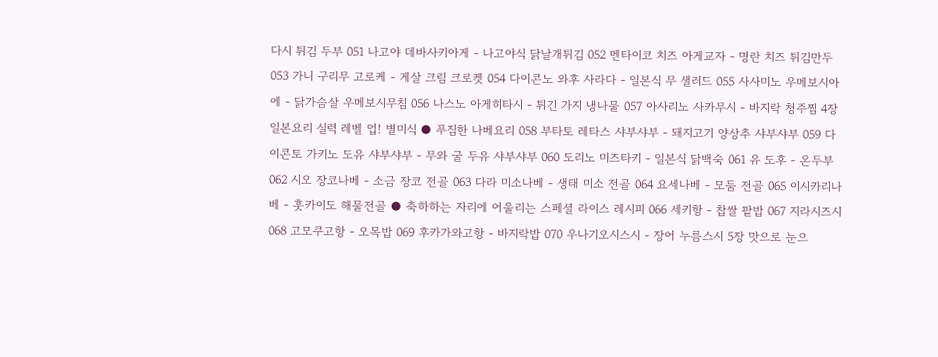다시 튀김 두부 051 나고야 데바사키아게 - 나고야식 닭날개튀김 052 멘타이코 치즈 아게교자 - 명란 치즈 튀김만두 053 가니 구리무 고로케 - 게살 크림 크로켓 054 다이콘노 와후 사라다 - 일본식 무 샐러드 055 사사미노 우메보시아에 - 닭가슴살 우메보시무침 056 나스노 아게히타시 - 튀긴 가지 냉나물 057 아사리노 사카무시 - 바지락 청주찜 4장 일본요리 실력 레벨 업! 별미식 ● 푸짐한 나베요리 058 부타토 레타스 샤부샤부 - 돼지고기 양상추 샤부샤부 059 다이콘토 가키노 도유 샤부샤부 - 무와 굴 두유 샤부샤부 060 도리노 미즈타키 - 일본식 닭백숙 061 유 도후 - 온두부 062 시오 장코나베 - 소금 장코 전골 063 다라 미소나베 - 생태 미소 전골 064 요세나베 - 모둠 전골 065 이시카리나베 - 훗카이도 해물전골 ● 축하하는 자리에 어울리는 스페셜 라이스 레시피 066 세키항 - 찹쌀 팥밥 067 지라시즈시 068 고모쿠고항 - 오목밥 069 후카가와고항 - 바지락밥 070 우나기오시스시 - 장어 누름스시 5장 맛으로 눈으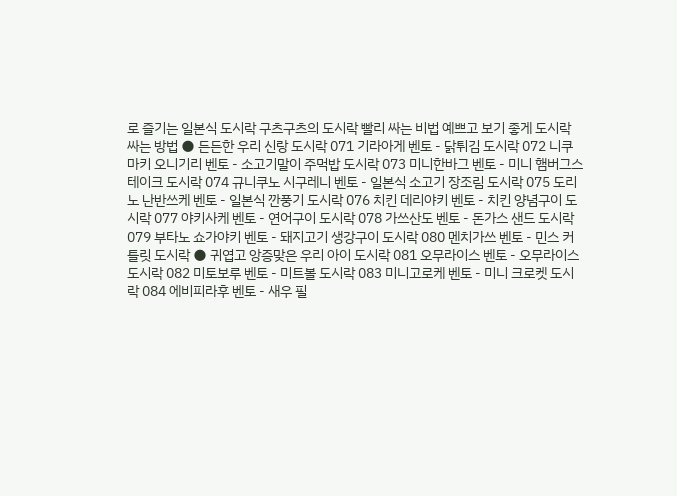로 즐기는 일본식 도시락 구츠구츠의 도시락 빨리 싸는 비법 예쁘고 보기 좋게 도시락 싸는 방법 ● 든든한 우리 신랑 도시락 071 기라아게 벤토 - 닭튀김 도시락 072 니쿠마키 오니기리 벤토 - 소고기말이 주먹밥 도시락 073 미니한바그 벤토 - 미니 햄버그스테이크 도시락 074 규니쿠노 시구레니 벤토 - 일본식 소고기 장조림 도시락 075 도리노 난반쓰케 벤토 - 일본식 깐풍기 도시락 076 치킨 데리야키 벤토 - 치킨 양념구이 도시락 077 야키사케 벤토 - 연어구이 도시락 078 가쓰산도 벤토 - 돈가스 샌드 도시락 079 부타노 쇼가야키 벤토 - 돼지고기 생강구이 도시락 080 멘치가쓰 벤토 - 민스 커틀릿 도시락 ● 귀엽고 앙증맞은 우리 아이 도시락 081 오무라이스 벤토 - 오무라이스 도시락 082 미토보루 벤토 - 미트볼 도시락 083 미니고로케 벤토 - 미니 크로켓 도시락 084 에비피라후 벤토 - 새우 필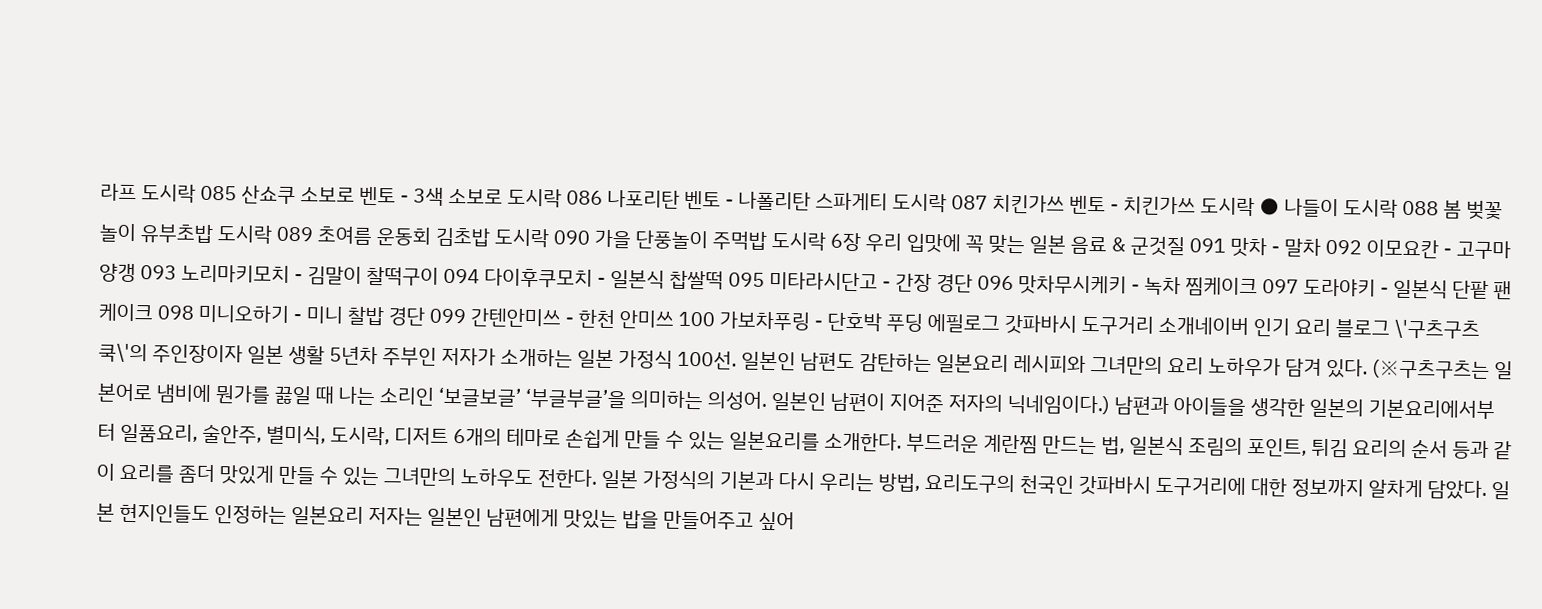라프 도시락 085 산쇼쿠 소보로 벤토 - 3색 소보로 도시락 086 나포리탄 벤토 - 나폴리탄 스파게티 도시락 087 치킨가쓰 벤토 - 치킨가쓰 도시락 ● 나들이 도시락 088 봄 벚꽃놀이 유부초밥 도시락 089 초여름 운동회 김초밥 도시락 090 가을 단풍놀이 주먹밥 도시락 6장 우리 입맛에 꼭 맞는 일본 음료 & 군것질 091 맛차 - 말차 092 이모요칸 - 고구마양갱 093 노리마키모치 - 김말이 찰떡구이 094 다이후쿠모치 - 일본식 찹쌀떡 095 미타라시단고 - 간장 경단 096 맛차무시케키 - 녹차 찜케이크 097 도라야키 - 일본식 단팥 팬케이크 098 미니오하기 - 미니 찰밥 경단 099 간텐안미쓰 - 한천 안미쓰 100 가보차푸링 - 단호박 푸딩 에필로그 갓파바시 도구거리 소개네이버 인기 요리 블로그 \'구츠구츠 쿡\'의 주인장이자 일본 생활 5년차 주부인 저자가 소개하는 일본 가정식 100선. 일본인 남편도 감탄하는 일본요리 레시피와 그녀만의 요리 노하우가 담겨 있다. (※구츠구츠는 일본어로 냄비에 뭔가를 끓일 때 나는 소리인 ‘보글보글’ ‘부글부글’을 의미하는 의성어. 일본인 남편이 지어준 저자의 닉네임이다.) 남편과 아이들을 생각한 일본의 기본요리에서부터 일품요리, 술안주, 별미식, 도시락, 디저트 6개의 테마로 손쉽게 만들 수 있는 일본요리를 소개한다. 부드러운 계란찜 만드는 법, 일본식 조림의 포인트, 튀김 요리의 순서 등과 같이 요리를 좀더 맛있게 만들 수 있는 그녀만의 노하우도 전한다. 일본 가정식의 기본과 다시 우리는 방법, 요리도구의 천국인 갓파바시 도구거리에 대한 정보까지 알차게 담았다. 일본 현지인들도 인정하는 일본요리 저자는 일본인 남편에게 맛있는 밥을 만들어주고 싶어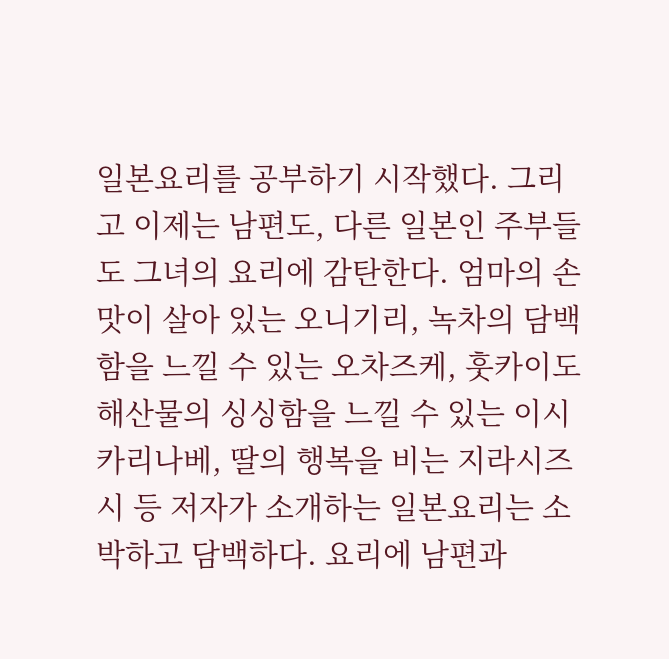일본요리를 공부하기 시작했다. 그리고 이제는 남편도, 다른 일본인 주부들도 그녀의 요리에 감탄한다. 엄마의 손맛이 살아 있는 오니기리, 녹차의 담백함을 느낄 수 있는 오차즈케, 훗카이도 해산물의 싱싱함을 느낄 수 있는 이시카리나베, 딸의 행복을 비는 지라시즈시 등 저자가 소개하는 일본요리는 소박하고 담백하다. 요리에 남편과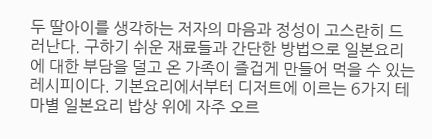두 딸아이를 생각하는 저자의 마음과 정성이 고스란히 드러난다. 구하기 쉬운 재료들과 간단한 방법으로 일본요리에 대한 부담을 덜고 온 가족이 즐겁게 만들어 먹을 수 있는 레시피이다. 기본요리에서부터 디저트에 이르는 6가지 테마별 일본요리 밥상 위에 자주 오르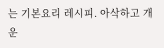는 기본요리 레시피. 아삭하고 개운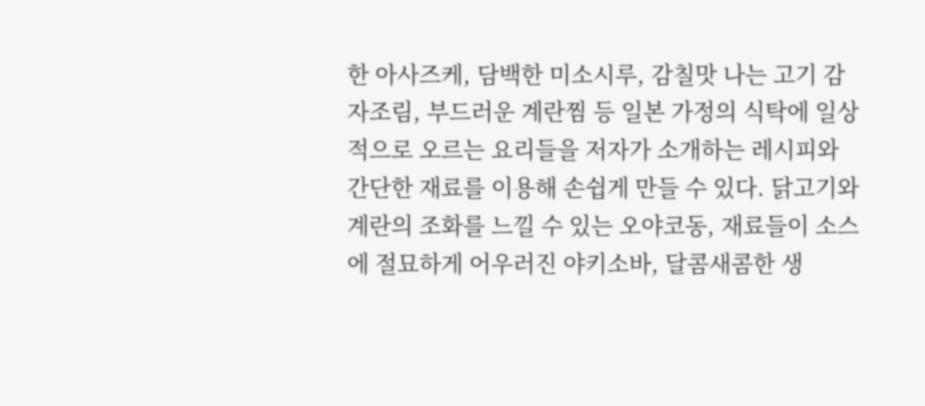한 아사즈케, 담백한 미소시루, 감칠맛 나는 고기 감자조림, 부드러운 계란찜 등 일본 가정의 식탁에 일상적으로 오르는 요리들을 저자가 소개하는 레시피와 간단한 재료를 이용해 손쉽게 만들 수 있다. 닭고기와 계란의 조화를 느낄 수 있는 오야코동, 재료들이 소스에 절묘하게 어우러진 야키소바, 달콤새콤한 생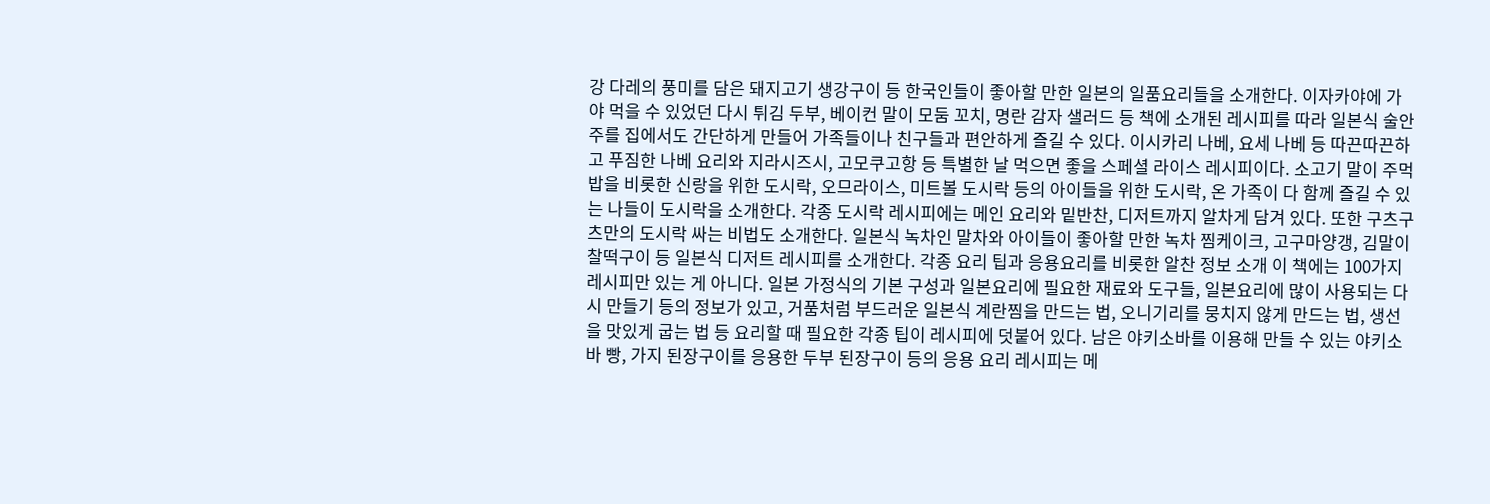강 다레의 풍미를 담은 돼지고기 생강구이 등 한국인들이 좋아할 만한 일본의 일품요리들을 소개한다. 이자카야에 가야 먹을 수 있었던 다시 튀김 두부, 베이컨 말이 모둠 꼬치, 명란 감자 샐러드 등 책에 소개된 레시피를 따라 일본식 술안주를 집에서도 간단하게 만들어 가족들이나 친구들과 편안하게 즐길 수 있다. 이시카리 나베, 요세 나베 등 따끈따끈하고 푸짐한 나베 요리와 지라시즈시, 고모쿠고항 등 특별한 날 먹으면 좋을 스페셜 라이스 레시피이다. 소고기 말이 주먹밥을 비롯한 신랑을 위한 도시락, 오므라이스, 미트볼 도시락 등의 아이들을 위한 도시락, 온 가족이 다 함께 즐길 수 있는 나들이 도시락을 소개한다. 각종 도시락 레시피에는 메인 요리와 밑반찬, 디저트까지 알차게 담겨 있다. 또한 구츠구츠만의 도시락 싸는 비법도 소개한다. 일본식 녹차인 말차와 아이들이 좋아할 만한 녹차 찜케이크, 고구마양갱, 김말이 찰떡구이 등 일본식 디저트 레시피를 소개한다. 각종 요리 팁과 응용요리를 비롯한 알찬 정보 소개 이 책에는 100가지 레시피만 있는 게 아니다. 일본 가정식의 기본 구성과 일본요리에 필요한 재료와 도구들, 일본요리에 많이 사용되는 다시 만들기 등의 정보가 있고, 거품처럼 부드러운 일본식 계란찜을 만드는 법, 오니기리를 뭉치지 않게 만드는 법, 생선을 맛있게 굽는 법 등 요리할 때 필요한 각종 팁이 레시피에 덧붙어 있다. 남은 야키소바를 이용해 만들 수 있는 야키소바 빵, 가지 된장구이를 응용한 두부 된장구이 등의 응용 요리 레시피는 메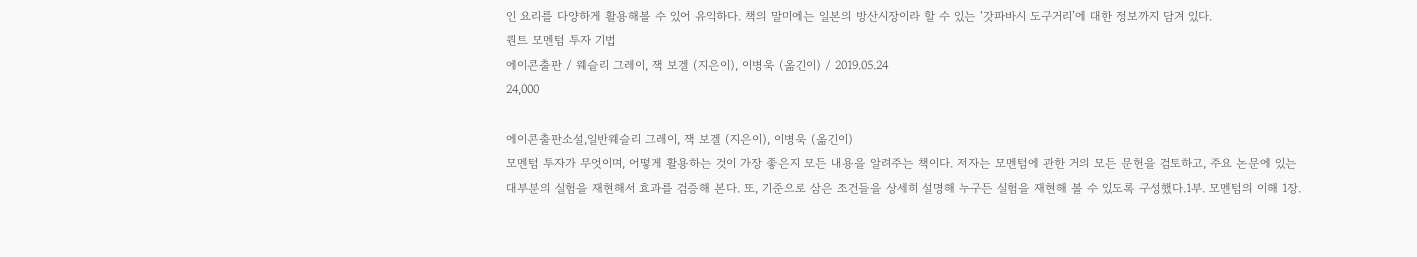인 요리를 다양하게 활용해볼 수 있어 유익하다. 책의 말미에는 일본의 방산시장이라 할 수 있는 ‘갓파바시 도구거리’에 대한 정보까지 담겨 있다.
퀀트 모멘텀 투자 기법
에이콘출판 / 웨슬리 그레이, 잭 보겔 (지은이), 이병욱 (옮긴이) / 2019.05.24
24,000

에이콘출판소설,일반웨슬리 그레이, 잭 보겔 (지은이), 이병욱 (옮긴이)
모멘텀 투자가 무엇이며, 어떻게 활용하는 것이 가장 좋은지 모든 내용을 알려주는 책이다. 저자는 모멘텀에 관한 거의 모든 문헌을 검토하고, 주요 논문에 있는 대부분의 실험을 재현해서 효과를 검증해 본다. 또, 기준으로 삼은 조건들을 상세히 설명해 누구든 실험을 재현해 볼 수 있도록 구성했다.1부. 모멘텀의 이해 1장.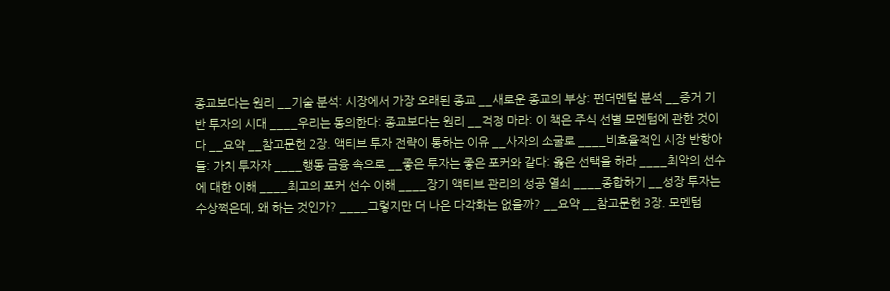종교보다는 원리 __기술 분석: 시장에서 가장 오래된 종교 __새로운 종교의 부상: 펀더멘털 분석 __증거 기반 투자의 시대 ____우리는 동의한다: 종교보다는 원리 __걱정 마라: 이 책은 주식 선별 모멘텀에 관한 것이다 __요약 __참고문헌 2장. 액티브 투자 전략이 통하는 이유 __사자의 소굴로 ____비효율적인 시장 반항아들: 가치 투자자 ____행동 금융 속으로 __좋은 투자는 좋은 포커와 같다: 옳은 선택을 하라 ____최악의 선수에 대한 이해 ____최고의 포커 선수 이해 ____장기 액티브 관리의 성공 열쇠 ____종합하기 __성장 투자는 수상쩍은데, 왜 하는 것인가? ____그렇지만 더 나은 다각화는 없을까? __요약 __참고문헌 3장. 모멘텀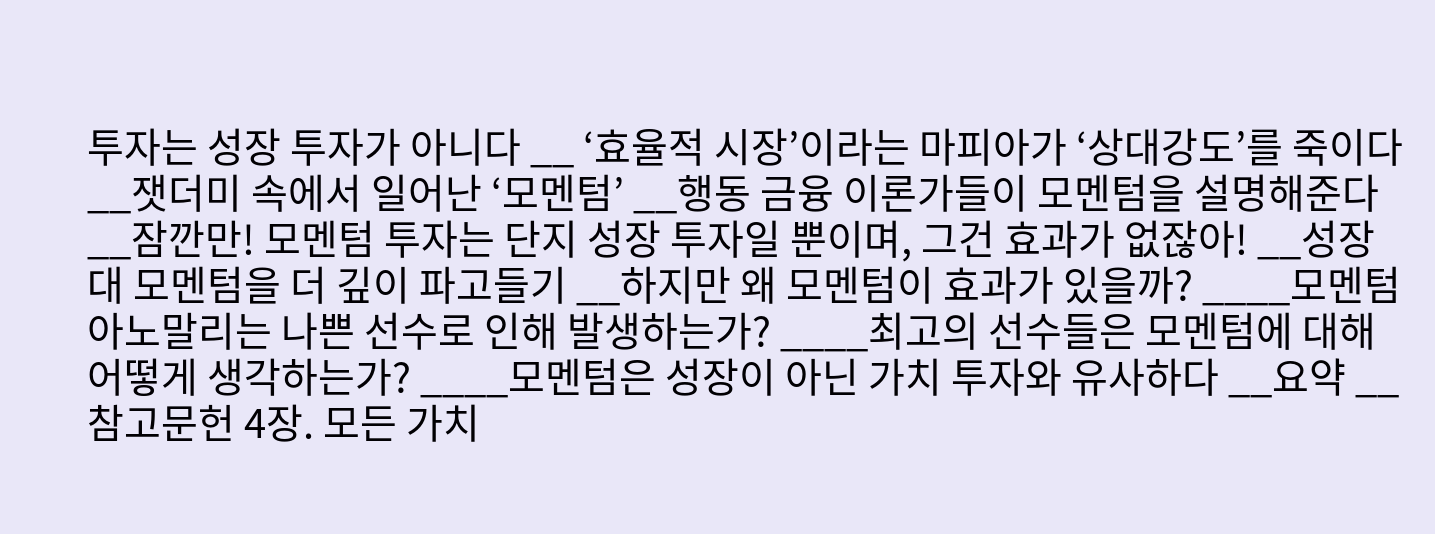투자는 성장 투자가 아니다 __ ‘효율적 시장’이라는 마피아가 ‘상대강도’를 죽이다 __잿더미 속에서 일어난 ‘모멘텀’ __행동 금융 이론가들이 모멘텀을 설명해준다 __잠깐만! 모멘텀 투자는 단지 성장 투자일 뿐이며, 그건 효과가 없잖아! __성장 대 모멘텀을 더 깊이 파고들기 __하지만 왜 모멘텀이 효과가 있을까? ____모멘텀 아노말리는 나쁜 선수로 인해 발생하는가? ____최고의 선수들은 모멘텀에 대해 어떻게 생각하는가? ____모멘텀은 성장이 아닌 가치 투자와 유사하다 __요약 __참고문헌 4장. 모든 가치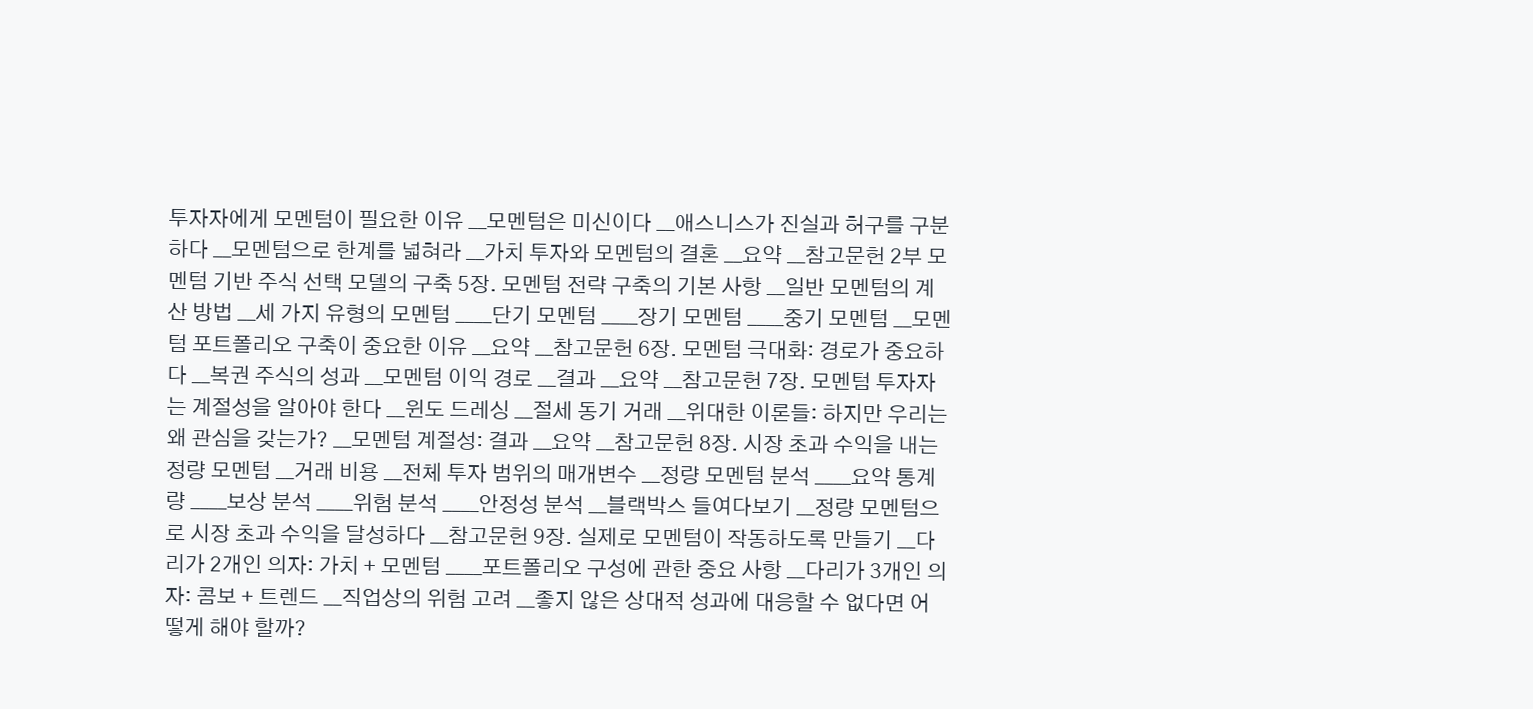투자자에게 모멘텀이 필요한 이유 __모멘텀은 미신이다 __애스니스가 진실과 허구를 구분하다 __모멘텀으로 한계를 넓혀라 __가치 투자와 모멘텀의 결혼 __요약 __참고문헌 2부 모멘텀 기반 주식 선택 모델의 구축 5장. 모멘텀 전략 구축의 기본 사항 __일반 모멘텀의 계산 방법 __세 가지 유형의 모멘텀 ____단기 모멘텀 ____장기 모멘텀 ____중기 모멘텀 __모멘텀 포트폴리오 구축이 중요한 이유 __요약 __참고문헌 6장. 모멘텀 극대화: 경로가 중요하다 __복권 주식의 성과 __모멘텀 이익 경로 __결과 __요약 __참고문헌 7장. 모멘텀 투자자는 계절성을 알아야 한다 __윈도 드레싱 __절세 동기 거래 __위대한 이론들: 하지만 우리는 왜 관심을 갖는가? __모멘텀 계절성: 결과 __요약 __참고문헌 8장. 시장 초과 수익을 내는 정량 모멘텀 __거래 비용 __전체 투자 범위의 매개변수 __정량 모멘텀 분석 ____요약 통계량 ____보상 분석 ____위험 분석 ____안정성 분석 __블랙박스 들여다보기 __정량 모멘텀으로 시장 초과 수익을 달성하다 __참고문헌 9장. 실제로 모멘텀이 작동하도록 만들기 __다리가 2개인 의자: 가치 + 모멘텀 ____포트폴리오 구성에 관한 중요 사항 __다리가 3개인 의자: 콤보 + 트렌드 __직업상의 위험 고려 __좋지 않은 상대적 성과에 대응할 수 없다면 어떻게 해야 할까?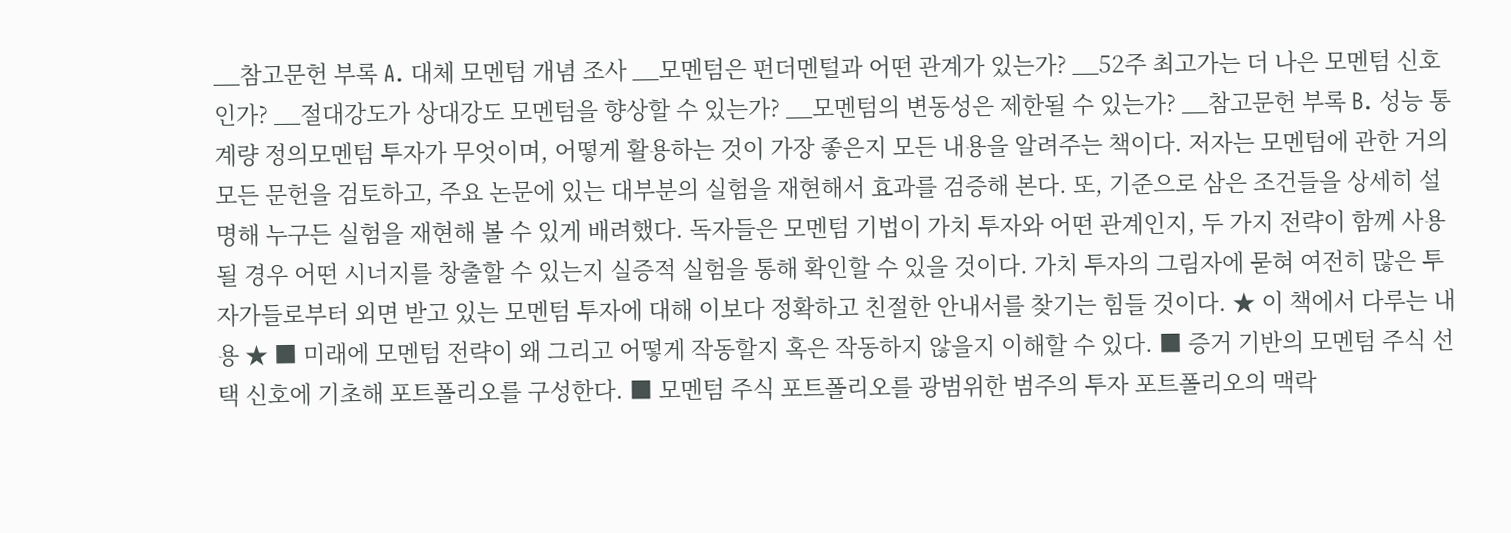__참고문헌 부록 A. 대체 모멘텀 개념 조사 __모멘텀은 펀더멘털과 어떤 관계가 있는가? __52주 최고가는 더 나은 모멘텀 신호인가? __절대강도가 상대강도 모멘텀을 향상할 수 있는가? __모멘텀의 변동성은 제한될 수 있는가? __참고문헌 부록 B. 성능 통계량 정의모멘텀 투자가 무엇이며, 어떻게 활용하는 것이 가장 좋은지 모든 내용을 알려주는 책이다. 저자는 모멘텀에 관한 거의 모든 문헌을 검토하고, 주요 논문에 있는 대부분의 실험을 재현해서 효과를 검증해 본다. 또, 기준으로 삼은 조건들을 상세히 설명해 누구든 실험을 재현해 볼 수 있게 배려했다. 독자들은 모멘텀 기법이 가치 투자와 어떤 관계인지, 두 가지 전략이 함께 사용될 경우 어떤 시너지를 창출할 수 있는지 실증적 실험을 통해 확인할 수 있을 것이다. 가치 투자의 그림자에 묻혀 여전히 많은 투자가들로부터 외면 받고 있는 모멘텀 투자에 대해 이보다 정확하고 친절한 안내서를 찾기는 힘들 것이다. ★ 이 책에서 다루는 내용 ★ ■ 미래에 모멘텀 전략이 왜 그리고 어떻게 작동할지 혹은 작동하지 않을지 이해할 수 있다. ■ 증거 기반의 모멘텀 주식 선택 신호에 기초해 포트폴리오를 구성한다. ■ 모멘텀 주식 포트폴리오를 광범위한 범주의 투자 포트폴리오의 맥락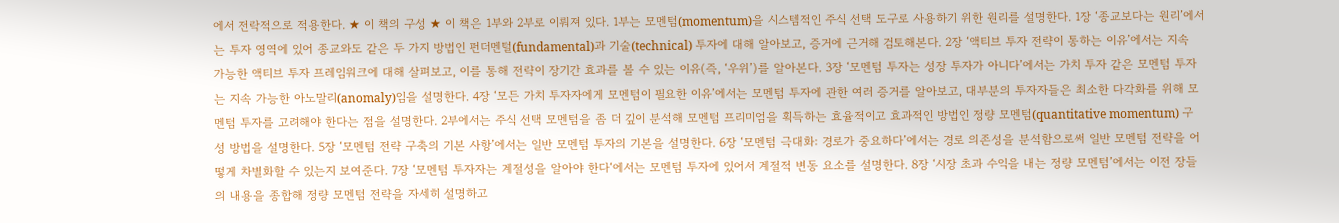에서 전락적으로 적용한다. ★ 이 책의 구성 ★ 이 책은 1부와 2부로 이뤄져 있다. 1부는 모멘텀(momentum)을 시스템적인 주식 선택 도구로 사용하기 위한 원리를 설명한다. 1장 ‘종교보다는 원리’에서는 투자 영역에 있어 종교와도 같은 두 가지 방법인 펀더멘털(fundamental)과 기술(technical) 투자에 대해 알아보고, 증거에 근거해 검토해본다. 2장 ‘액티브 투자 전략이 통하는 이유’에서는 지속 가능한 액티브 투자 프레임워크에 대해 살펴보고, 이를 통해 전략이 장기간 효과를 볼 수 있는 이유(즉, ‘우위’)를 알아본다. 3장 ‘모멘텀 투자는 성장 투자가 아니다’에서는 가치 투자 같은 모멘텀 투자는 지속 가능한 아노말리(anomaly)임을 설명한다. 4장 ‘모든 가치 투자자에게 모멘텀이 필요한 이유’에서는 모멘텀 투자에 관한 여러 증거를 알아보고, 대부분의 투자자들은 최소한 다각화를 위해 모멘텀 투자를 고려해야 한다는 점을 설명한다. 2부에서는 주식 선택 모멘텀을 좀 더 깊이 분석해 모멘텀 프리미엄을 획득하는 효율적이고 효과적인 방법인 정량 모멘텀(quantitative momentum) 구성 방법을 설명한다. 5장 ‘모멘텀 전략 구축의 기본 사항’에서는 일반 모멘텀 투자의 기본을 설명한다. 6장 ‘모멘텀 극대화: 경로가 중요하다’에서는 경로 의존성을 분석함으로써 일반 모멘텀 전략을 어떻게 차별화할 수 있는지 보여준다. 7장 ‘모멘텀 투자자는 계절성을 알아야 한다‘에서는 모멘텀 투자에 있어서 계절적 변동 요소를 설명한다. 8장 ‘시장 초과 수익을 내는 정량 모멘텀’에서는 이전 장들의 내용을 종합해 정량 모멘텀 전략을 자세히 설명하고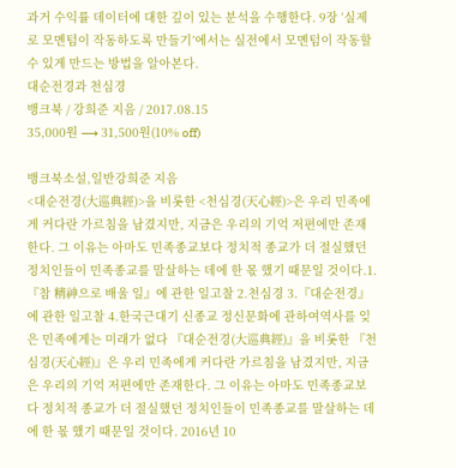과거 수익률 데이터에 대한 깊이 있는 분석을 수행한다. 9장 ‘실제로 모멘텀이 작동하도록 만들기’에서는 실전에서 모멘텀이 작동할 수 있게 만드는 방법을 알아본다.
대순전경과 천심경
뱅크북 / 강희준 지음 / 2017.08.15
35,000원 ⟶ 31,500원(10% off)

뱅크북소설,일반강희준 지음
<대순전경(大巡典經)>을 비롯한 <천심경(天心經)>은 우리 민족에게 커다란 가르침을 남겼지만, 지금은 우리의 기억 저편에만 존재한다. 그 이유는 아마도 민족종교보다 정치적 종교가 더 절실했던 정치인들이 민족종교를 말살하는 데에 한 몫 했기 때문일 것이다.1.『참 精神으로 배울 일』에 관한 일고찰 2.천심경 3.『대순전경』에 관한 일고찰 4.한국근대기 신종교 정신문화에 관하여역사를 잊은 민족에게는 미래가 없다 『대순전경(大巡典經)』을 비롯한 『천심경(天心經)』은 우리 민족에게 커다란 가르침을 남겼지만, 지금은 우리의 기억 저편에만 존재한다. 그 이유는 아마도 민족종교보다 정치적 종교가 더 절실했던 정치인들이 민족종교를 말살하는 데에 한 몫 했기 때문일 것이다. 2016년 10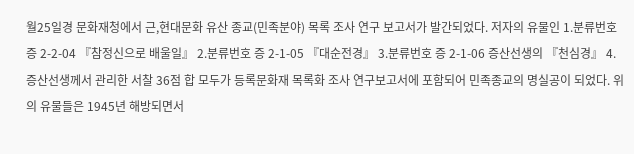월25일경 문화재청에서 근,현대문화 유산 종교(민족분야) 목록 조사 연구 보고서가 발간되었다. 저자의 유물인 1.분류번호 증 2-2-04 『참정신으로 배울일』 2.분류번호 증 2-1-05 『대순전경』 3.분류번호 증 2-1-06 증산선생의 『천심경』 4.증산선생께서 관리한 서찰 36점 합 모두가 등록문화재 목록화 조사 연구보고서에 포함되어 민족종교의 명실공이 되었다. 위의 유물들은 1945년 해방되면서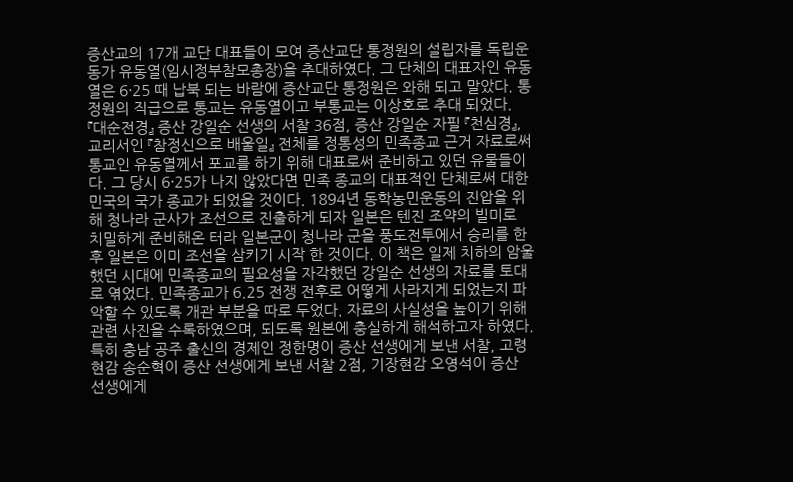증산교의 17개 교단 대표들이 모여 증산교단 통정원의 설립자를 독립운동가 유동열(임시정부참모총장)을 추대하였다. 그 단체의 대표자인 유동열은 6·25 때 납북 되는 바람에 증산교단 통정원은 와해 되고 말았다. 통정원의 직급으로 통교는 유동열이고 부통교는 이상호로 추대 되었다. 『대순전경』 증산 강일순 선생의 서찰 36점, 증산 강일순 자필 『천심경』, 교리서인 『참정신으로 배울일』 전체를 정통성의 민족종교 근거 자료로써 통교인 유동열께서 포교를 하기 위해 대표로써 준비하고 있던 유물들이다. 그 당시 6·25가 나지 않았다면 민족 종교의 대표적인 단체로써 대한민국의 국가 종교가 되었을 것이다. 1894년 동학농민운동의 진압을 위해 청나라 군사가 조선으로 진출하게 되자 일본은 텐진 조약의 빌미로 치밀하게 준비해온 터라 일본군이 청나라 군을 풍도전투에서 승리를 한후 일본은 이미 조선을 삼키기 시작 한 것이다. 이 책은 일제 치하의 암울했던 시대에 민족종교의 필요성을 자각했던 강일순 선생의 자료를 토대로 엮었다. 민족종교가 6.25 전쟁 전후로 어떻게 사라지게 되었는지 파악할 수 있도록 개관 부분을 따로 두었다. 자료의 사실성을 높이기 위해 관련 사진을 수록하였으며, 되도록 원본에 충실하게 해석하고자 하였다. 특히 충남 공주 출신의 경제인 정한명이 증산 선생에게 보낸 서찰, 고령 현감 송순혁이 증산 선생에게 보낸 서찰 2점, 기장현감 오영석이 증산 선생에게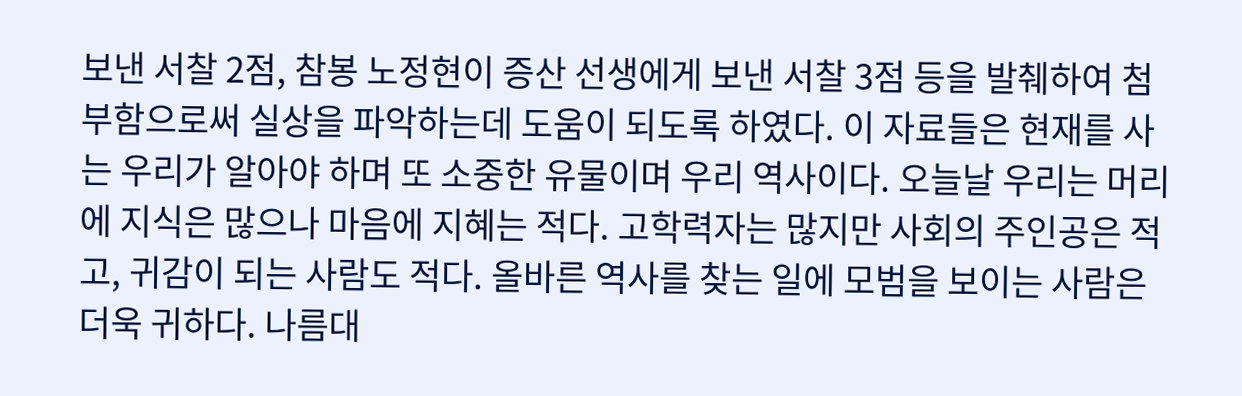보낸 서찰 2점, 참봉 노정현이 증산 선생에게 보낸 서찰 3점 등을 발췌하여 첨부함으로써 실상을 파악하는데 도움이 되도록 하였다. 이 자료들은 현재를 사는 우리가 알아야 하며 또 소중한 유물이며 우리 역사이다. 오늘날 우리는 머리에 지식은 많으나 마음에 지혜는 적다. 고학력자는 많지만 사회의 주인공은 적고, 귀감이 되는 사람도 적다. 올바른 역사를 찾는 일에 모범을 보이는 사람은 더욱 귀하다. 나름대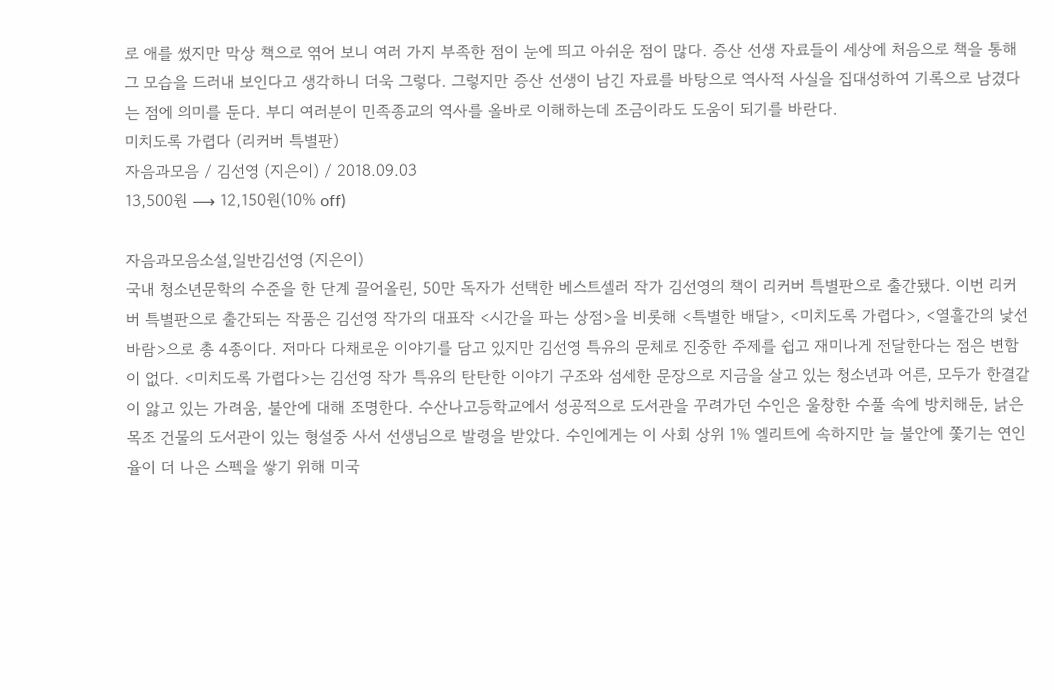로 애를 썼지만 막상 책으로 엮어 보니 여러 가지 부족한 점이 눈에 띄고 아쉬운 점이 많다. 증산 선생 자료들이 세상에 처음으로 책을 통해 그 모습을 드러내 보인다고 생각하니 더욱 그렇다. 그렇지만 증산 선생이 남긴 자료를 바탕으로 역사적 사실을 집대성하여 기록으로 남겼다는 점에 의미를 둔다. 부디 여러분이 민족종교의 역사를 올바로 이해하는데 조금이라도 도움이 되기를 바란다.
미치도록 가렵다 (리커버 특별판)
자음과모음 / 김선영 (지은이) / 2018.09.03
13,500원 ⟶ 12,150원(10% off)

자음과모음소설,일반김선영 (지은이)
국내 청소년문학의 수준을 한 단계 끌어올린, 50만 독자가 선택한 베스트셀러 작가 김선영의 책이 리커버 특별판으로 출간됐다. 이번 리커버 특별판으로 출간되는 작품은 김선영 작가의 대표작 <시간을 파는 상점>을 비롯해 <특별한 배달>, <미치도록 가렵다>, <열흘간의 낯선 바람>으로 총 4종이다. 저마다 다채로운 이야기를 담고 있지만 김선영 특유의 문체로 진중한 주제를 쉽고 재미나게 전달한다는 점은 변함이 없다. <미치도록 가렵다>는 김선영 작가 특유의 탄탄한 이야기 구조와 섬세한 문장으로 지금을 살고 있는 청소년과 어른, 모두가 한결같이 앓고 있는 가려움, 불안에 대해 조명한다. 수산나고등학교에서 성공적으로 도서관을 꾸려가던 수인은 울창한 수풀 속에 방치해둔, 낡은 목조 건물의 도서관이 있는 형설중 사서 선생님으로 발령을 받았다. 수인에게는 이 사회 상위 1% 엘리트에 속하지만 늘 불안에 쫓기는 연인 율이 더 나은 스펙을 쌓기 위해 미국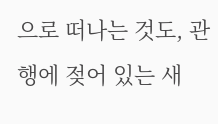으로 떠나는 것도, 관행에 젖어 있는 새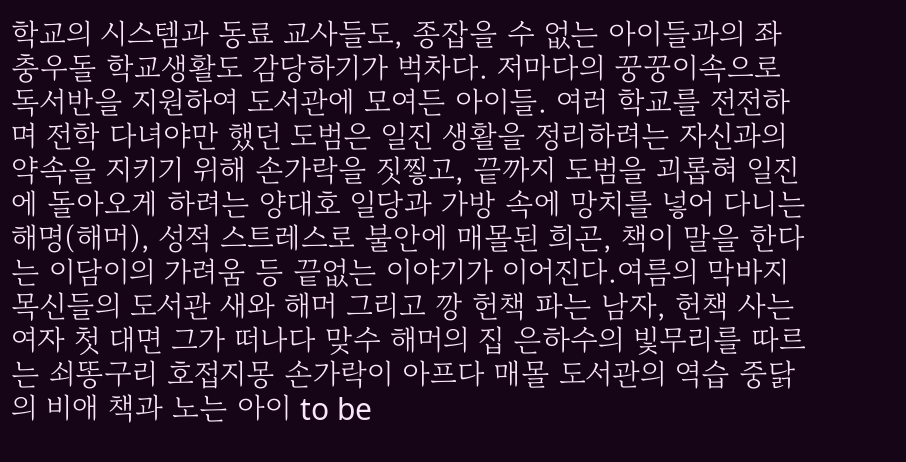학교의 시스템과 동료 교사들도, 종잡을 수 없는 아이들과의 좌충우돌 학교생활도 감당하기가 벅차다. 저마다의 꿍꿍이속으로 독서반을 지원하여 도서관에 모여든 아이들. 여러 학교를 전전하며 전학 다녀야만 했던 도범은 일진 생활을 정리하려는 자신과의 약속을 지키기 위해 손가락을 짓찧고, 끝까지 도범을 괴롭혀 일진에 돌아오게 하려는 양대호 일당과 가방 속에 망치를 넣어 다니는 해명(해머), 성적 스트레스로 불안에 매몰된 희곤, 책이 말을 한다는 이담이의 가려움 등 끝없는 이야기가 이어진다.여름의 막바지 목신들의 도서관 새와 해머 그리고 깡 헌책 파는 남자, 헌책 사는 여자 첫 대면 그가 떠나다 맞수 해머의 집 은하수의 빛무리를 따르는 쇠똥구리 호접지몽 손가락이 아프다 매몰 도서관의 역습 중닭의 비애 책과 노는 아이 to be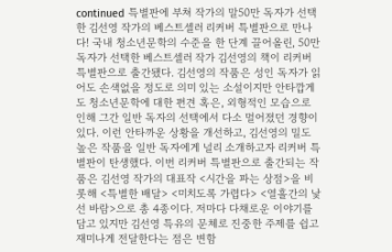continued 특별판에 부쳐 작가의 말50만 독자가 선택한 김선영 작가의 베스트셀러 리커버 특별판으로 만나다! 국내 청소년문학의 수준을 한 단계 끌어올린, 50만 독자가 선택한 베스트셀러 작가 김선영의 책이 리커버 특별판으로 출간됐다. 김선영의 작품은 성인 독자가 읽어도 손색없을 정도로 의미 있는 소설이지만 안타깝게도 청소년문학에 대한 편견 혹은, 외형적인 모습으로 인해 그간 일반 독자의 선택에서 다소 멀어졌던 경향이 있다. 이런 안타까운 상황을 개선하고, 김선영의 밀도 높은 작품을 일반 독자에게 널리 소개하고자 리커버 특별판이 탄생했다. 이번 리커버 특별판으로 출간되는 작품은 김선영 작가의 대표작 <시간을 파는 상점>을 비롯해 <특별한 배달> <미치도록 가렵다> <열흘간의 낯선 바람>으로 총 4종이다. 저마다 다채로운 이야기를 담고 있지만 김선영 특유의 문체로 진중한 주제를 쉽고 재미나게 전달한다는 점은 변함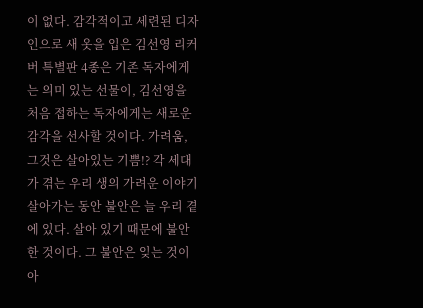이 없다. 감각적이고 세련된 디자인으로 새 옷을 입은 김선영 리커버 특별판 4종은 기존 독자에게는 의미 있는 선물이, 김선영을 처음 접하는 독자에게는 새로운 감각을 선사할 것이다. 가려움, 그것은 살아있는 기쁨!? 각 세대가 겪는 우리 생의 가려운 이야기 살아가는 동안 불안은 늘 우리 곁에 있다. 살아 있기 때문에 불안한 것이다. 그 불안은 잊는 것이 아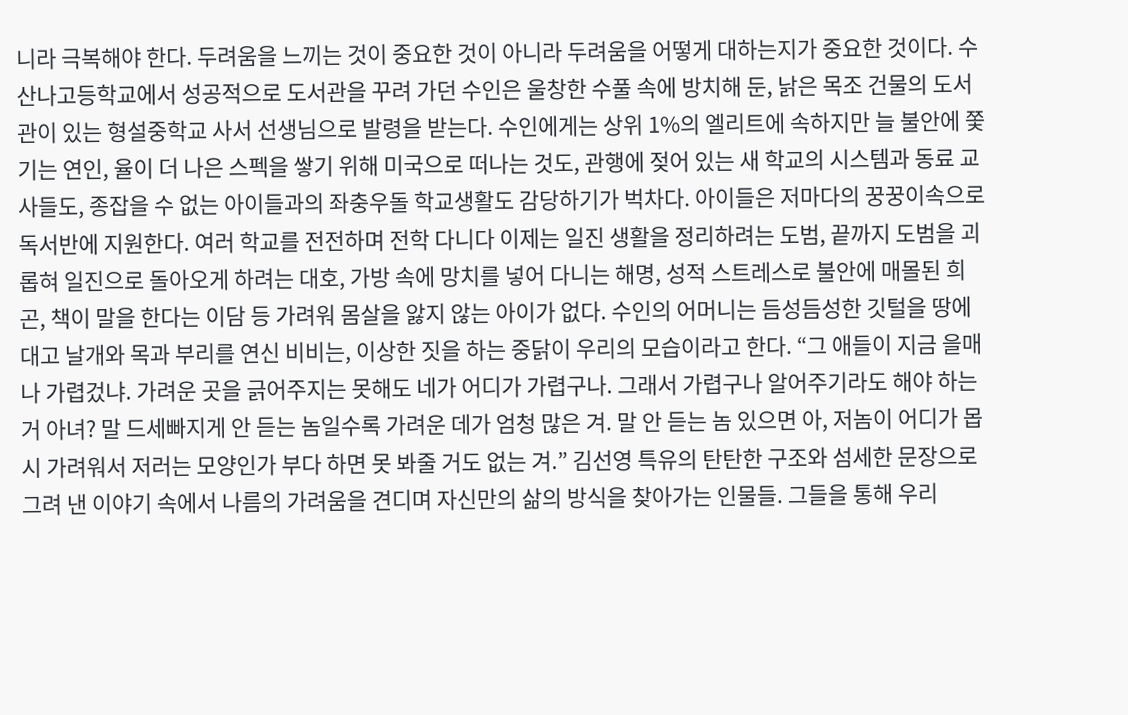니라 극복해야 한다. 두려움을 느끼는 것이 중요한 것이 아니라 두려움을 어떻게 대하는지가 중요한 것이다. 수산나고등학교에서 성공적으로 도서관을 꾸려 가던 수인은 울창한 수풀 속에 방치해 둔, 낡은 목조 건물의 도서관이 있는 형설중학교 사서 선생님으로 발령을 받는다. 수인에게는 상위 1%의 엘리트에 속하지만 늘 불안에 쫓기는 연인, 율이 더 나은 스펙을 쌓기 위해 미국으로 떠나는 것도, 관행에 젖어 있는 새 학교의 시스템과 동료 교사들도, 종잡을 수 없는 아이들과의 좌충우돌 학교생활도 감당하기가 벅차다. 아이들은 저마다의 꿍꿍이속으로 독서반에 지원한다. 여러 학교를 전전하며 전학 다니다 이제는 일진 생활을 정리하려는 도범, 끝까지 도범을 괴롭혀 일진으로 돌아오게 하려는 대호, 가방 속에 망치를 넣어 다니는 해명, 성적 스트레스로 불안에 매몰된 희곤, 책이 말을 한다는 이담 등 가려워 몸살을 앓지 않는 아이가 없다. 수인의 어머니는 듬성듬성한 깃털을 땅에 대고 날개와 목과 부리를 연신 비비는, 이상한 짓을 하는 중닭이 우리의 모습이라고 한다. “그 애들이 지금 을매나 가렵겄냐. 가려운 곳을 긁어주지는 못해도 네가 어디가 가렵구나. 그래서 가렵구나 알어주기라도 해야 하는 거 아녀? 말 드세빠지게 안 듣는 놈일수록 가려운 데가 엄청 많은 겨. 말 안 듣는 놈 있으면 아, 저놈이 어디가 몹시 가려워서 저러는 모양인가 부다 하면 못 봐줄 거도 없는 겨.” 김선영 특유의 탄탄한 구조와 섬세한 문장으로 그려 낸 이야기 속에서 나름의 가려움을 견디며 자신만의 삶의 방식을 찾아가는 인물들. 그들을 통해 우리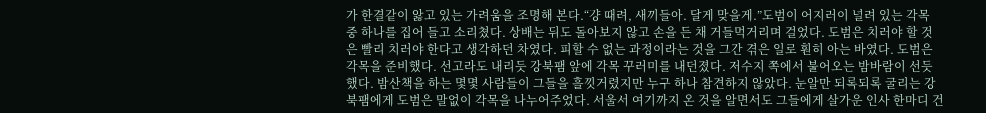가 한결같이 앓고 있는 가려움을 조명해 본다.“걍 때려, 새끼들아. 달게 맞을게.”도범이 어지러이 널려 있는 각목 중 하나를 집어 들고 소리쳤다. 상배는 뒤도 돌아보지 않고 손을 든 채 거들먹거리며 걸었다. 도범은 치러야 할 것은 빨리 치러야 한다고 생각하던 차였다. 피할 수 없는 과정이라는 것을 그간 겪은 일로 훤히 아는 바였다. 도범은 각목을 준비했다. 선고라도 내리듯 강북팸 앞에 각목 꾸러미를 내던졌다. 저수지 쪽에서 불어오는 밤바람이 선듯했다. 밤산책을 하는 몇몇 사람들이 그들을 흘낏거렸지만 누구 하나 참견하지 않았다. 눈알만 되록되록 굴리는 강북팸에게 도범은 말없이 각목을 나누어주었다. 서울서 여기까지 온 것을 알면서도 그들에게 살가운 인사 한마디 건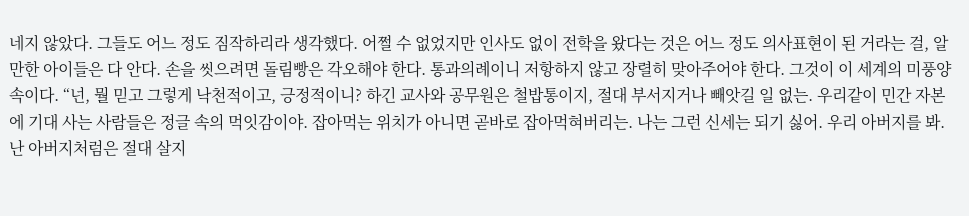네지 않았다. 그들도 어느 정도 짐작하리라 생각했다. 어쩔 수 없었지만 인사도 없이 전학을 왔다는 것은 어느 정도 의사표현이 된 거라는 걸, 알 만한 아이들은 다 안다. 손을 씻으려면 돌림빵은 각오해야 한다. 통과의례이니 저항하지 않고 장렬히 맞아주어야 한다. 그것이 이 세계의 미풍양속이다. “넌, 뭘 믿고 그렇게 낙천적이고, 긍정적이니? 하긴 교사와 공무원은 철밥통이지, 절대 부서지거나 빼앗길 일 없는. 우리같이 민간 자본에 기대 사는 사람들은 정글 속의 먹잇감이야. 잡아먹는 위치가 아니면 곧바로 잡아먹혀버리는. 나는 그런 신세는 되기 싫어. 우리 아버지를 봐. 난 아버지처럼은 절대 살지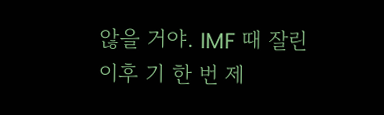않을 거야. IMF 때 잘린 이후 기 한 번 제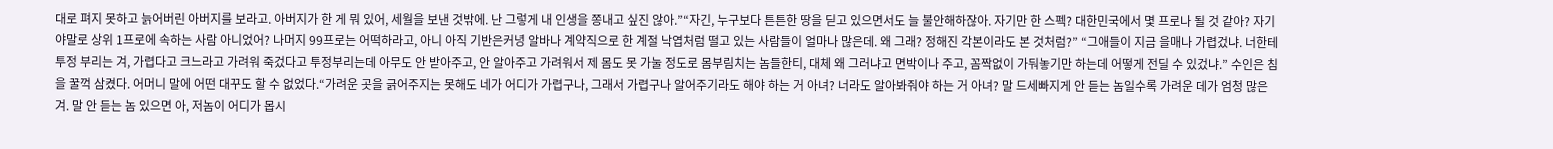대로 펴지 못하고 늙어버린 아버지를 보라고. 아버지가 한 게 뭐 있어, 세월을 보낸 것밖에. 난 그렇게 내 인생을 쫑내고 싶진 않아.”“자긴, 누구보다 튼튼한 땅을 딛고 있으면서도 늘 불안해하잖아. 자기만 한 스펙? 대한민국에서 몇 프로나 될 것 같아? 자기야말로 상위 1프로에 속하는 사람 아니었어? 나머지 99프로는 어떡하라고, 아니 아직 기반은커녕 알바나 계약직으로 한 계절 낙엽처럼 떨고 있는 사람들이 얼마나 많은데. 왜 그래? 정해진 각본이라도 본 것처럼?” “그애들이 지금 을매나 가렵겄냐. 너한테 투정 부리는 겨, 가렵다고 크느라고 가려워 죽겄다고 투정부리는데 아무도 안 받아주고, 안 알아주고 가려워서 제 몸도 못 가눌 정도로 몸부림치는 놈들한티, 대체 왜 그러냐고 면박이나 주고, 꼼짝없이 가둬놓기만 하는데 어떻게 전딜 수 있겄냐.” 수인은 침을 꿀꺽 삼켰다. 어머니 말에 어떤 대꾸도 할 수 없었다.“가려운 곳을 긁어주지는 못해도 네가 어디가 가렵구나, 그래서 가렵구나 알어주기라도 해야 하는 거 아녀? 너라도 알아봐줘야 하는 거 아녀? 말 드세빠지게 안 듣는 놈일수록 가려운 데가 엄청 많은 겨. 말 안 듣는 놈 있으면 아, 저놈이 어디가 몹시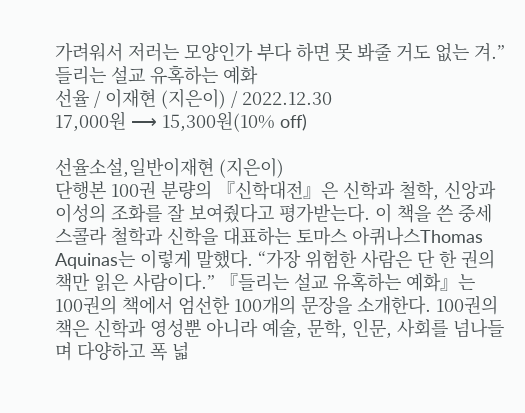가려워서 저러는 모양인가 부다 하면 못 봐줄 거도 없는 겨.”
들리는 설교 유혹하는 예화
선율 / 이재현 (지은이) / 2022.12.30
17,000원 ⟶ 15,300원(10% off)

선율소설,일반이재현 (지은이)
단행본 100권 분량의 『신학대전』은 신학과 철학, 신앙과 이성의 조화를 잘 보여줬다고 평가받는다. 이 책을 쓴 중세 스콜라 철학과 신학을 대표하는 토마스 아퀴나스Thomas Aquinas는 이렇게 말했다. “가장 위험한 사람은 단 한 권의 책만 읽은 사람이다.” 『들리는 설교 유혹하는 예화』는 100권의 책에서 엄선한 100개의 문장을 소개한다. 100권의 책은 신학과 영성뿐 아니라 예술, 문학, 인문, 사회를 넘나들며 다양하고 폭 넓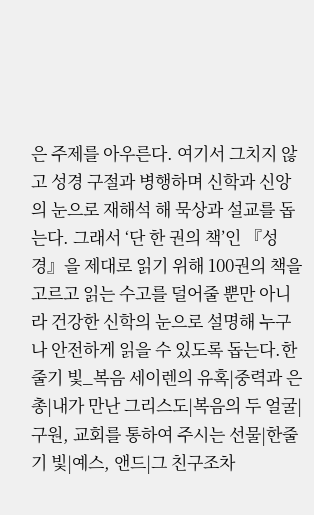은 주제를 아우른다. 여기서 그치지 않고 성경 구절과 병행하며 신학과 신앙의 눈으로 재해석 해 묵상과 설교를 돕는다. 그래서 ‘단 한 권의 책’인 『성경』을 제대로 읽기 위해 100권의 책을 고르고 읽는 수고를 덜어줄 뿐만 아니라 건강한 신학의 눈으로 설명해 누구나 안전하게 읽을 수 있도록 돕는다.한줄기 빛_복음 세이렌의 유혹|중력과 은총|내가 만난 그리스도|복음의 두 얼굴|구원, 교회를 통하여 주시는 선물|한줄기 빛|예스, 앤드|그 친구조차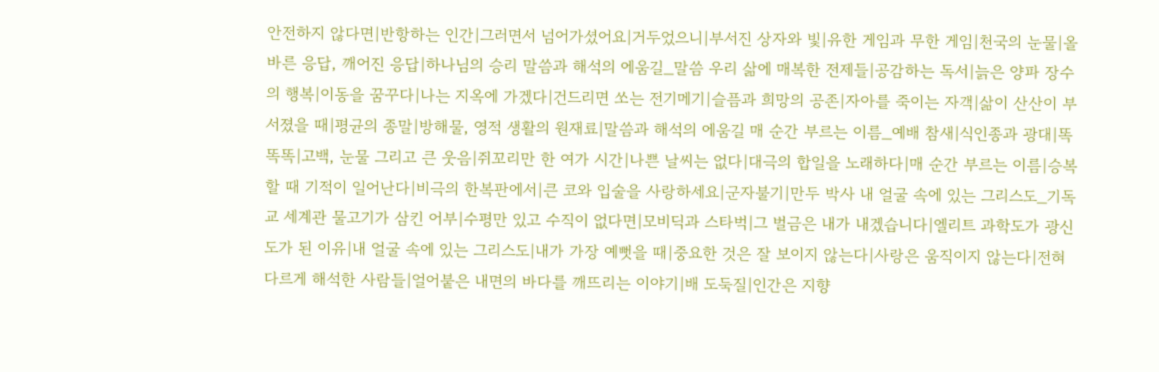안전하지 않다면|반항하는 인간|그러면서 넘어가셨어요|거두었으니|부서진 상자와 빛|유한 게임과 무한 게임|천국의 눈물|올바른 응답, 깨어진 응답|하나님의 승리 말씀과 해석의 에움길_말씀 우리 삶에 매복한 전제들|공감하는 독서|늙은 양파 장수의 행복|이동을 꿈꾸다|나는 지옥에 가겠다|건드리면 쏘는 전기메기|슬픔과 희망의 공존|자아를 죽이는 자객|삶이 산산이 부서졌을 때|평균의 종말|방해물, 영적 생활의 원재료|말씀과 해석의 에움길 매 순간 부르는 이름_예배 참새|식인종과 광대|똑똑똑|고백, 눈물 그리고 큰 웃음|쥐꼬리만 한 여가 시간|나쁜 날씨는 없다|대극의 합일을 노래하다|매 순간 부르는 이름|승복할 때 기적이 일어난다|비극의 한복판에서|큰 코와 입술을 사랑하세요|군자불기|만두 박사 내 얼굴 속에 있는 그리스도_기독교 세계관 물고기가 삼킨 어부|수평만 있고 수직이 없다면|모비딕과 스타벅|그 벌금은 내가 내겠습니다|엘리트 과학도가 광신도가 된 이유|내 얼굴 속에 있는 그리스도|내가 가장 예뻣을 때|중요한 것은 잘 보이지 않는다|사랑은 움직이지 않는다|전혀 다르게 해석한 사람들|얼어붙은 내면의 바다를 깨뜨리는 이야기|배 도둑질|인간은 지향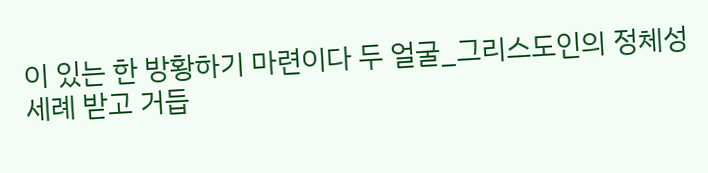이 있는 한 방황하기 마련이다 두 얼굴_그리스도인의 정체성 세례 받고 거듭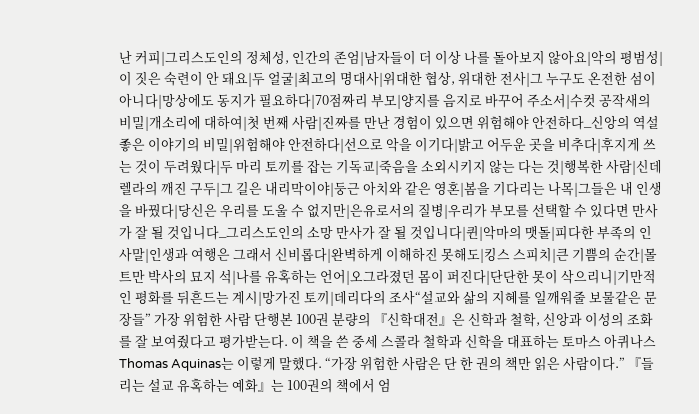난 커피|그리스도인의 정체성, 인간의 존엄|남자들이 더 이상 나를 돌아보지 않아요|악의 평범성|이 짓은 숙련이 안 돼요|두 얼굴|최고의 명대사|위대한 협상, 위대한 전사|그 누구도 온전한 섬이 아니다|망상에도 동지가 필요하다|70점짜리 부모|양지를 음지로 바꾸어 주소서|수컷 공작새의 비밀|개소리에 대하여|첫 번째 사람|진짜를 만난 경험이 있으면 위험해야 안전하다_신앙의 역설 좋은 이야기의 비밀|위험해야 안전하다|선으로 악을 이기다|밝고 어두운 곳을 비추다|후지게 쓰는 것이 두려웠다|두 마리 토끼를 잡는 기독교|죽음을 소외시키지 않는 다는 것|행복한 사람|신데렐라의 깨진 구두|그 길은 내리막이야|둥근 아치와 같은 영혼|봄을 기다리는 나목|그들은 내 인생을 바꿨다|당신은 우리를 도울 수 없지만|은유로서의 질병|우리가 부모를 선택할 수 있다면 만사가 잘 될 것입니다_그리스도인의 소망 만사가 잘 될 것입니다|퀸|악마의 맷돌|피다한 부족의 인사말|인생과 여행은 그래서 신비롭다|완벽하게 이해하진 못해도|킹스 스피치|큰 기쁨의 순간|몰트만 박사의 묘지 석|나를 유혹하는 언어|오그라졌던 몸이 퍼진다|단단한 못이 삭으리니|기만적인 평화를 뒤흔드는 계시|망가진 토끼|데리다의 조사“설교와 삶의 지혜를 일깨워줄 보물같은 문장들” 가장 위험한 사람 단행본 100권 분량의 『신학대전』은 신학과 철학, 신앙과 이성의 조화를 잘 보여줬다고 평가받는다. 이 책을 쓴 중세 스콜라 철학과 신학을 대표하는 토마스 아퀴나스Thomas Aquinas는 이렇게 말했다. “가장 위험한 사람은 단 한 권의 책만 읽은 사람이다.” 『들리는 설교 유혹하는 예화』는 100권의 책에서 엄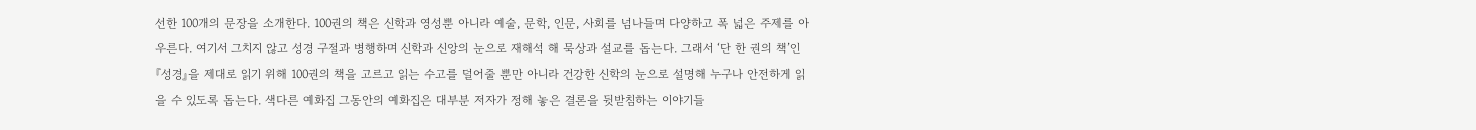선한 100개의 문장을 소개한다. 100권의 책은 신학과 영성뿐 아니라 예술, 문학, 인문, 사회를 넘나들며 다양하고 폭 넓은 주제를 아우른다. 여기서 그치지 않고 성경 구절과 병행하며 신학과 신앙의 눈으로 재해석 해 묵상과 설교를 돕는다. 그래서 ‘단 한 권의 책’인 『성경』을 제대로 읽기 위해 100권의 책을 고르고 읽는 수고를 덜어줄 뿐만 아니라 건강한 신학의 눈으로 설명해 누구나 안전하게 읽을 수 있도록 돕는다. 색다른 예화집 그동안의 예화집은 대부분 저자가 정해 놓은 결론을 뒷받침하는 이야기들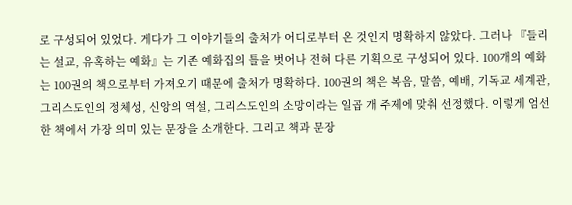로 구성되어 있었다. 게다가 그 이야기들의 출처가 어디로부터 온 것인지 명확하지 않았다. 그러나 『들리는 설교, 유혹하는 예화』는 기존 예화집의 틀을 벗어나 전혀 다른 기획으로 구성되어 있다. 100개의 예화는 100권의 책으로부터 가져오기 때문에 출처가 명확하다. 100권의 책은 복음, 말씀, 예배, 기독교 세계관, 그리스도인의 정체성, 신앙의 역설, 그리스도인의 소망이라는 일곱 개 주제에 맞춰 선정했다. 이렇게 엄선한 책에서 가장 의미 있는 문장을 소개한다. 그리고 책과 문장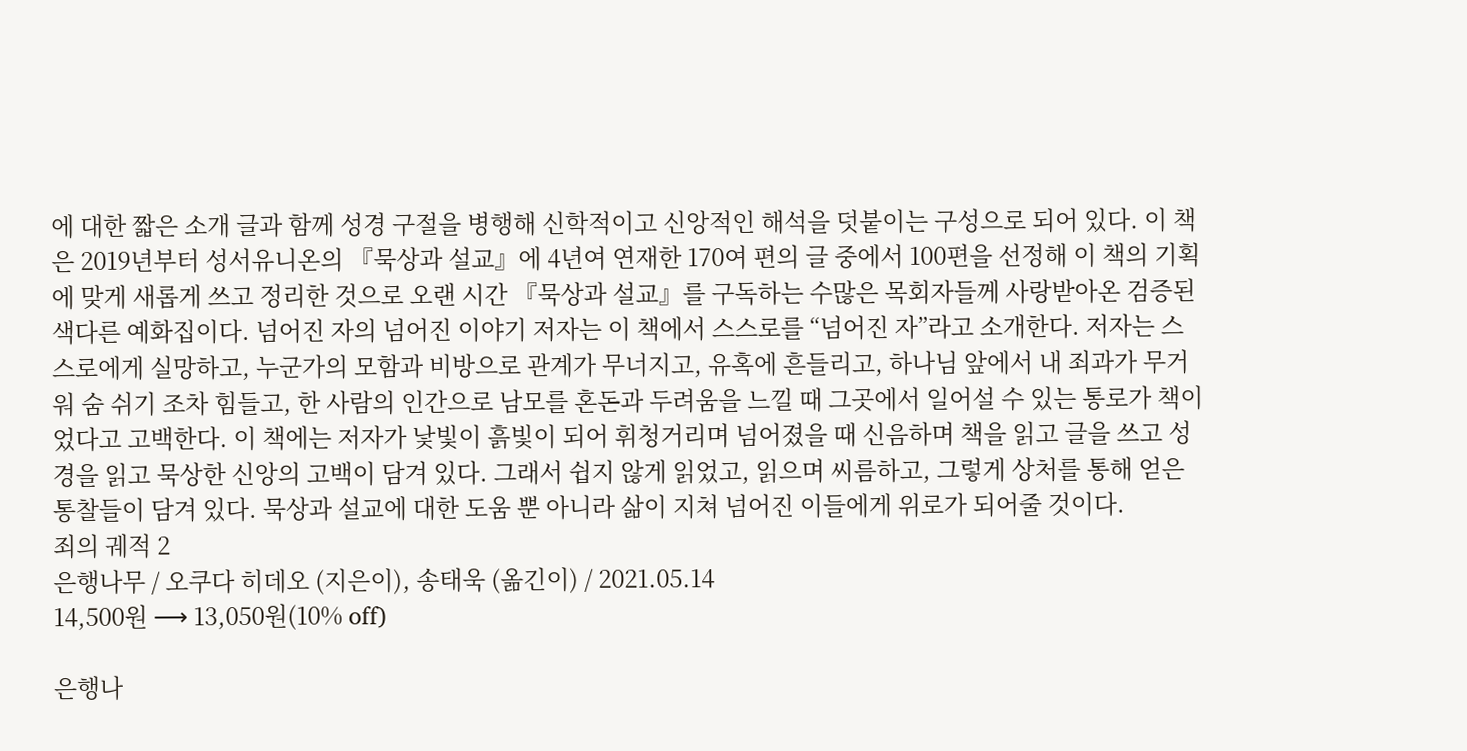에 대한 짧은 소개 글과 함께 성경 구절을 병행해 신학적이고 신앙적인 해석을 덧붙이는 구성으로 되어 있다. 이 책은 2019년부터 성서유니온의 『묵상과 설교』에 4년여 연재한 170여 편의 글 중에서 100편을 선정해 이 책의 기획에 맞게 새롭게 쓰고 정리한 것으로 오랜 시간 『묵상과 설교』를 구독하는 수많은 목회자들께 사랑받아온 검증된 색다른 예화집이다. 넘어진 자의 넘어진 이야기 저자는 이 책에서 스스로를 “넘어진 자”라고 소개한다. 저자는 스스로에게 실망하고, 누군가의 모함과 비방으로 관계가 무너지고, 유혹에 흔들리고, 하나님 앞에서 내 죄과가 무거워 숨 쉬기 조차 힘들고, 한 사람의 인간으로 남모를 혼돈과 두려움을 느낄 때 그곳에서 일어설 수 있는 통로가 책이었다고 고백한다. 이 책에는 저자가 낯빛이 흙빛이 되어 휘청거리며 넘어졌을 때 신음하며 책을 읽고 글을 쓰고 성경을 읽고 묵상한 신앙의 고백이 담겨 있다. 그래서 쉽지 않게 읽었고, 읽으며 씨름하고, 그렇게 상처를 통해 얻은 통찰들이 담겨 있다. 묵상과 설교에 대한 도움 뿐 아니라 삶이 지쳐 넘어진 이들에게 위로가 되어줄 것이다.
죄의 궤적 2
은행나무 / 오쿠다 히데오 (지은이), 송태욱 (옮긴이) / 2021.05.14
14,500원 ⟶ 13,050원(10% off)

은행나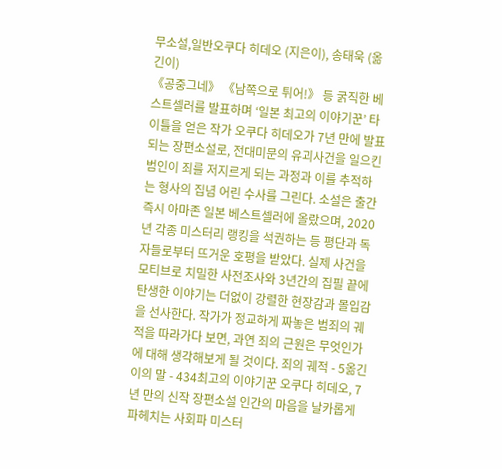무소설,일반오쿠다 히데오 (지은이), 송태욱 (옮긴이)
《공중그네》 《남쪽으로 튀어!》 등 굵직한 베스트셀러를 발표하며 ‘일본 최고의 이야기꾼’ 타이틀을 얻은 작가 오쿠다 히데오가 7년 만에 발표되는 장편소설로, 전대미문의 유괴사건을 일으킨 범인이 죄를 저지르게 되는 과정과 이를 추적하는 형사의 집념 어린 수사를 그린다. 소설은 출간 즉시 아마존 일본 베스트셀러에 올랐으며, 2020년 각종 미스터리 랭킹을 석권하는 등 평단과 독자들로부터 뜨거운 호평을 받았다. 실제 사건을 모티브로 치밀한 사전조사와 3년간의 집필 끝에 탄생한 이야기는 더없이 강렬한 현장감과 몰입감을 선사한다. 작가가 정교하게 짜놓은 범죄의 궤적을 따라가다 보면, 과연 죄의 근원은 무엇인가에 대해 생각해보게 될 것이다. 죄의 궤적 - 5옮긴이의 말 - 434최고의 이야기꾼 오쿠다 히데오, 7년 만의 신작 장편소설 인간의 마음을 날카롭게 파헤치는 사회파 미스터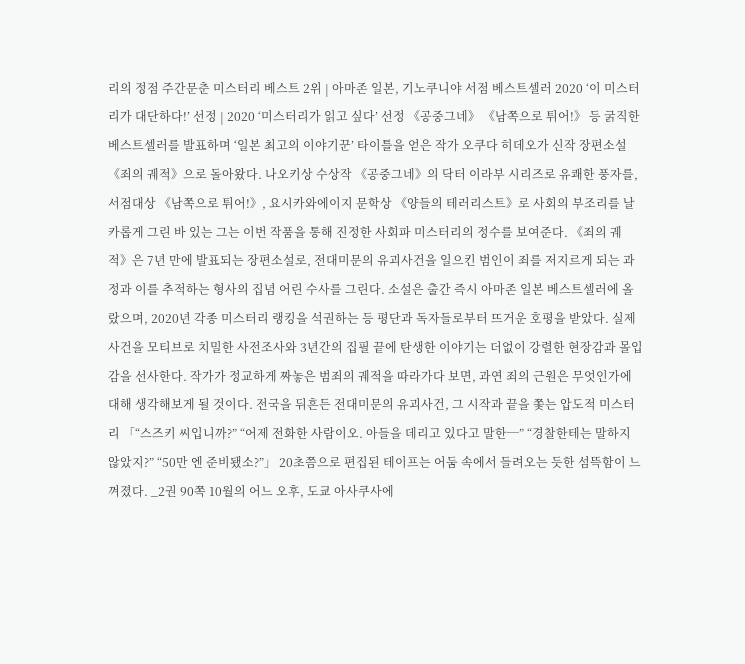리의 정점 주간문춘 미스터리 베스트 2위 | 아마존 일본, 기노쿠니야 서점 베스트셀러 2020 ‘이 미스터리가 대단하다!’ 선정 | 2020 ‘미스터리가 읽고 싶다’ 선정 《공중그네》 《남쪽으로 튀어!》 등 굵직한 베스트셀러를 발표하며 ‘일본 최고의 이야기꾼’ 타이틀을 얻은 작가 오쿠다 히데오가 신작 장편소설 《죄의 궤적》으로 돌아왔다. 나오키상 수상작 《공중그네》의 닥터 이라부 시리즈로 유쾌한 풍자를, 서점대상 《남쪽으로 튀어!》, 요시카와에이지 문학상 《양들의 테러리스트》로 사회의 부조리를 날카롭게 그린 바 있는 그는 이번 작품을 통해 진정한 사회파 미스터리의 정수를 보여준다. 《죄의 궤적》은 7년 만에 발표되는 장편소설로, 전대미문의 유괴사건을 일으킨 범인이 죄를 저지르게 되는 과정과 이를 추적하는 형사의 집념 어린 수사를 그린다. 소설은 출간 즉시 아마존 일본 베스트셀러에 올랐으며, 2020년 각종 미스터리 랭킹을 석권하는 등 평단과 독자들로부터 뜨거운 호평을 받았다. 실제 사건을 모티브로 치밀한 사전조사와 3년간의 집필 끝에 탄생한 이야기는 더없이 강렬한 현장감과 몰입감을 선사한다. 작가가 정교하게 짜놓은 범죄의 궤적을 따라가다 보면, 과연 죄의 근원은 무엇인가에 대해 생각해보게 될 것이다. 전국을 뒤흔든 전대미문의 유괴사건, 그 시작과 끝을 쫓는 압도적 미스터리 「“스즈키 씨입니까?” “어제 전화한 사람이오. 아들을 데리고 있다고 말한─” “경찰한테는 말하지 않았지?” “50만 엔 준비됐소?”」 20초쯤으로 편집된 테이프는 어둠 속에서 들려오는 듯한 섬뜩함이 느껴졌다. _2권 90쪽 10월의 어느 오후, 도쿄 아사쿠사에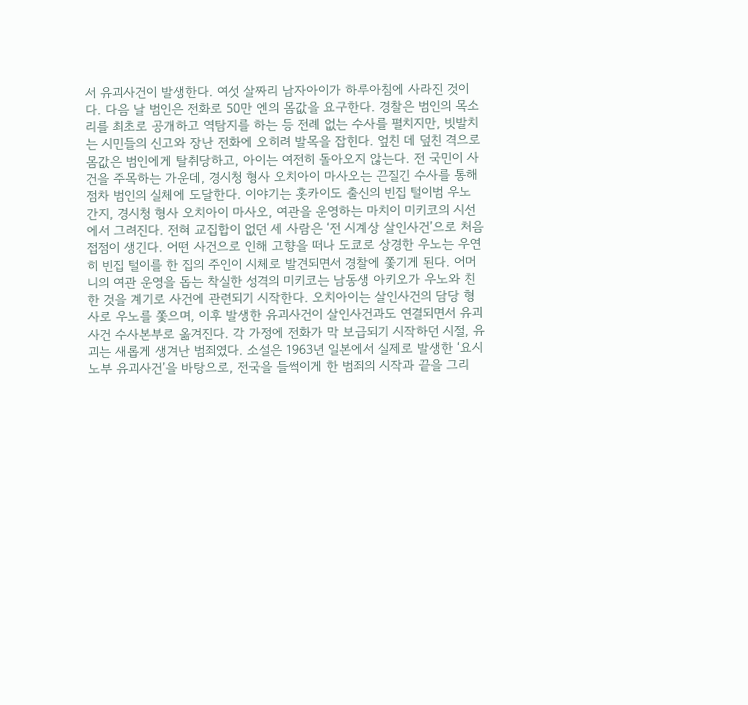서 유괴사건이 발생한다. 여섯 살짜리 남자아이가 하루아침에 사라진 것이다. 다음 날 범인은 전화로 50만 엔의 몸값을 요구한다. 경찰은 범인의 목소리를 최초로 공개하고 역탐지를 하는 등 전례 없는 수사를 펼치지만, 빗발치는 시민들의 신고와 장난 전화에 오히려 발목을 잡힌다. 엎친 데 덮친 격으로 몸값은 범인에게 탈취당하고, 아이는 여전히 돌아오지 않는다. 전 국민이 사건을 주목하는 가운데, 경시청 형사 오치아이 마사오는 끈질긴 수사를 통해 점차 범인의 실체에 도달한다. 이야기는 홋카이도 출신의 빈집 털이범 우노 간지, 경시청 형사 오치아이 마사오, 여관을 운영하는 마치이 미키코의 시선에서 그려진다. 전혀 교집합이 없던 세 사람은 ‘전 시계상 살인사건’으로 처음 접점이 생긴다. 어떤 사건으로 인해 고향을 떠나 도쿄로 상경한 우노는 우연히 빈집 털이를 한 집의 주인이 시체로 발견되면서 경찰에 쫓기게 된다. 어머니의 여관 운영을 돕는 착실한 성격의 미키코는 남동생 아키오가 우노와 친한 것을 계기로 사건에 관련되기 시작한다. 오치아이는 살인사건의 담당 형사로 우노를 쫓으며, 이후 발생한 유괴사건이 살인사건과도 연결되면서 유괴사건 수사본부로 옮겨진다. 각 가정에 전화가 막 보급되기 시작하던 시절, 유괴는 새롭게 생겨난 범죄였다. 소설은 1963년 일본에서 실제로 발생한 ‘요시노부 유괴사건’을 바탕으로, 전국을 들썩이게 한 범죄의 시작과 끝을 그리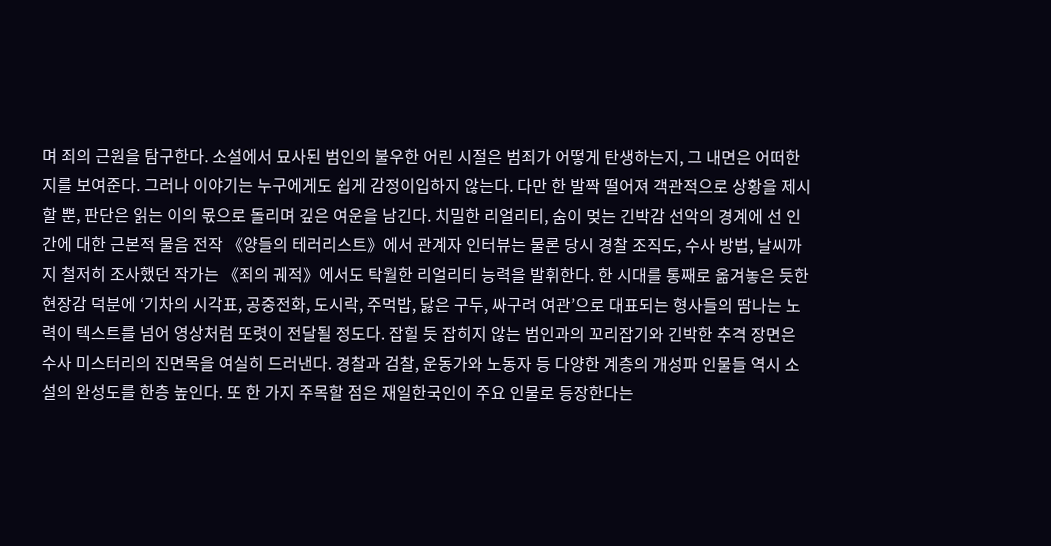며 죄의 근원을 탐구한다. 소설에서 묘사된 범인의 불우한 어린 시절은 범죄가 어떻게 탄생하는지, 그 내면은 어떠한지를 보여준다. 그러나 이야기는 누구에게도 쉽게 감정이입하지 않는다. 다만 한 발짝 떨어져 객관적으로 상황을 제시할 뿐, 판단은 읽는 이의 몫으로 돌리며 깊은 여운을 남긴다. 치밀한 리얼리티, 숨이 멎는 긴박감 선악의 경계에 선 인간에 대한 근본적 물음 전작 《양들의 테러리스트》에서 관계자 인터뷰는 물론 당시 경찰 조직도, 수사 방법, 날씨까지 철저히 조사했던 작가는 《죄의 궤적》에서도 탁월한 리얼리티 능력을 발휘한다. 한 시대를 통째로 옮겨놓은 듯한 현장감 덕분에 ‘기차의 시각표, 공중전화, 도시락, 주먹밥, 닳은 구두, 싸구려 여관’으로 대표되는 형사들의 땀나는 노력이 텍스트를 넘어 영상처럼 또렷이 전달될 정도다. 잡힐 듯 잡히지 않는 범인과의 꼬리잡기와 긴박한 추격 장면은 수사 미스터리의 진면목을 여실히 드러낸다. 경찰과 검찰, 운동가와 노동자 등 다양한 계층의 개성파 인물들 역시 소설의 완성도를 한층 높인다. 또 한 가지 주목할 점은 재일한국인이 주요 인물로 등장한다는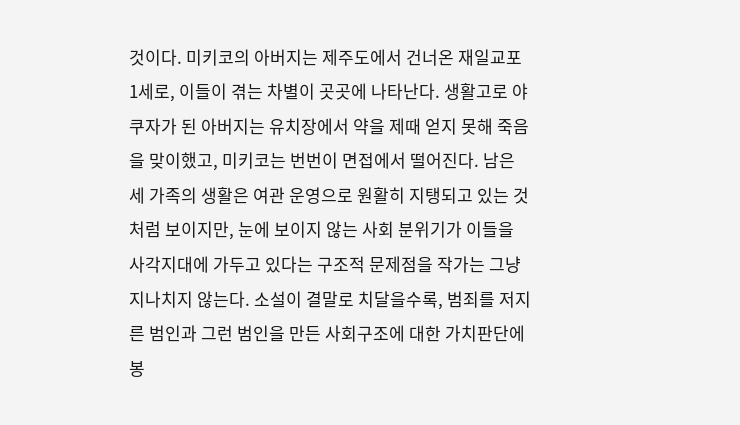것이다. 미키코의 아버지는 제주도에서 건너온 재일교포 1세로, 이들이 겪는 차별이 곳곳에 나타난다. 생활고로 야쿠자가 된 아버지는 유치장에서 약을 제때 얻지 못해 죽음을 맞이했고, 미키코는 번번이 면접에서 떨어진다. 남은 세 가족의 생활은 여관 운영으로 원활히 지탱되고 있는 것처럼 보이지만, 눈에 보이지 않는 사회 분위기가 이들을 사각지대에 가두고 있다는 구조적 문제점을 작가는 그냥 지나치지 않는다. 소설이 결말로 치달을수록, 범죄를 저지른 범인과 그런 범인을 만든 사회구조에 대한 가치판단에 봉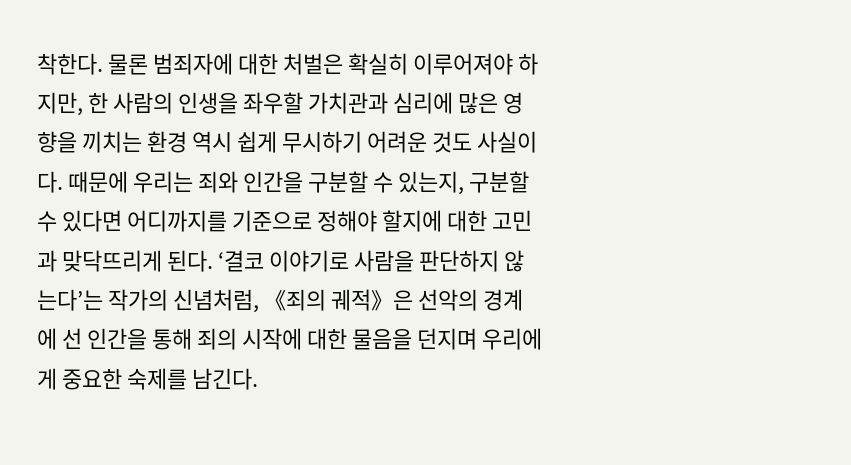착한다. 물론 범죄자에 대한 처벌은 확실히 이루어져야 하지만, 한 사람의 인생을 좌우할 가치관과 심리에 많은 영향을 끼치는 환경 역시 쉽게 무시하기 어려운 것도 사실이다. 때문에 우리는 죄와 인간을 구분할 수 있는지, 구분할 수 있다면 어디까지를 기준으로 정해야 할지에 대한 고민과 맞닥뜨리게 된다. ‘결코 이야기로 사람을 판단하지 않는다’는 작가의 신념처럼, 《죄의 궤적》은 선악의 경계에 선 인간을 통해 죄의 시작에 대한 물음을 던지며 우리에게 중요한 숙제를 남긴다.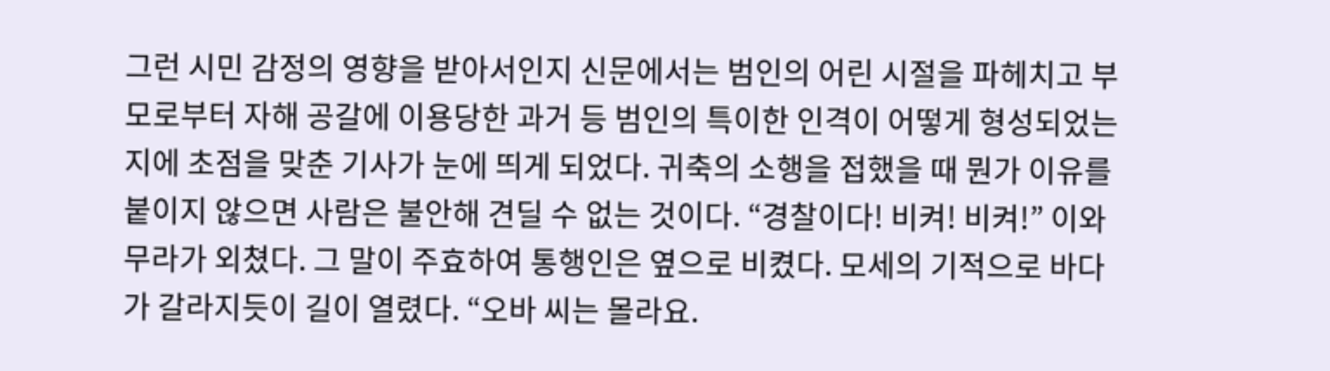그런 시민 감정의 영향을 받아서인지 신문에서는 범인의 어린 시절을 파헤치고 부모로부터 자해 공갈에 이용당한 과거 등 범인의 특이한 인격이 어떻게 형성되었는지에 초점을 맞춘 기사가 눈에 띄게 되었다. 귀축의 소행을 접했을 때 뭔가 이유를 붙이지 않으면 사람은 불안해 견딜 수 없는 것이다. “경찰이다! 비켜! 비켜!” 이와무라가 외쳤다. 그 말이 주효하여 통행인은 옆으로 비켰다. 모세의 기적으로 바다가 갈라지듯이 길이 열렸다. “오바 씨는 몰라요.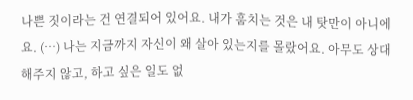나쁜 짓이라는 건 연결되어 있어요. 내가 훔치는 것은 내 탓만이 아니에요. (…) 나는 지금까지 자신이 왜 살아 있는지를 몰랐어요. 아무도 상대해주지 않고, 하고 싶은 일도 없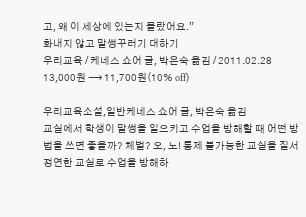고, 왜 이 세상에 있는지 몰랐어요.”
화내지 않고 말썽꾸러기 대하기
우리교육 / 케네스 쇼어 글, 박은숙 옮김 / 2011.02.28
13,000원 ⟶ 11,700원(10% off)

우리교육소설,일반케네스 쇼어 글, 박은숙 옮김
교실에서 학생이 말썽을 일으키고 수업을 방해할 때 어떤 방법을 쓰면 좋을까? 체벌? 오, 노! 통제 불가능한 교실을 질서 정연한 교실로 수업을 방해하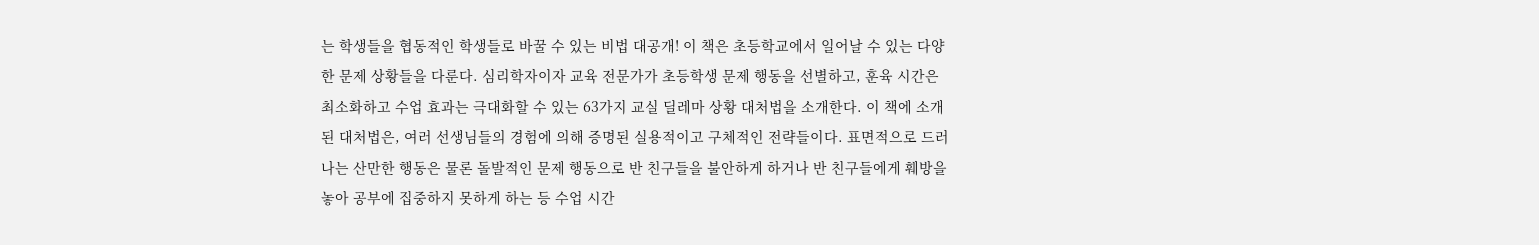는 학생들을 협동적인 학생들로 바꿀 수 있는 비법 대공개! 이 책은 초등학교에서 일어날 수 있는 다양한 문제 상황들을 다룬다. 심리학자이자 교육 전문가가 초등학생 문제 행동을 선별하고, 훈육 시간은 최소화하고 수업 효과는 극대화할 수 있는 63가지 교실 딜레마 상황 대처법을 소개한다. 이 책에 소개된 대처법은, 여러 선생님들의 경험에 의해 증명된 실용적이고 구체적인 전략들이다. 표면적으로 드러나는 산만한 행동은 물론 돌발적인 문제 행동으로 반 친구들을 불안하게 하거나 반 친구들에게 훼방을 놓아 공부에 집중하지 못하게 하는 등 수업 시간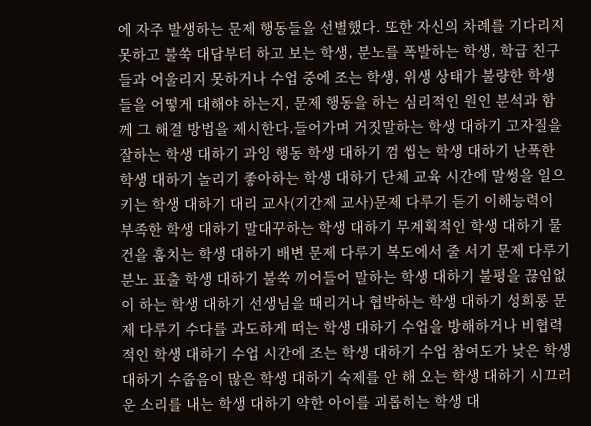에 자주 발생하는 문제 행동들을 선별했다. 또한 자신의 차례를 기다리지 못하고 불쑥 대답부터 하고 보는 학생, 분노를 폭발하는 학생, 학급 친구들과 어울리지 못하거나 수업 중에 조는 학생, 위생 상태가 불량한 학생들을 어떻게 대해야 하는지, 문제 행동을 하는 심리적인 원인 분석과 함께 그 해결 방법을 제시한다.들어가며 거짓말하는 학생 대하기 고자질을 잘하는 학생 대하기 과잉 행동 학생 대하기 껌 씹는 학생 대하기 난폭한 학생 대하기 놀리기 좋아하는 학생 대하기 단체 교육 시간에 말썽을 일으키는 학생 대하기 대리 교사(기간제 교사)문제 다루기 듣기 이해능력이 부족한 학생 대하기 말대꾸하는 학생 대하기 무계획적인 학생 대하기 물건을 훔치는 학생 대하기 배변 문제 다루기 복도에서 줄 서기 문제 다루기 분노 표출 학생 대하기 불쑥 끼어들어 말하는 학생 대하기 불평을 끊임없이 하는 학생 대하기 선생님을 때리거나 협박하는 학생 대하기 성희롱 문제 다루기 수다를 과도하게 떠는 학생 대하기 수업을 방해하거나 비협력적인 학생 대하기 수업 시간에 조는 학생 대하기 수업 참여도가 낮은 학생 대하기 수줍음이 많은 학생 대하기 숙제를 안 해 오는 학생 대하기 시끄러운 소리를 내는 학생 대하기 약한 아이를 괴롭히는 학생 대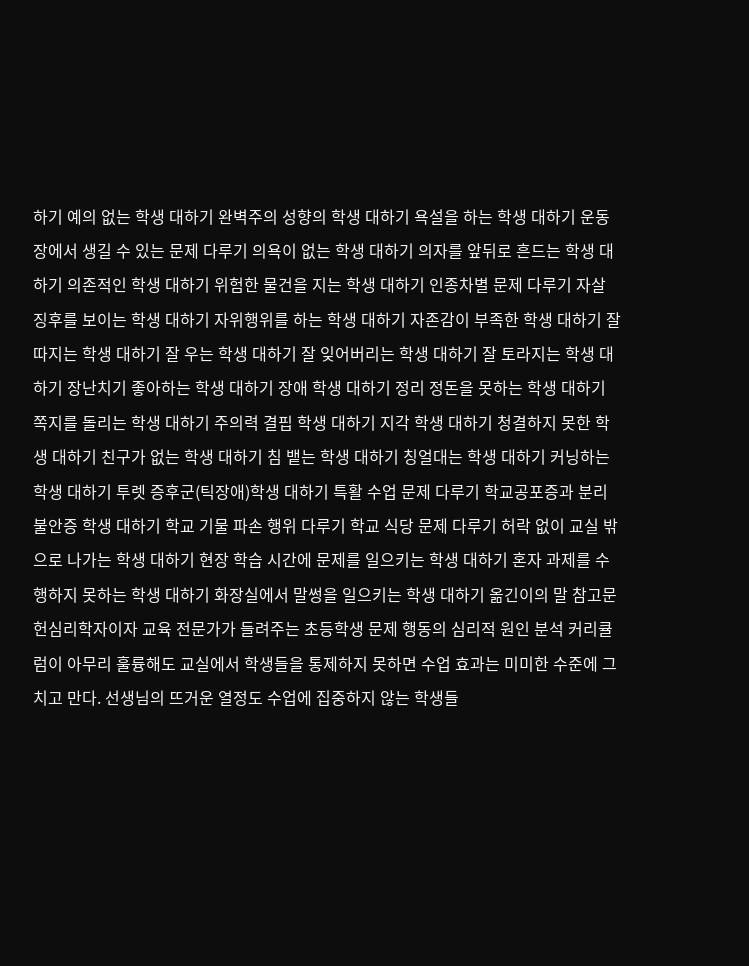하기 예의 없는 학생 대하기 완벽주의 성향의 학생 대하기 욕설을 하는 학생 대하기 운동장에서 생길 수 있는 문제 다루기 의욕이 없는 학생 대하기 의자를 앞뒤로 흔드는 학생 대하기 의존적인 학생 대하기 위험한 물건을 지는 학생 대하기 인종차별 문제 다루기 자살 징후를 보이는 학생 대하기 자위행위를 하는 학생 대하기 자존감이 부족한 학생 대하기 잘 따지는 학생 대하기 잘 우는 학생 대하기 잘 잊어버리는 학생 대하기 잘 토라지는 학생 대하기 장난치기 좋아하는 학생 대하기 장애 학생 대하기 정리 정돈을 못하는 학생 대하기 쪽지를 돌리는 학생 대하기 주의력 결핍 학생 대하기 지각 학생 대하기 청결하지 못한 학생 대하기 친구가 없는 학생 대하기 침 뱉는 학생 대하기 칭얼대는 학생 대하기 커닝하는 학생 대하기 투렛 증후군(틱장애)학생 대하기 특활 수업 문제 다루기 학교공포증과 분리불안증 학생 대하기 학교 기물 파손 행위 다루기 학교 식당 문제 다루기 허락 없이 교실 밖으로 나가는 학생 대하기 현장 학습 시간에 문제를 일으키는 학생 대하기 혼자 과제를 수행하지 못하는 학생 대하기 화장실에서 말썽을 일으키는 학생 대하기 옮긴이의 말 참고문헌심리학자이자 교육 전문가가 들려주는 초등학생 문제 행동의 심리적 원인 분석 커리큘럼이 아무리 훌륭해도 교실에서 학생들을 통제하지 못하면 수업 효과는 미미한 수준에 그치고 만다. 선생님의 뜨거운 열정도 수업에 집중하지 않는 학생들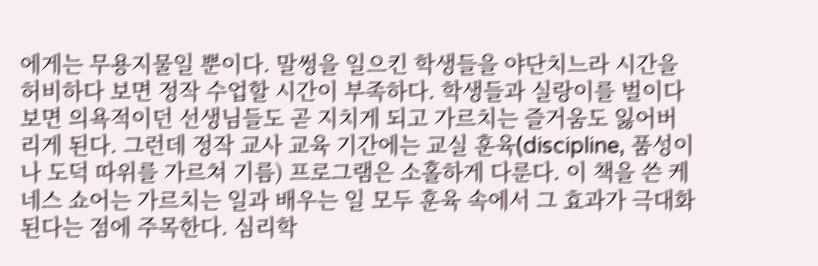에게는 무용지물일 뿐이다. 말썽을 일으킨 학생들을 야단치느라 시간을 허비하다 보면 정작 수업할 시간이 부족하다. 학생들과 실랑이를 벌이다 보면 의욕적이던 선생님들도 곧 지치게 되고 가르치는 즐거움도 잃어버리게 된다. 그런데 정작 교사 교육 기간에는 교실 훈육(discipline, 품성이나 도덕 따위를 가르쳐 기름) 프로그램은 소홀하게 다룬다. 이 책을 쓴 케네스 쇼어는 가르치는 일과 배우는 일 모두 훈육 속에서 그 효과가 극대화된다는 점에 주목한다. 심리학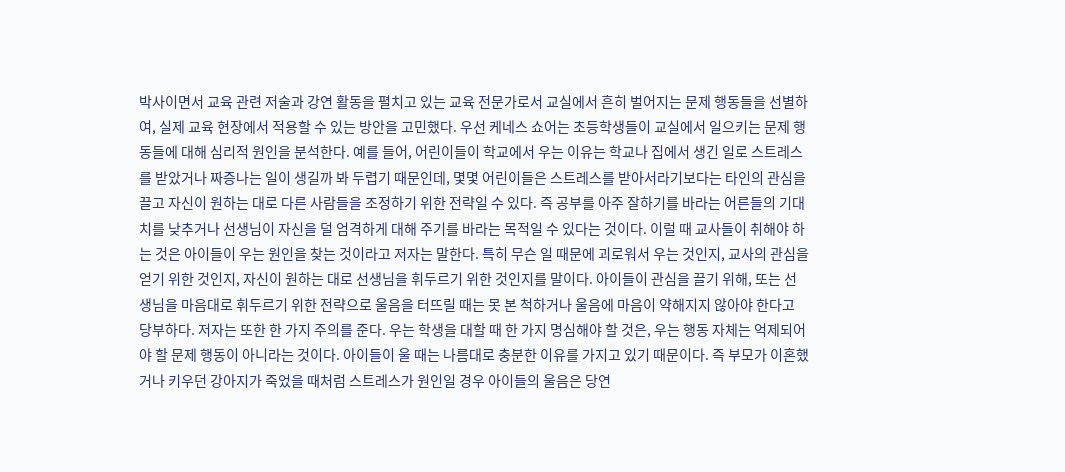박사이면서 교육 관련 저술과 강연 활동을 펼치고 있는 교육 전문가로서 교실에서 흔히 벌어지는 문제 행동들을 선별하여, 실제 교육 현장에서 적용할 수 있는 방안을 고민했다. 우선 케네스 쇼어는 초등학생들이 교실에서 일으키는 문제 행동들에 대해 심리적 원인을 분석한다. 예를 들어, 어린이들이 학교에서 우는 이유는 학교나 집에서 생긴 일로 스트레스를 받았거나 짜증나는 일이 생길까 봐 두렵기 때문인데, 몇몇 어린이들은 스트레스를 받아서라기보다는 타인의 관심을 끌고 자신이 원하는 대로 다른 사람들을 조정하기 위한 전략일 수 있다. 즉 공부를 아주 잘하기를 바라는 어른들의 기대치를 낮추거나 선생님이 자신을 덜 엄격하게 대해 주기를 바라는 목적일 수 있다는 것이다. 이럴 때 교사들이 취해야 하는 것은 아이들이 우는 원인을 찾는 것이라고 저자는 말한다. 특히 무슨 일 때문에 괴로워서 우는 것인지, 교사의 관심을 얻기 위한 것인지, 자신이 원하는 대로 선생님을 휘두르기 위한 것인지를 말이다. 아이들이 관심을 끌기 위해, 또는 선생님을 마음대로 휘두르기 위한 전략으로 울음을 터뜨릴 때는 못 본 척하거나 울음에 마음이 약해지지 않아야 한다고 당부하다. 저자는 또한 한 가지 주의를 준다. 우는 학생을 대할 때 한 가지 명심해야 할 것은, 우는 행동 자체는 억제되어야 할 문제 행동이 아니라는 것이다. 아이들이 울 때는 나름대로 충분한 이유를 가지고 있기 때문이다. 즉 부모가 이혼했거나 키우던 강아지가 죽었을 때처럼 스트레스가 원인일 경우 아이들의 울음은 당연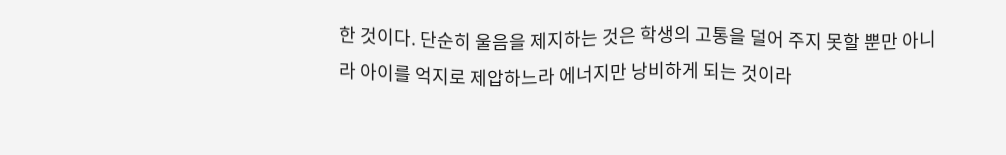한 것이다. 단순히 울음을 제지하는 것은 학생의 고통을 덜어 주지 못할 뿐만 아니라 아이를 억지로 제압하느라 에너지만 낭비하게 되는 것이라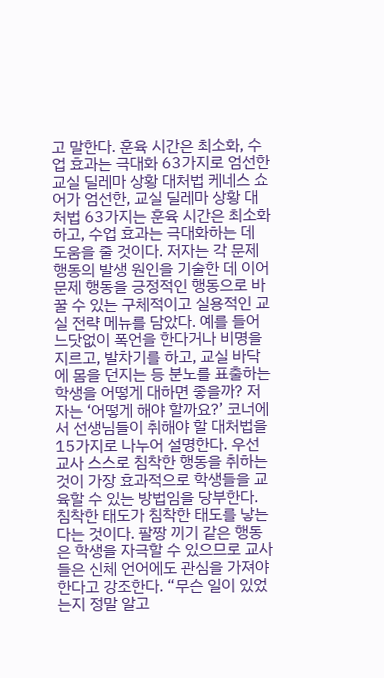고 말한다. 훈육 시간은 최소화, 수업 효과는 극대화 63가지로 엄선한 교실 딜레마 상황 대처법 케네스 쇼어가 엄선한, 교실 딜레마 상황 대처법 63가지는 훈육 시간은 최소화하고, 수업 효과는 극대화하는 데 도움을 줄 것이다. 저자는 각 문제 행동의 발생 원인을 기술한 데 이어 문제 행동을 긍정적인 행동으로 바꿀 수 있는 구체적이고 실용적인 교실 전략 메뉴를 담았다. 예를 들어 느닷없이 폭언을 한다거나 비명을 지르고, 발차기를 하고, 교실 바닥에 몸을 던지는 등 분노를 표출하는 학생을 어떻게 대하면 좋을까? 저자는 ‘어떻게 해야 할까요?’ 코너에서 선생님들이 취해야 할 대처법을 15가지로 나누어 설명한다. 우선 교사 스스로 침착한 행동을 취하는 것이 가장 효과적으로 학생들을 교육할 수 있는 방법임을 당부한다. 침착한 태도가 침착한 태도를 낳는다는 것이다. 팔짱 끼기 같은 행동은 학생을 자극할 수 있으므로 교사들은 신체 언어에도 관심을 가져야 한다고 강조한다. “무슨 일이 있었는지 정말 알고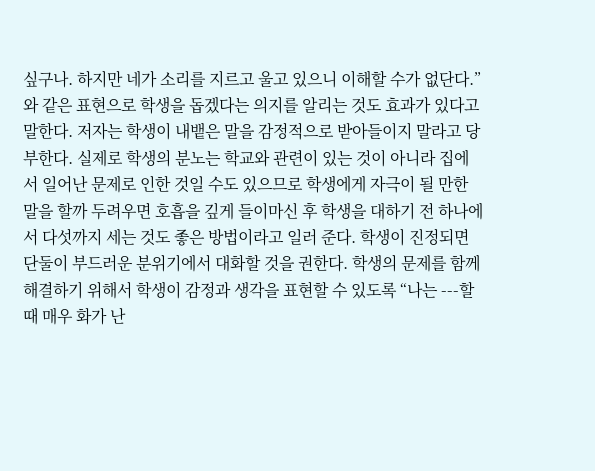싶구나. 하지만 네가 소리를 지르고 울고 있으니 이해할 수가 없단다.”와 같은 표현으로 학생을 돕겠다는 의지를 알리는 것도 효과가 있다고 말한다. 저자는 학생이 내뱉은 말을 감정적으로 받아들이지 말라고 당부한다. 실제로 학생의 분노는 학교와 관련이 있는 것이 아니라 집에서 일어난 문제로 인한 것일 수도 있으므로 학생에게 자극이 될 만한 말을 할까 두려우면 호흡을 깊게 들이마신 후 학생을 대하기 전 하나에서 다섯까지 세는 것도 좋은 방법이라고 일러 준다. 학생이 진정되면 단둘이 부드러운 분위기에서 대화할 것을 권한다. 학생의 문제를 함께 해결하기 위해서 학생이 감정과 생각을 표현할 수 있도록 “나는 ---할 때 매우 화가 난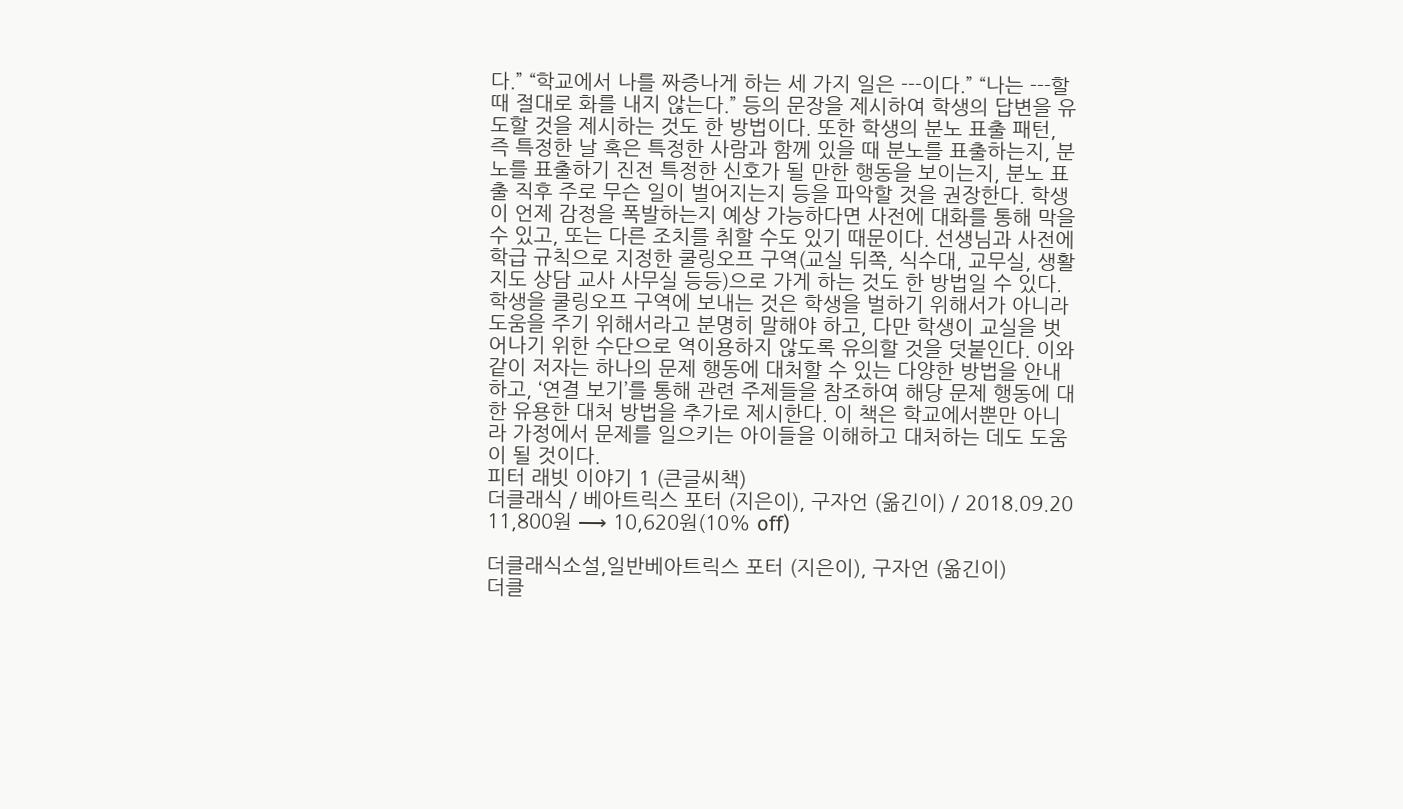다.” “학교에서 나를 짜증나게 하는 세 가지 일은 ---이다.” “나는 ---할 때 절대로 화를 내지 않는다.” 등의 문장을 제시하여 학생의 답변을 유도할 것을 제시하는 것도 한 방법이다. 또한 학생의 분노 표출 패턴, 즉 특정한 날 혹은 특정한 사람과 함께 있을 때 분노를 표출하는지, 분노를 표출하기 진전 특정한 신호가 될 만한 행동을 보이는지, 분노 표출 직후 주로 무슨 일이 벌어지는지 등을 파악할 것을 권장한다. 학생이 언제 감정을 폭발하는지 예상 가능하다면 사전에 대화를 통해 막을 수 있고, 또는 다른 조치를 취할 수도 있기 때문이다. 선생님과 사전에 학급 규칙으로 지정한 쿨링오프 구역(교실 뒤쪽, 식수대, 교무실, 생활지도 상담 교사 사무실 등등)으로 가게 하는 것도 한 방법일 수 있다. 학생을 쿨링오프 구역에 보내는 것은 학생을 벌하기 위해서가 아니라 도움을 주기 위해서라고 분명히 말해야 하고, 다만 학생이 교실을 벗어나기 위한 수단으로 역이용하지 않도록 유의할 것을 덧붙인다. 이와 같이 저자는 하나의 문제 행동에 대처할 수 있는 다양한 방법을 안내하고, ‘연결 보기’를 통해 관련 주제들을 참조하여 해당 문제 행동에 대한 유용한 대처 방법을 추가로 제시한다. 이 책은 학교에서뿐만 아니라 가정에서 문제를 일으키는 아이들을 이해하고 대처하는 데도 도움이 될 것이다.
피터 래빗 이야기 1 (큰글씨책)
더클래식 / 베아트릭스 포터 (지은이), 구자언 (옮긴이) / 2018.09.20
11,800원 ⟶ 10,620원(10% off)

더클래식소설,일반베아트릭스 포터 (지은이), 구자언 (옮긴이)
더클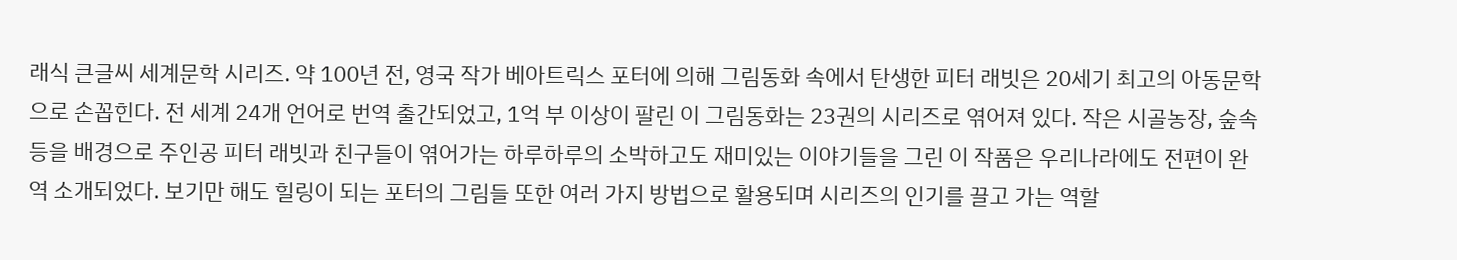래식 큰글씨 세계문학 시리즈. 약 100년 전, 영국 작가 베아트릭스 포터에 의해 그림동화 속에서 탄생한 피터 래빗은 20세기 최고의 아동문학으로 손꼽힌다. 전 세계 24개 언어로 번역 출간되었고, 1억 부 이상이 팔린 이 그림동화는 23권의 시리즈로 엮어져 있다. 작은 시골농장, 숲속 등을 배경으로 주인공 피터 래빗과 친구들이 엮어가는 하루하루의 소박하고도 재미있는 이야기들을 그린 이 작품은 우리나라에도 전편이 완역 소개되었다. 보기만 해도 힐링이 되는 포터의 그림들 또한 여러 가지 방법으로 활용되며 시리즈의 인기를 끌고 가는 역할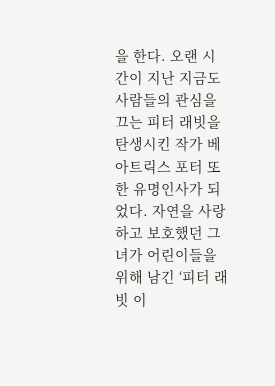을 한다. 오랜 시간이 지난 지금도 사람들의 관심을 끄는 피터 래빗을 탄생시킨 작가 베아트릭스 포터 또한 유명인사가 되었다. 자연을 사랑하고 보호했던 그녀가 어린이들을 위해 남긴 ‘피터 래빗 이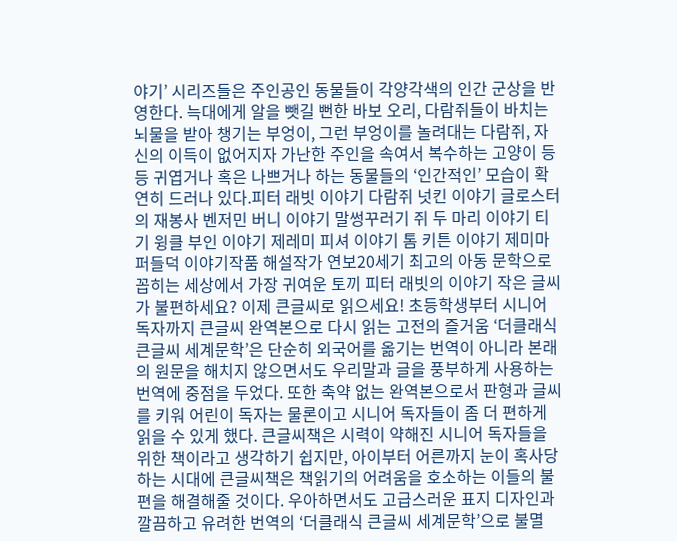야기’ 시리즈들은 주인공인 동물들이 각양각색의 인간 군상을 반영한다. 늑대에게 알을 뺏길 뻔한 바보 오리, 다람쥐들이 바치는 뇌물을 받아 챙기는 부엉이, 그런 부엉이를 놀려대는 다람쥐, 자신의 이득이 없어지자 가난한 주인을 속여서 복수하는 고양이 등등 귀엽거나 혹은 나쁘거나 하는 동물들의 ‘인간적인’ 모습이 확연히 드러나 있다.피터 래빗 이야기 다람쥐 넛킨 이야기 글로스터의 재봉사 벤저민 버니 이야기 말썽꾸러기 쥐 두 마리 이야기 티기 윙클 부인 이야기 제레미 피셔 이야기 톰 키튼 이야기 제미마 퍼들덕 이야기작품 해설작가 연보20세기 최고의 아동 문학으로 꼽히는 세상에서 가장 귀여운 토끼 피터 래빗의 이야기 작은 글씨가 불편하세요? 이제 큰글씨로 읽으세요! 초등학생부터 시니어 독자까지 큰글씨 완역본으로 다시 읽는 고전의 즐거움 ‘더클래식 큰글씨 세계문학’은 단순히 외국어를 옮기는 번역이 아니라 본래의 원문을 해치지 않으면서도 우리말과 글을 풍부하게 사용하는 번역에 중점을 두었다. 또한 축약 없는 완역본으로서 판형과 글씨를 키워 어린이 독자는 물론이고 시니어 독자들이 좀 더 편하게 읽을 수 있게 했다. 큰글씨책은 시력이 약해진 시니어 독자들을 위한 책이라고 생각하기 쉽지만, 아이부터 어른까지 눈이 혹사당하는 시대에 큰글씨책은 책읽기의 어려움을 호소하는 이들의 불편을 해결해줄 것이다. 우아하면서도 고급스러운 표지 디자인과 깔끔하고 유려한 번역의 ‘더클래식 큰글씨 세계문학’으로 불멸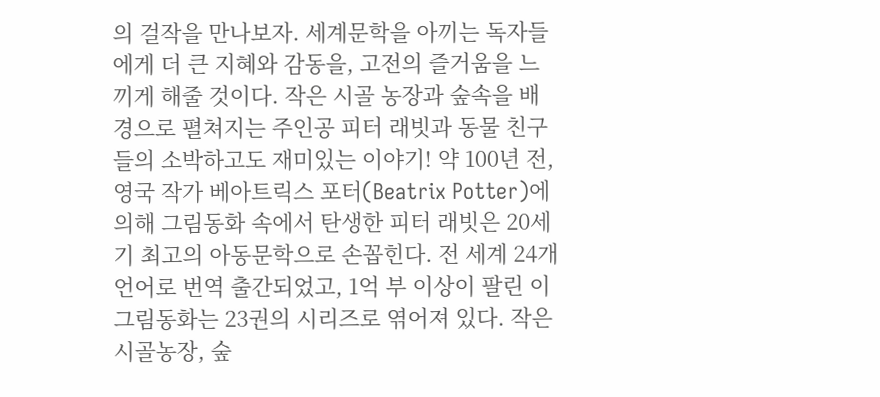의 걸작을 만나보자. 세계문학을 아끼는 독자들에게 더 큰 지혜와 감동을, 고전의 즐거움을 느끼게 해줄 것이다. 작은 시골 농장과 숲속을 배경으로 펼쳐지는 주인공 피터 래빗과 동물 친구들의 소박하고도 재미있는 이야기! 약 100년 전, 영국 작가 베아트릭스 포터(Beatrix Potter)에 의해 그림동화 속에서 탄생한 피터 래빗은 20세기 최고의 아동문학으로 손꼽힌다. 전 세계 24개 언어로 번역 출간되었고, 1억 부 이상이 팔린 이 그림동화는 23권의 시리즈로 엮어져 있다. 작은 시골농장, 숲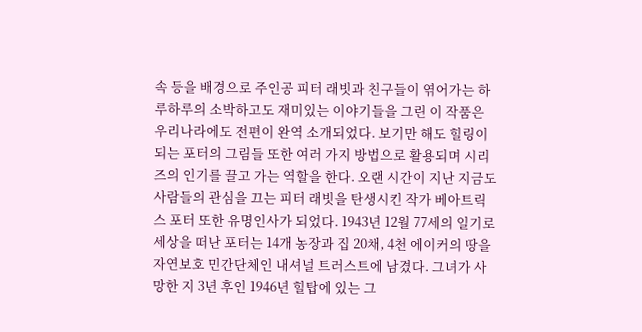속 등을 배경으로 주인공 피터 래빗과 친구들이 엮어가는 하루하루의 소박하고도 재미있는 이야기들을 그린 이 작품은 우리나라에도 전편이 완역 소개되었다. 보기만 해도 힐링이 되는 포터의 그림들 또한 여러 가지 방법으로 활용되며 시리즈의 인기를 끌고 가는 역할을 한다. 오랜 시간이 지난 지금도 사람들의 관심을 끄는 피터 래빗을 탄생시킨 작가 베아트릭스 포터 또한 유명인사가 되었다. 1943년 12월 77세의 일기로 세상을 떠난 포터는 14개 농장과 집 20채, 4천 에이커의 땅을 자연보호 민간단체인 내셔널 트러스트에 남겼다. 그녀가 사망한 지 3년 후인 1946년 힐탑에 있는 그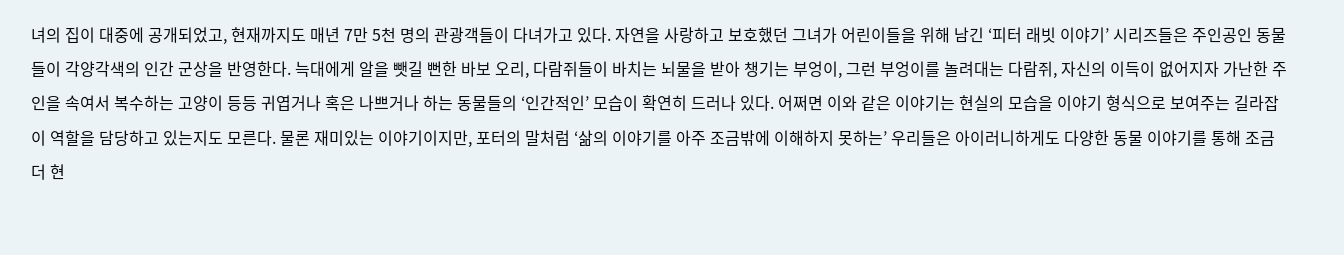녀의 집이 대중에 공개되었고, 현재까지도 매년 7만 5천 명의 관광객들이 다녀가고 있다. 자연을 사랑하고 보호했던 그녀가 어린이들을 위해 남긴 ‘피터 래빗 이야기’ 시리즈들은 주인공인 동물들이 각양각색의 인간 군상을 반영한다. 늑대에게 알을 뺏길 뻔한 바보 오리, 다람쥐들이 바치는 뇌물을 받아 챙기는 부엉이, 그런 부엉이를 놀려대는 다람쥐, 자신의 이득이 없어지자 가난한 주인을 속여서 복수하는 고양이 등등 귀엽거나 혹은 나쁘거나 하는 동물들의 ‘인간적인’ 모습이 확연히 드러나 있다. 어쩌면 이와 같은 이야기는 현실의 모습을 이야기 형식으로 보여주는 길라잡이 역할을 담당하고 있는지도 모른다. 물론 재미있는 이야기이지만, 포터의 말처럼 ‘삶의 이야기를 아주 조금밖에 이해하지 못하는’ 우리들은 아이러니하게도 다양한 동물 이야기를 통해 조금 더 현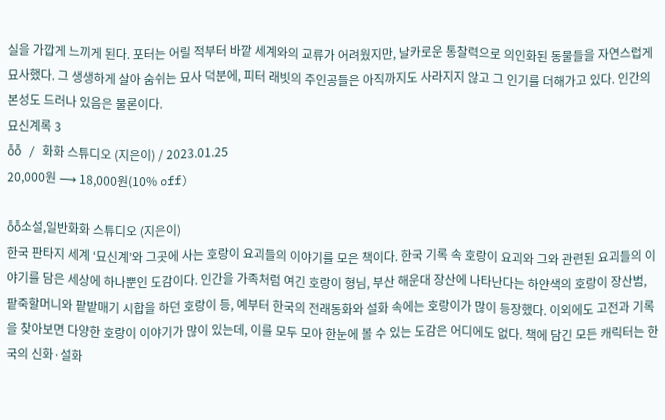실을 가깝게 느끼게 된다. 포터는 어릴 적부터 바깥 세계와의 교류가 어려웠지만, 날카로운 통찰력으로 의인화된 동물들을 자연스럽게 묘사했다. 그 생생하게 살아 숨쉬는 묘사 덕분에, 피터 래빗의 주인공들은 아직까지도 사라지지 않고 그 인기를 더해가고 있다. 인간의 본성도 드러나 있음은 물론이다.
묘신계록 3
ȭȭ / 화화 스튜디오 (지은이) / 2023.01.25
20,000원 ⟶ 18,000원(10% off)

ȭȭ소설,일반화화 스튜디오 (지은이)
한국 판타지 세계 ‘묘신계’와 그곳에 사는 호랑이 요괴들의 이야기를 모은 책이다. 한국 기록 속 호랑이 요괴와 그와 관련된 요괴들의 이야기를 담은 세상에 하나뿐인 도감이다. 인간을 가족처럼 여긴 호랑이 형님, 부산 해운대 장산에 나타난다는 하얀색의 호랑이 장산범, 팥죽할머니와 팥밭매기 시합을 하던 호랑이 등, 예부터 한국의 전래동화와 설화 속에는 호랑이가 많이 등장했다. 이외에도 고전과 기록을 찾아보면 다양한 호랑이 이야기가 많이 있는데, 이를 모두 모아 한눈에 볼 수 있는 도감은 어디에도 없다. 책에 담긴 모든 캐릭터는 한국의 신화·설화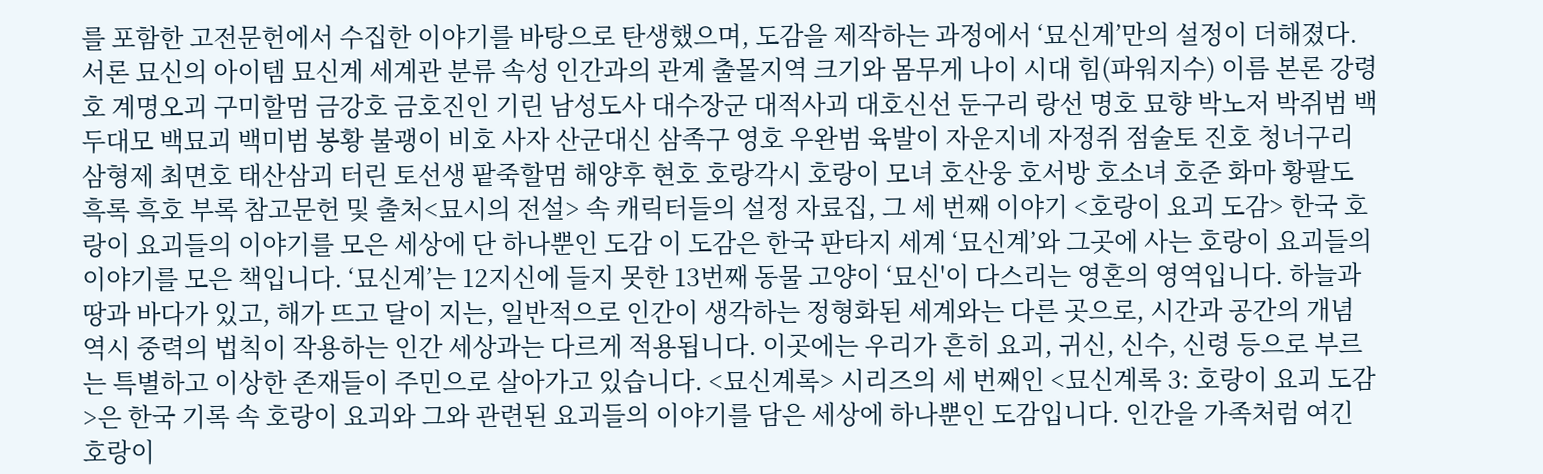를 포함한 고전문헌에서 수집한 이야기를 바탕으로 탄생했으며, 도감을 제작하는 과정에서 ‘묘신계’만의 설정이 더해졌다.서론 묘신의 아이템 묘신계 세계관 분류 속성 인간과의 관계 출몰지역 크기와 몸무게 나이 시대 힘(파워지수) 이름 본론 강령호 계명오괴 구미할멈 금강호 금호진인 기린 남성도사 대수장군 대적사괴 대호신선 둔구리 랑선 명호 묘향 박노저 박쥐범 백두대모 백묘괴 백미범 봉황 불괭이 비호 사자 산군대신 삼족구 영호 우완범 육발이 자운지네 자정쥐 점술토 진호 청너구리 삼형제 최면호 태산삼괴 터린 토선생 팥죽할멈 해양후 현호 호랑각시 호랑이 모녀 호산웅 호서방 호소녀 호준 화마 황팔도 흑록 흑호 부록 참고문헌 및 출처<묘시의 전설> 속 캐릭터들의 설정 자료집, 그 세 번째 이야기 <호랑이 요괴 도감> 한국 호랑이 요괴들의 이야기를 모은 세상에 단 하나뿐인 도감 이 도감은 한국 판타지 세계 ‘묘신계’와 그곳에 사는 호랑이 요괴들의 이야기를 모은 책입니다. ‘묘신계’는 12지신에 들지 못한 13번째 동물 고양이 ‘묘신'이 다스리는 영혼의 영역입니다. 하늘과 땅과 바다가 있고, 해가 뜨고 달이 지는, 일반적으로 인간이 생각하는 정형화된 세계와는 다른 곳으로, 시간과 공간의 개념 역시 중력의 법칙이 작용하는 인간 세상과는 다르게 적용됩니다. 이곳에는 우리가 흔히 요괴, 귀신, 신수, 신령 등으로 부르는 특별하고 이상한 존재들이 주민으로 살아가고 있습니다. <묘신계록> 시리즈의 세 번째인 <묘신계록 3: 호랑이 요괴 도감>은 한국 기록 속 호랑이 요괴와 그와 관련된 요괴들의 이야기를 담은 세상에 하나뿐인 도감입니다. 인간을 가족처럼 여긴 호랑이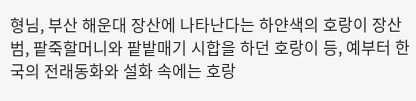형님, 부산 해운대 장산에 나타난다는 하얀색의 호랑이 장산범, 팥죽할머니와 팥밭매기 시합을 하던 호랑이 등, 예부터 한국의 전래동화와 설화 속에는 호랑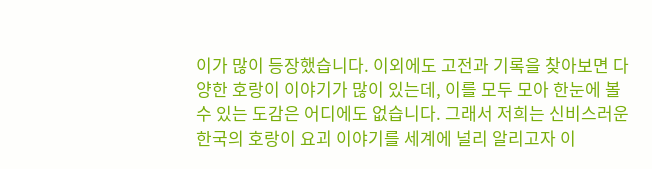이가 많이 등장했습니다. 이외에도 고전과 기록을 찾아보면 다양한 호랑이 이야기가 많이 있는데, 이를 모두 모아 한눈에 볼 수 있는 도감은 어디에도 없습니다. 그래서 저희는 신비스러운 한국의 호랑이 요괴 이야기를 세계에 널리 알리고자 이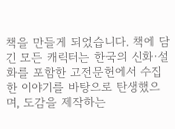책을 만들게 되었습니다. 책에 담긴 모든 캐릭터는 한국의 신화·설화를 포함한 고전문헌에서 수집한 이야기를 바탕으로 탄생했으며, 도감을 제작하는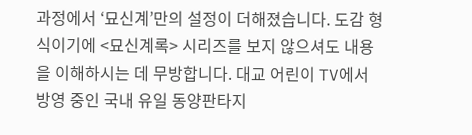과정에서 ‘묘신계’만의 설정이 더해졌습니다. 도감 형식이기에 <묘신계록> 시리즈를 보지 않으셔도 내용을 이해하시는 데 무방합니다. 대교 어린이 TV에서 방영 중인 국내 유일 동양판타지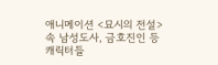애니메이션 <묘시의 전설> 속 남성도사, 금호진인 등 캐릭터들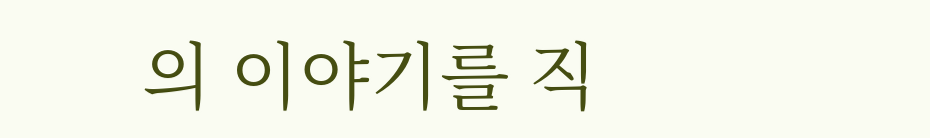의 이야기를 직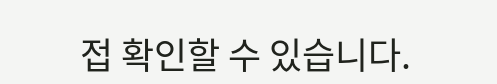접 확인할 수 있습니다.